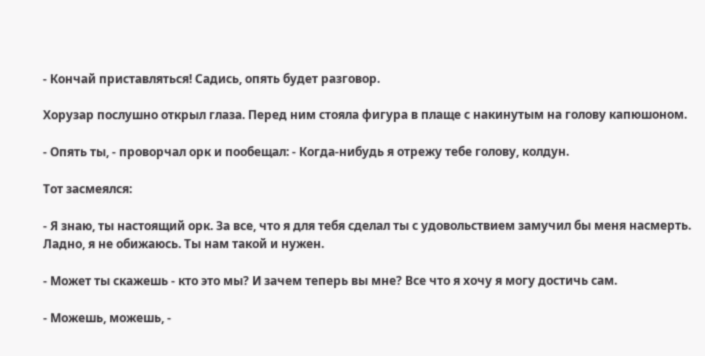- Кончай приставляться! Садись, опять будет разговор.

Хорузар послушно открыл глаза. Перед ним стояла фигура в плаще с накинутым на голову капюшоном.

- Опять ты, - проворчал орк и пообещал: - Когда-нибудь я отрежу тебе голову, колдун.

Тот засмеялся:

- Я знаю, ты настоящий орк. За все, что я для тебя сделал ты с удовольствием замучил бы меня насмерть. Ладно, я не обижаюсь. Ты нам такой и нужен.

- Может ты скажешь - кто это мы? И зачем теперь вы мне? Все что я хочу я могу достичь сам.

- Можешь, можешь, -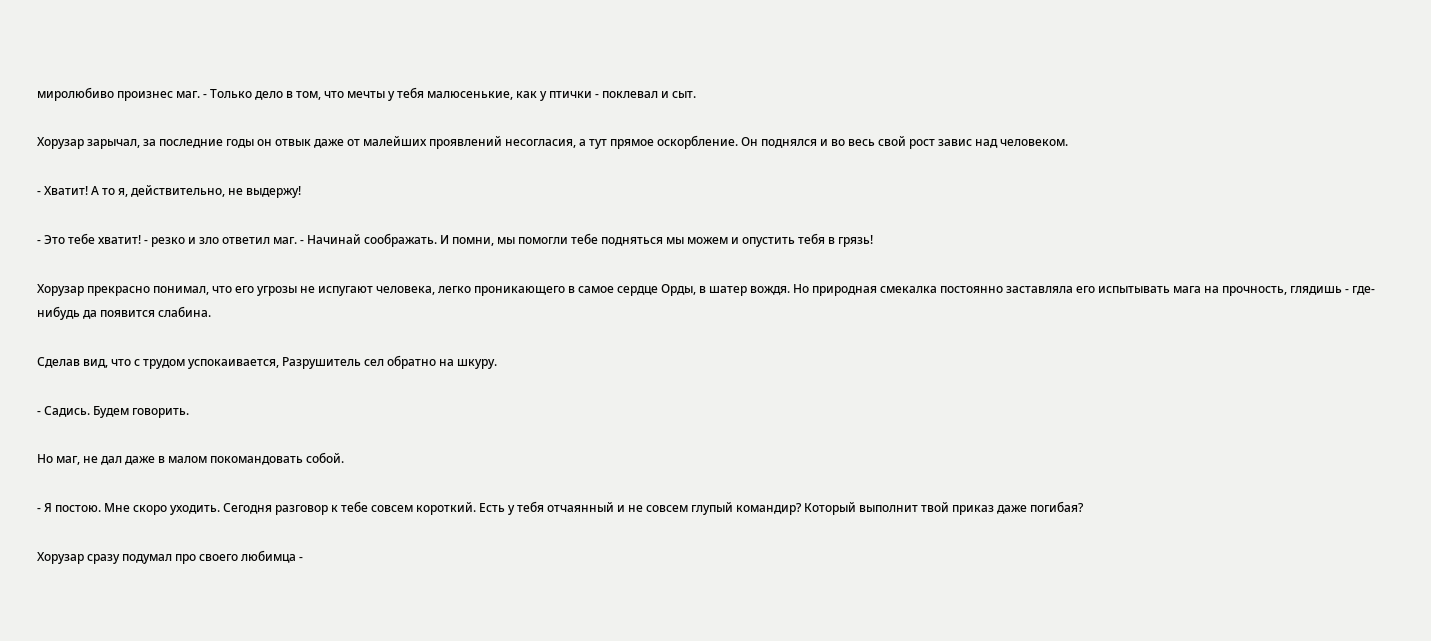миролюбиво произнес маг. - Только дело в том, что мечты у тебя малюсенькие, как у птички - поклевал и сыт.

Хорузар зарычал, за последние годы он отвык даже от малейших проявлений несогласия, а тут прямое оскорбление. Он поднялся и во весь свой рост завис над человеком.

- Хватит! А то я, действительно, не выдержу!

- Это тебе хватит! - резко и зло ответил маг. - Начинай соображать. И помни, мы помогли тебе подняться мы можем и опустить тебя в грязь!

Хорузар прекрасно понимал, что его угрозы не испугают человека, легко проникающего в самое сердце Орды, в шатер вождя. Но природная смекалка постоянно заставляла его испытывать мага на прочность, глядишь - где-нибудь да появится слабина.

Сделав вид, что с трудом успокаивается, Разрушитель сел обратно на шкуру.

- Садись. Будем говорить.

Но маг, не дал даже в малом покомандовать собой.

- Я постою. Мне скоро уходить. Сегодня разговор к тебе совсем короткий. Есть у тебя отчаянный и не совсем глупый командир? Который выполнит твой приказ даже погибая?

Хорузар сразу подумал про своего любимца -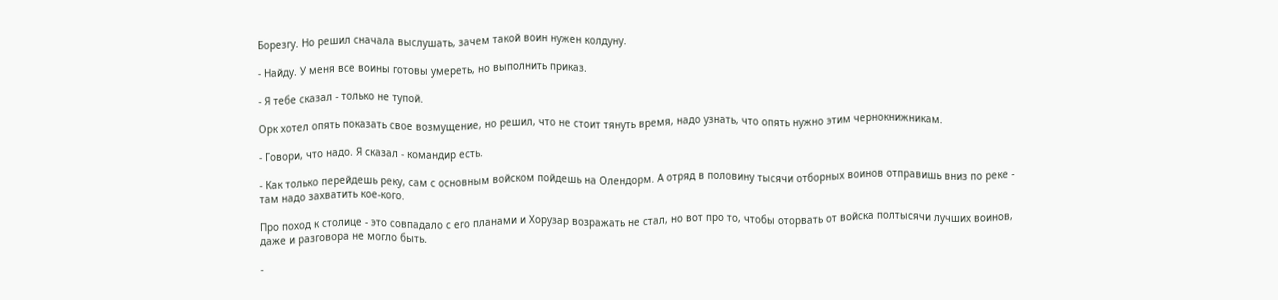Борезгу. Но решил сначала выслушать, зачем такой воин нужен колдуну.

- Найду. У меня все воины готовы умереть, но выполнить приказ.

- Я тебе сказал - только не тупой.

Орк хотел опять показать свое возмущение, но решил, что не стоит тянуть время, надо узнать, что опять нужно этим чернокнижникам.

- Говори, что надо. Я сказал - командир есть.

- Как только перейдешь реку, сам с основным войском пойдешь на Олендорм. А отряд в половину тысячи отборных воинов отправишь вниз по реке - там надо захватить кое-кого.

Про поход к столице - это совпадало с его планами и Хорузар возражать не стал, но вот про то, чтобы оторвать от войска полтысячи лучших воинов, даже и разговора не могло быть.

-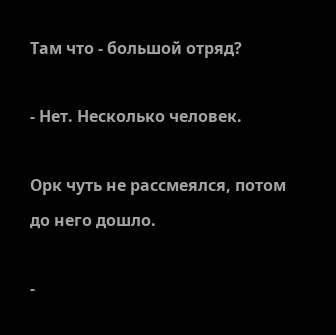Там что - большой отряд?

- Нет. Несколько человек.

Орк чуть не рассмеялся, потом до него дошло.

-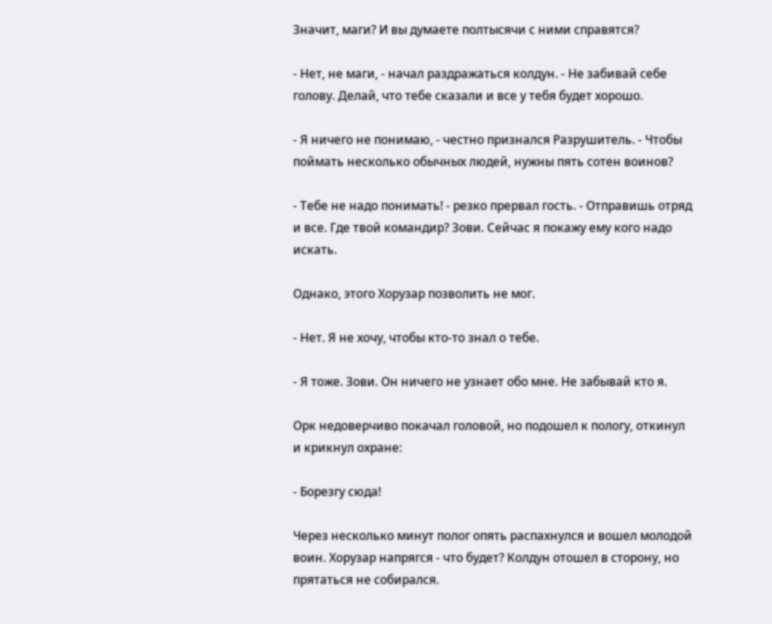Значит, маги? И вы думаете полтысячи с ними справятся?

- Нет, не маги, - начал раздражаться колдун. - Не забивай себе голову. Делай, что тебе сказали и все у тебя будет хорошо.

- Я ничего не понимаю, - честно признался Разрушитель. - Чтобы поймать несколько обычных людей, нужны пять сотен воинов?

- Тебе не надо понимать! - резко прервал гость. - Отправишь отряд и все. Где твой командир? Зови. Сейчас я покажу ему кого надо искать.

Однако, этого Хорузар позволить не мог.

- Нет. Я не хочу, чтобы кто-то знал о тебе.

- Я тоже. Зови. Он ничего не узнает обо мне. Не забывай кто я.

Орк недоверчиво покачал головой, но подошел к пологу, откинул и крикнул охране:

- Борезгу сюда!

Через несколько минут полог опять распахнулся и вошел молодой воин. Хорузар напрягся - что будет? Колдун отошел в сторону, но прятаться не собирался.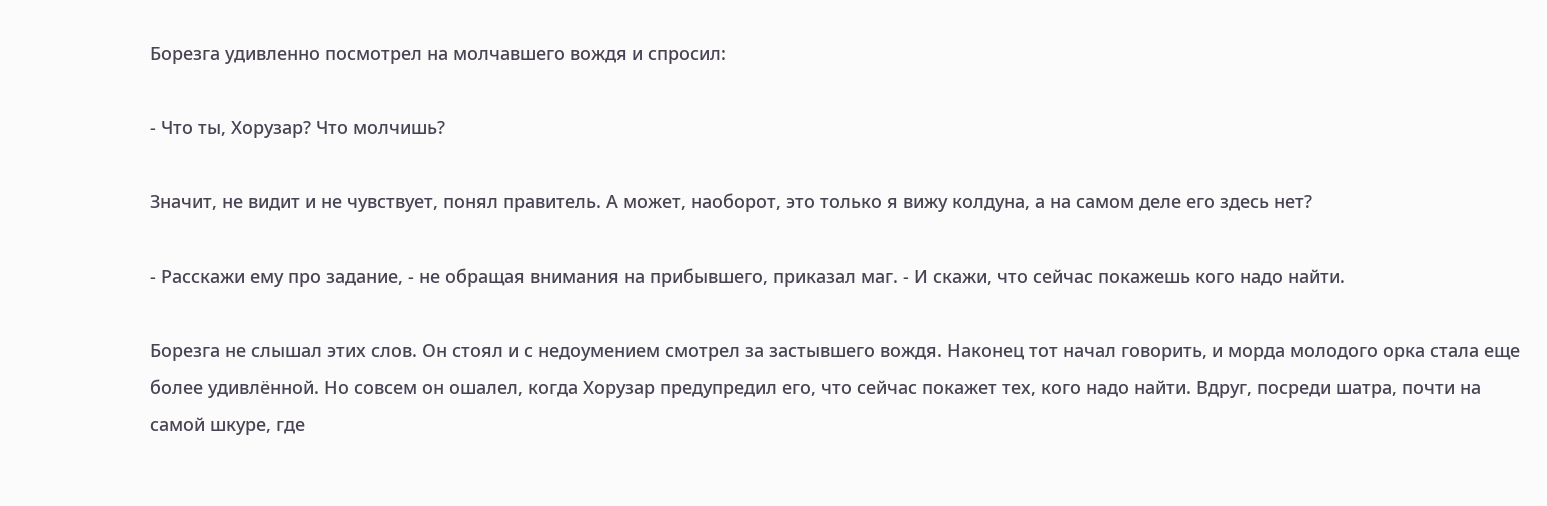Борезга удивленно посмотрел на молчавшего вождя и спросил:

- Что ты, Хорузар? Что молчишь?

Значит, не видит и не чувствует, понял правитель. А может, наоборот, это только я вижу колдуна, а на самом деле его здесь нет?

- Расскажи ему про задание, - не обращая внимания на прибывшего, приказал маг. - И скажи, что сейчас покажешь кого надо найти.

Борезга не слышал этих слов. Он стоял и с недоумением смотрел за застывшего вождя. Наконец тот начал говорить, и морда молодого орка стала еще более удивлённой. Но совсем он ошалел, когда Хорузар предупредил его, что сейчас покажет тех, кого надо найти. Вдруг, посреди шатра, почти на самой шкуре, где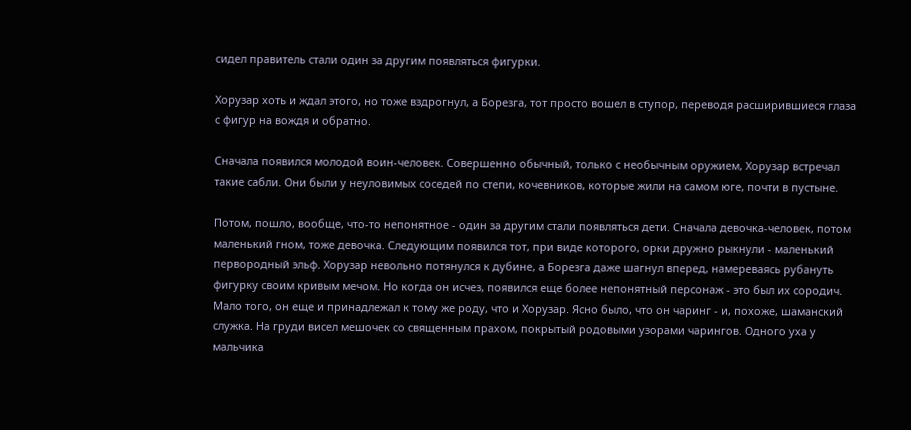сидел правитель стали один за другим появляться фигурки.

Хорузар хоть и ждал этого, но тоже вздрогнул, а Борезга, тот просто вошел в ступор, переводя расширившиеся глаза с фигур на вождя и обратно.

Сначала появился молодой воин-человек. Совершенно обычный, только с необычным оружием, Хорузар встречал такие сабли. Они были у неуловимых соседей по степи, кочевников, которые жили на самом юге, почти в пустыне.

Потом, пошло, вообще, что-то непонятное - один за другим стали появляться дети. Сначала девочка-человек, потом маленький гном, тоже девочка. Следующим появился тот, при виде которого, орки дружно рыкнули - маленький первородный эльф. Хорузар невольно потянулся к дубине, а Борезга даже шагнул вперед, намереваясь рубануть фигурку своим кривым мечом. Но когда он исчез, появился еще более непонятный персонаж - это был их сородич. Мало того, он еще и принадлежал к тому же роду, что и Хорузар. Ясно было, что он чаринг - и, похоже, шаманский служка. На груди висел мешочек со священным прахом, покрытый родовыми узорами чарингов. Одного уха у мальчика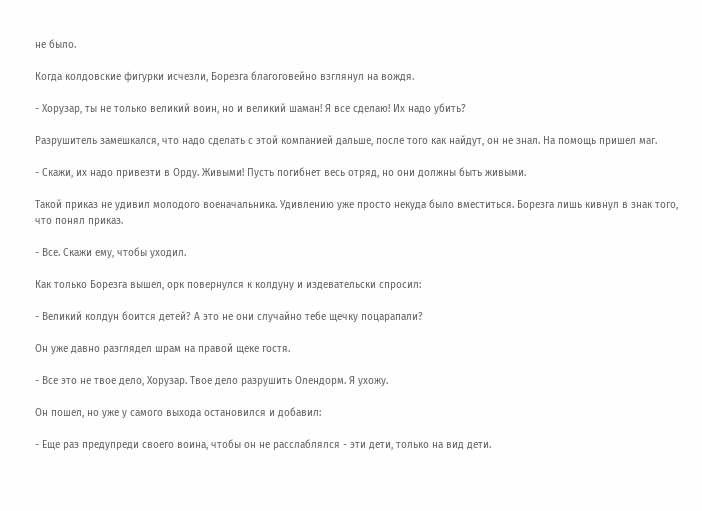не было.

Когда колдовские фигурки исчезли, Борезга благоговейно взглянул на вождя.

- Хорузар, ты не только великий воин, но и великий шаман! Я все сделаю! Их надо убить?

Разрушитель замешкался, что надо сделать с этой компанией дальше, после того как найдут, он не знал. На помощь пришел маг.

- Скажи, их надо привезти в Орду. Живыми! Пусть погибнет весь отряд, но они должны быть живыми.

Такой приказ не удивил молодого военачальника. Удивлению уже просто некуда было вместиться. Борезга лишь кивнул в знак того, что понял приказ.

- Все. Скажи ему, чтобы уходил.

Как только Борезга вышел, орк повернулся к колдуну и издевательски спросил:

- Великий колдун боится детей? А это не они случайно тебе щечку поцарапали?

Он уже давно разглядел шрам на правой щеке гостя.

- Все это не твое дело, Хорузар. Твое дело разрушить Олендорм. Я ухожу.

Он пошел, но уже у самого выхода остановился и добавил:

- Еще раз предупреди своего воина, чтобы он не расслаблялся - эти дети, только на вид дети.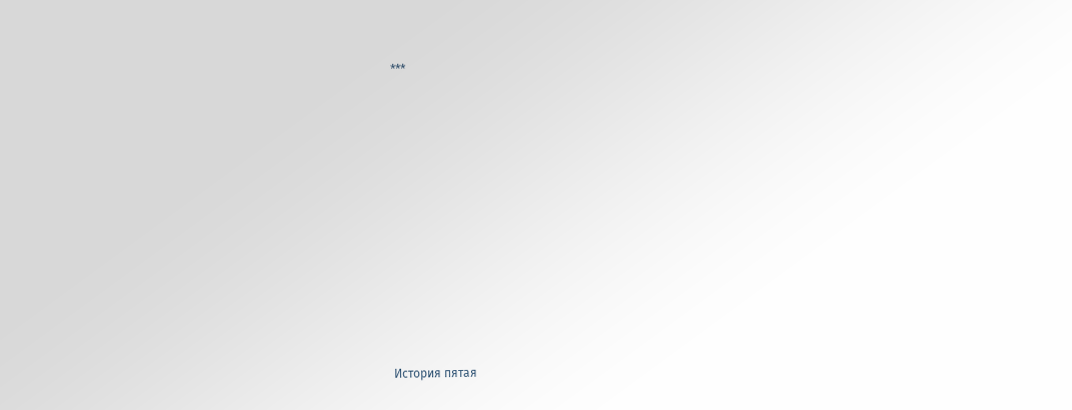***












История пятая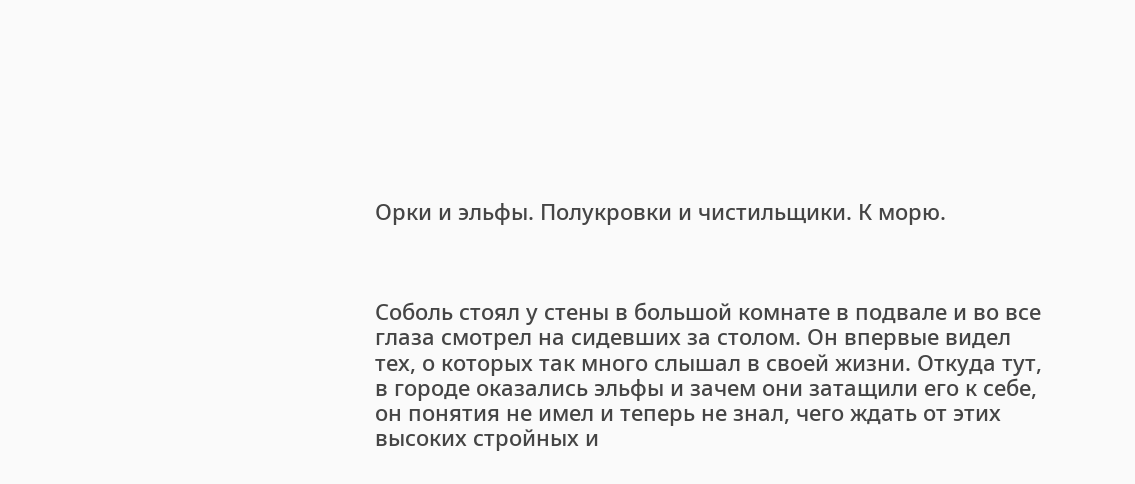Орки и эльфы. Полукровки и чистильщики. К морю.



Соболь стоял у стены в большой комнате в подвале и во все глаза смотрел на сидевших за столом. Он впервые видел тех, о которых так много слышал в своей жизни. Откуда тут, в городе оказались эльфы и зачем они затащили его к себе, он понятия не имел и теперь не знал, чего ждать от этих высоких стройных и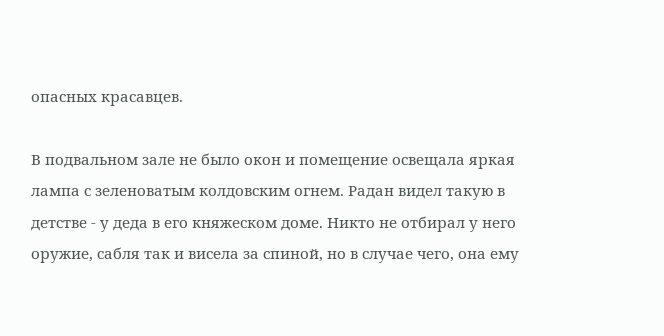опасных красавцев.

В подвальном зале не было окон и помещение освещала яркая лампа с зеленоватым колдовским огнем. Радан видел такую в детстве - у деда в его княжеском доме. Никто не отбирал у него оружие, сабля так и висела за спиной, но в случае чего, она ему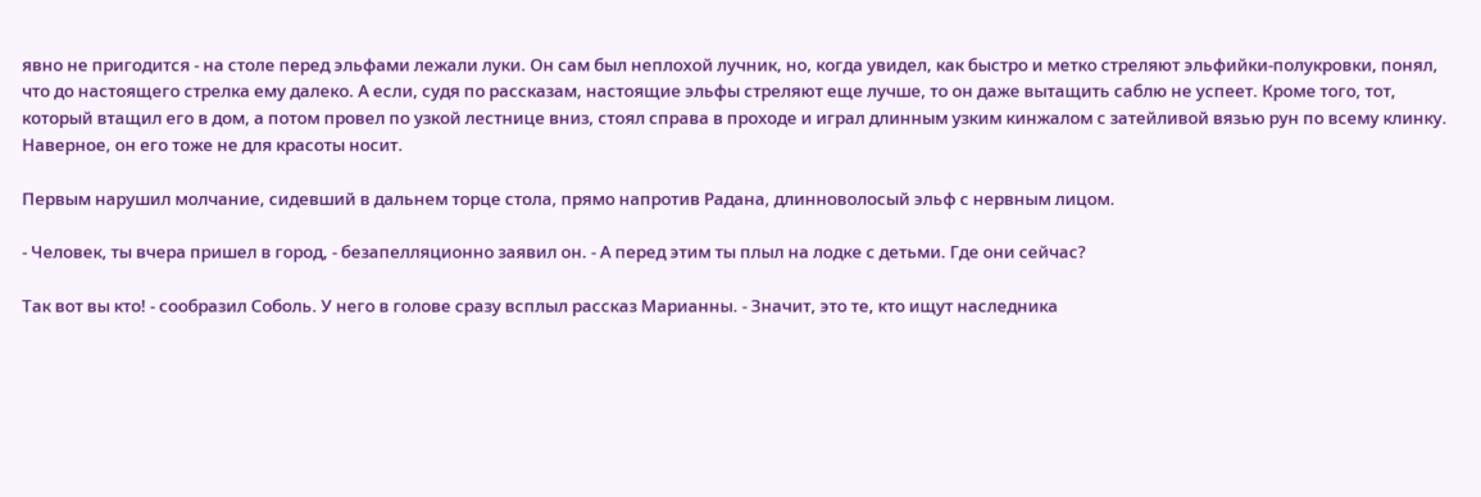явно не пригодится - на столе перед эльфами лежали луки. Он сам был неплохой лучник, но, когда увидел, как быстро и метко стреляют эльфийки-полукровки, понял, что до настоящего стрелка ему далеко. А если, судя по рассказам, настоящие эльфы стреляют еще лучше, то он даже вытащить саблю не успеет. Кроме того, тот, который втащил его в дом, а потом провел по узкой лестнице вниз, стоял справа в проходе и играл длинным узким кинжалом с затейливой вязью рун по всему клинку. Наверное, он его тоже не для красоты носит.

Первым нарушил молчание, сидевший в дальнем торце стола, прямо напротив Радана, длинноволосый эльф с нервным лицом.

- Человек, ты вчера пришел в город, - безапелляционно заявил он. - А перед этим ты плыл на лодке с детьми. Где они сейчас?

Так вот вы кто! - сообразил Соболь. У него в голове сразу всплыл рассказ Марианны. - Значит, это те, кто ищут наследника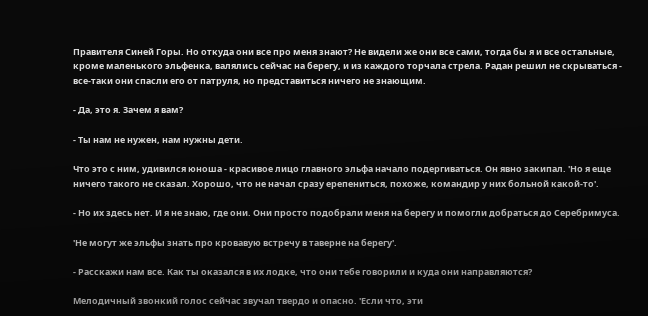Правителя Синей Горы. Но откуда они все про меня знают? Не видели же они все сами, тогда бы я и все остальные, кроме маленького эльфенка, валялись сейчас на берегу, и из каждого торчала стрела. Радан решил не скрываться - все-таки они спасли его от патруля, но представиться ничего не знающим.

- Да, это я. Зачем я вам?

- Ты нам не нужен, нам нужны дети.

Что это с ним, удивился юноша - красивое лицо главного эльфа начало подергиваться. Он явно закипал. 'Но я еще ничего такого не сказал. Хорошо, что не начал сразу ерепениться, похоже, командир у них больной какой-то'.

- Но их здесь нет. И я не знаю, где они. Они просто подобрали меня на берегу и помогли добраться до Серебримуса.

'Не могут же эльфы знать про кровавую встречу в таверне на берегу'.

- Расскажи нам все. Как ты оказался в их лодке, что они тебе говорили и куда они направляются?

Мелодичный звонкий голос сейчас звучал твердо и опасно. 'Если что, эти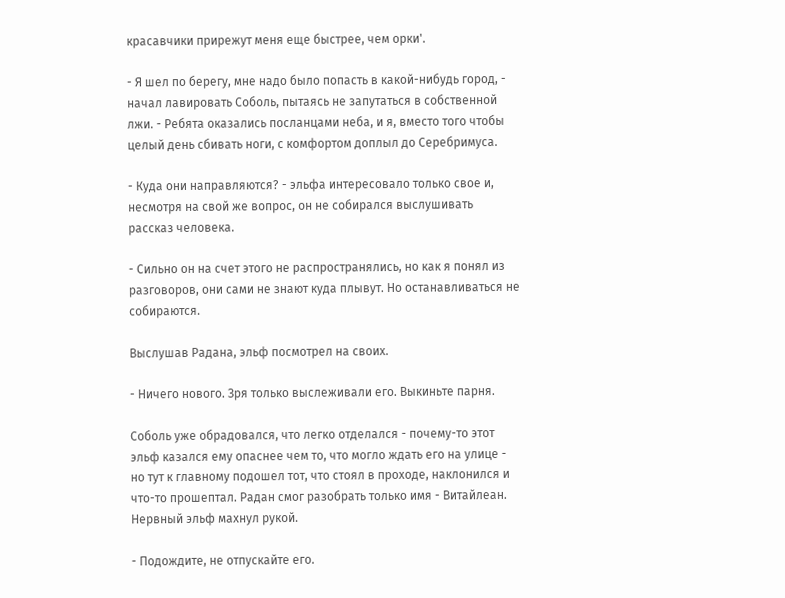красавчики прирежут меня еще быстрее, чем орки'.

- Я шел по берегу, мне надо было попасть в какой-нибудь город, - начал лавировать Соболь, пытаясь не запутаться в собственной лжи. - Ребята оказались посланцами неба, и я, вместо того чтобы целый день сбивать ноги, с комфортом доплыл до Серебримуса.

- Куда они направляются? - эльфа интересовало только свое и, несмотря на свой же вопрос, он не собирался выслушивать рассказ человека.

- Сильно он на счет этого не распространялись, но как я понял из разговоров, они сами не знают куда плывут. Но останавливаться не собираются.

Выслушав Радана, эльф посмотрел на своих.

- Ничего нового. Зря только выслеживали его. Выкиньте парня.

Соболь уже обрадовался, что легко отделался - почему-то этот эльф казался ему опаснее чем то, что могло ждать его на улице - но тут к главному подошел тот, что стоял в проходе, наклонился и что-то прошептал. Радан смог разобрать только имя - Витайлеан. Нервный эльф махнул рукой.

- Подождите, не отпускайте его.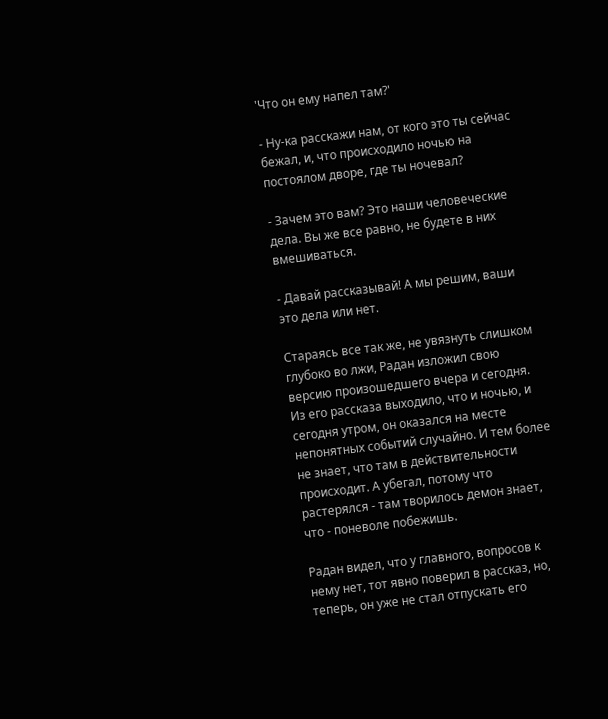'Что он ему напел там?'

- Ну-ка расскажи нам, от кого это ты сейчас бежал, и, что происходило ночью на постоялом дворе, где ты ночевал?

- Зачем это вам? Это наши человеческие дела. Вы же все равно, не будете в них вмешиваться.

- Давай рассказывай! А мы решим, ваши это дела или нет.

Стараясь все так же, не увязнуть слишком глубоко во лжи, Радан изложил свою версию произошедшего вчера и сегодня. Из его рассказа выходило, что и ночью, и сегодня утром, он оказался на месте непонятных событий случайно. И тем более не знает, что там в действительности происходит. А убегал, потому что растерялся - там творилось демон знает, что - поневоле побежишь.

Радан видел, что у главного, вопросов к нему нет, тот явно поверил в рассказ, но, теперь, он уже не стал отпускать его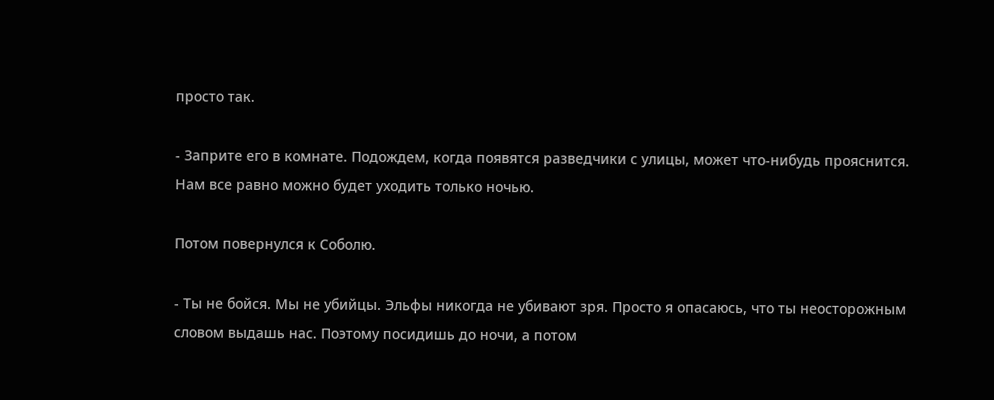просто так.

- Заприте его в комнате. Подождем, когда появятся разведчики с улицы, может что-нибудь прояснится. Нам все равно можно будет уходить только ночью.

Потом повернулся к Соболю.

- Ты не бойся. Мы не убийцы. Эльфы никогда не убивают зря. Просто я опасаюсь, что ты неосторожным словом выдашь нас. Поэтому посидишь до ночи, а потом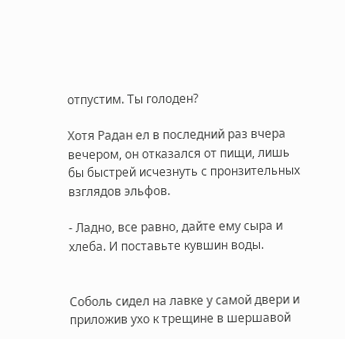отпустим. Ты голоден?

Хотя Радан ел в последний раз вчера вечером, он отказался от пищи, лишь бы быстрей исчезнуть с пронзительных взглядов эльфов.

- Ладно, все равно, дайте ему сыра и хлеба. И поставьте кувшин воды.


Соболь сидел на лавке у самой двери и приложив ухо к трещине в шершавой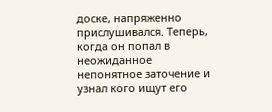доске, напряженно прислушивался. Теперь, когда он попал в неожиданное непонятное заточение и узнал кого ищут его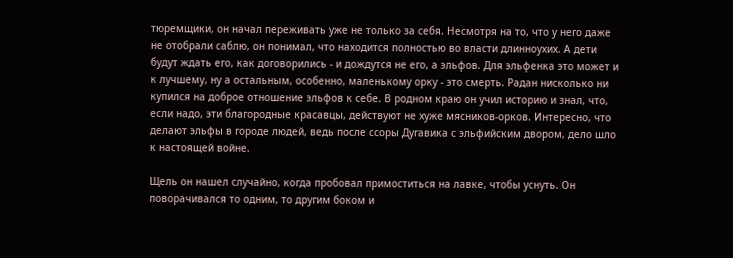тюремщики, он начал переживать уже не только за себя. Несмотря на то, что у него даже не отобрали саблю, он понимал, что находится полностью во власти длинноухих. А дети будут ждать его, как договорились - и дождутся не его, а эльфов. Для эльфенка это может и к лучшему, ну а остальным, особенно, маленькому орку - это смерть. Радан нисколько ни купился на доброе отношение эльфов к себе. В родном краю он учил историю и знал, что, если надо, эти благородные красавцы, действуют не хуже мясников-орков. Интересно, что делают эльфы в городе людей, ведь после ссоры Дугавика с эльфийским двором, дело шло к настоящей войне.

Щель он нашел случайно, когда пробовал примоститься на лавке, чтобы уснуть. Он поворачивался то одним, то другим боком и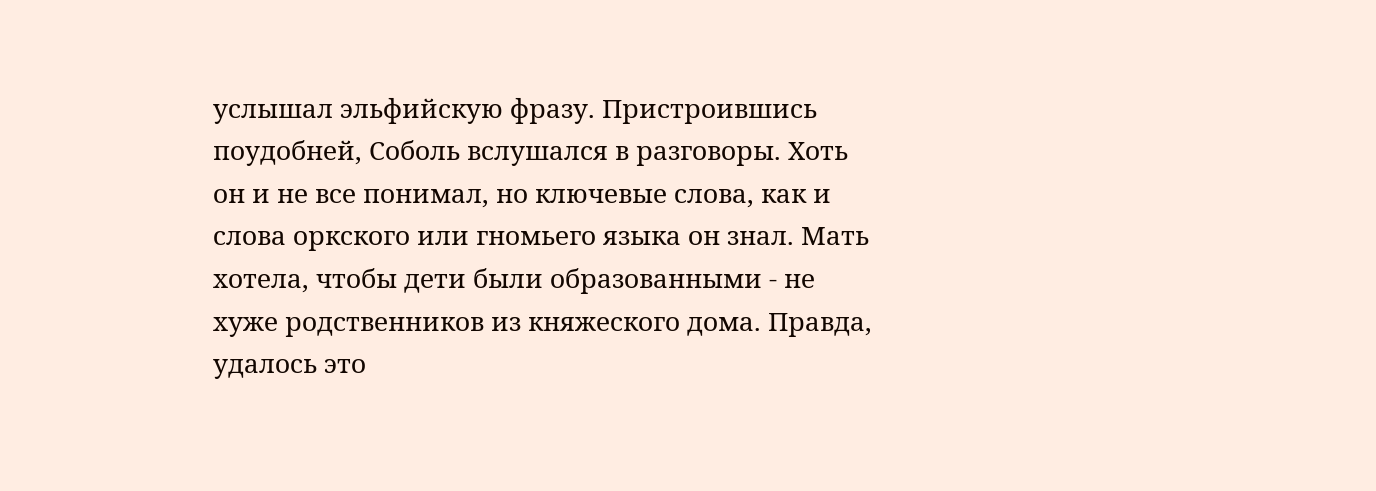услышал эльфийскую фразу. Пристроившись поудобней, Соболь вслушался в разговоры. Хоть он и не все понимал, но ключевые слова, как и слова оркского или гномьего языка он знал. Мать хотела, чтобы дети были образованными - не хуже родственников из княжеского дома. Правда, удалось это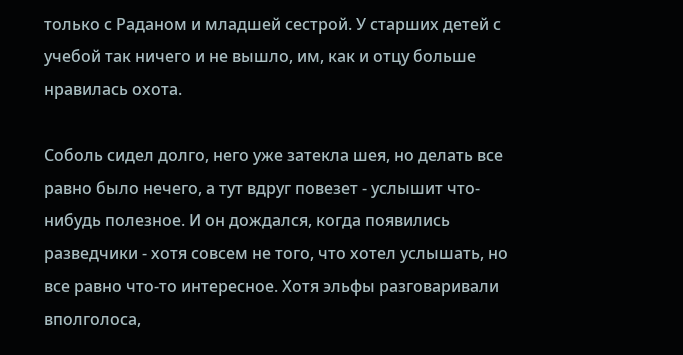только с Раданом и младшей сестрой. У старших детей с учебой так ничего и не вышло, им, как и отцу больше нравилась охота.

Соболь сидел долго, него уже затекла шея, но делать все равно было нечего, а тут вдруг повезет - услышит что-нибудь полезное. И он дождался, когда появились разведчики - хотя совсем не того, что хотел услышать, но все равно что-то интересное. Хотя эльфы разговаривали вполголоса,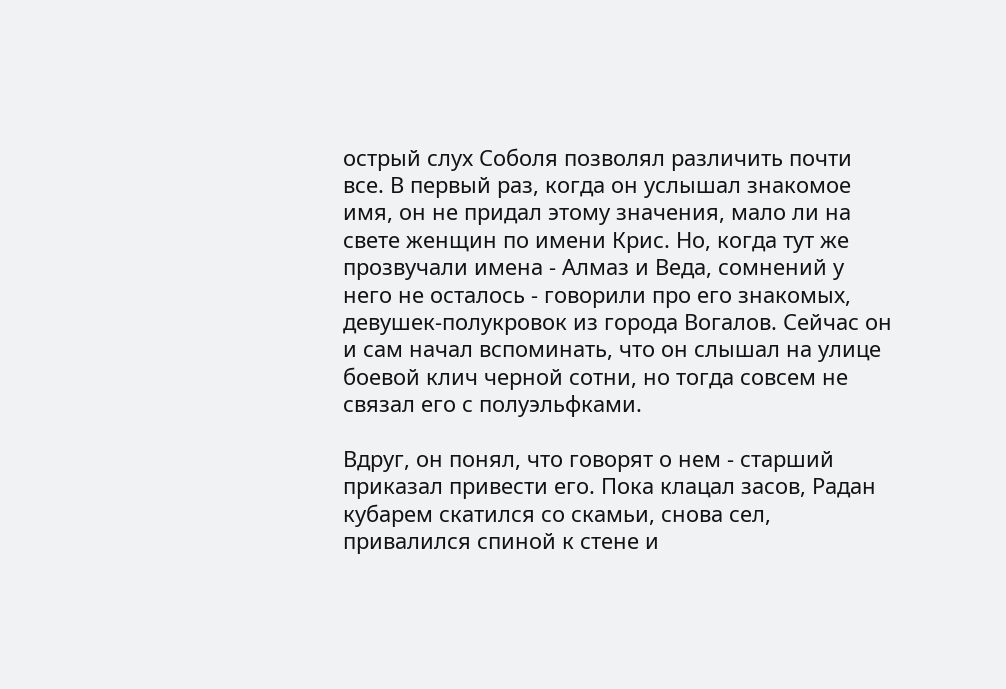острый слух Соболя позволял различить почти все. В первый раз, когда он услышал знакомое имя, он не придал этому значения, мало ли на свете женщин по имени Крис. Но, когда тут же прозвучали имена - Алмаз и Веда, сомнений у него не осталось - говорили про его знакомых, девушек-полукровок из города Вогалов. Сейчас он и сам начал вспоминать, что он слышал на улице боевой клич черной сотни, но тогда совсем не связал его с полуэльфками.

Вдруг, он понял, что говорят о нем - старший приказал привести его. Пока клацал засов, Радан кубарем скатился со скамьи, снова сел, привалился спиной к стене и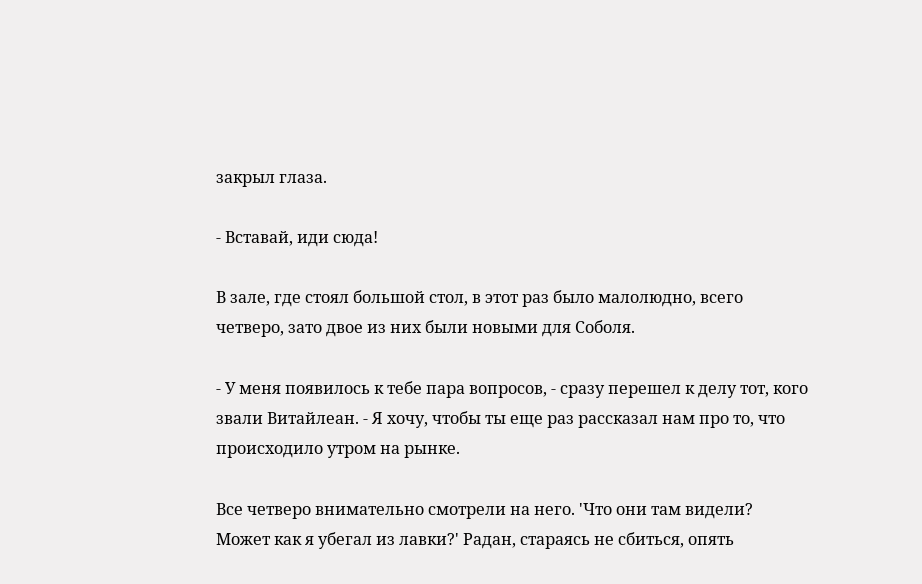закрыл глаза.

- Вставай, иди сюда!

В зале, где стоял большой стол, в этот раз было малолюдно, всего четверо, зато двое из них были новыми для Соболя.

- У меня появилось к тебе пара вопросов, - сразу перешел к делу тот, кого звали Витайлеан. - Я хочу, чтобы ты еще раз рассказал нам про то, что происходило утром на рынке.

Все четверо внимательно смотрели на него. 'Что они там видели? Может как я убегал из лавки?' Радан, стараясь не сбиться, опять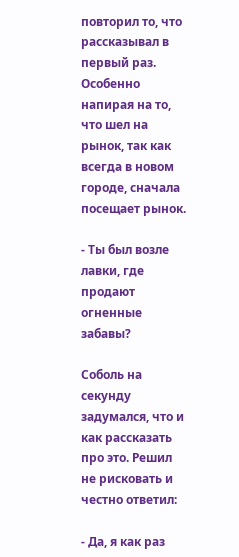повторил то, что рассказывал в первый раз. Особенно напирая на то, что шел на рынок, так как всегда в новом городе, сначала посещает рынок.

- Ты был возле лавки, где продают огненные забавы?

Соболь на секунду задумался, что и как рассказать про это. Решил не рисковать и честно ответил:

- Да, я как раз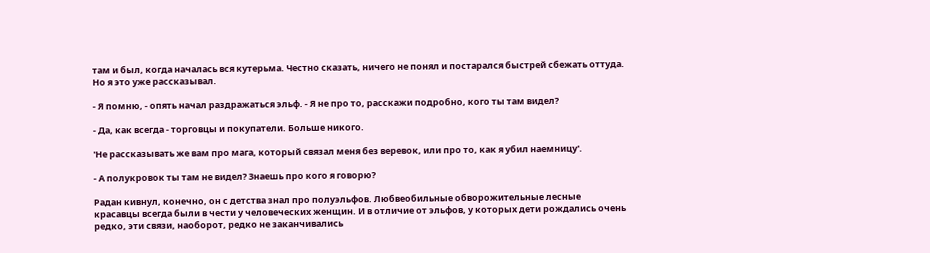там и был, когда началась вся кутерьма. Честно сказать, ничего не понял и постарался быстрей сбежать оттуда. Но я это уже рассказывал.

- Я помню, - опять начал раздражаться эльф. - Я не про то, расскажи подробно, кого ты там видел?

- Да, как всегда - торговцы и покупатели. Больше никого.

'Не рассказывать же вам про мага, который связал меня без веревок, или про то, как я убил наемницу'.

- А полукровок ты там не видел? Знаешь про кого я говорю?

Радан кивнул, конечно, он с детства знал про полуэльфов. Любвеобильные обворожительные лесные красавцы всегда были в чести у человеческих женщин. И в отличие от эльфов, у которых дети рождались очень редко, эти связи, наоборот, редко не заканчивались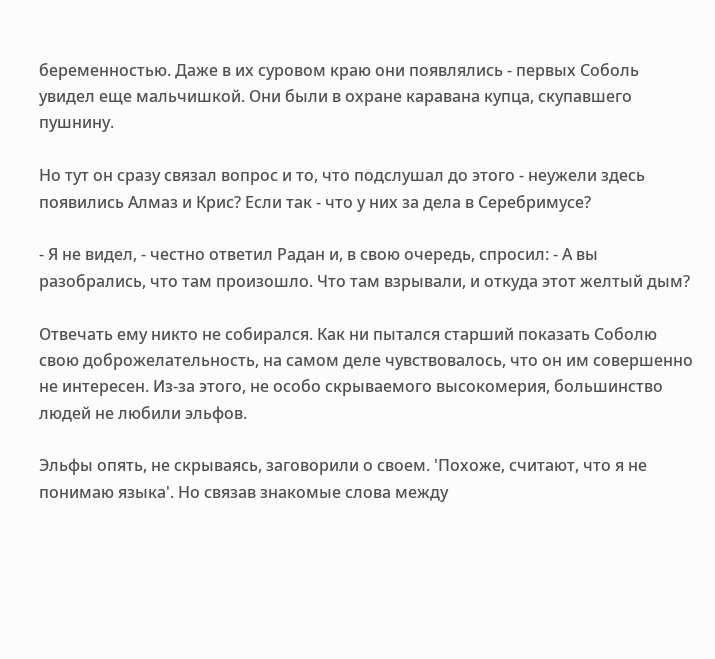беременностью. Даже в их суровом краю они появлялись - первых Соболь увидел еще мальчишкой. Они были в охране каравана купца, скупавшего пушнину.

Но тут он сразу связал вопрос и то, что подслушал до этого - неужели здесь появились Алмаз и Крис? Если так - что у них за дела в Серебримусе?

- Я не видел, - честно ответил Радан и, в свою очередь, спросил: - А вы разобрались, что там произошло. Что там взрывали, и откуда этот желтый дым?

Отвечать ему никто не собирался. Как ни пытался старший показать Соболю свою доброжелательность, на самом деле чувствовалось, что он им совершенно не интересен. Из-за этого, не особо скрываемого высокомерия, большинство людей не любили эльфов.

Эльфы опять, не скрываясь, заговорили о своем. 'Похоже, считают, что я не понимаю языка'. Но связав знакомые слова между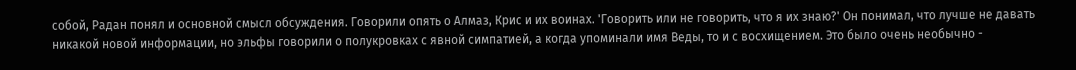собой, Радан понял и основной смысл обсуждения. Говорили опять о Алмаз, Крис и их воинах. 'Говорить или не говорить, что я их знаю?' Он понимал, что лучше не давать никакой новой информации, но эльфы говорили о полукровках с явной симпатией, а когда упоминали имя Веды, то и с восхищением. Это было очень необычно -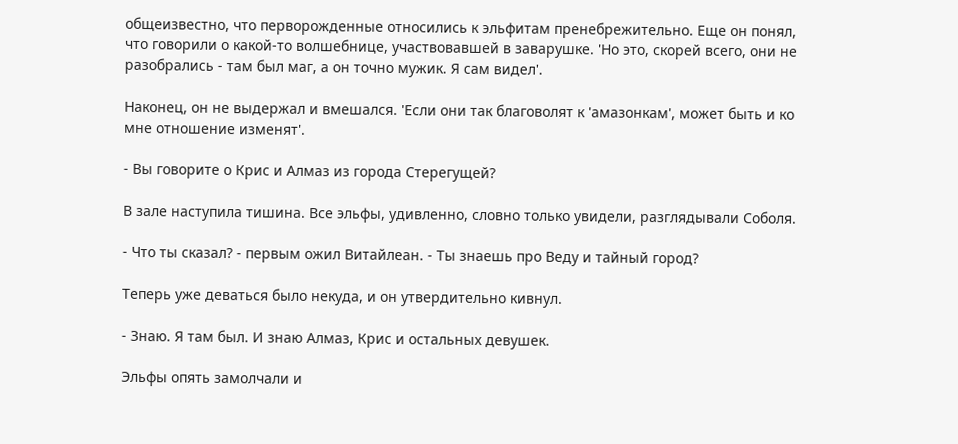общеизвестно, что перворожденные относились к эльфитам пренебрежительно. Еще он понял, что говорили о какой-то волшебнице, участвовавшей в заварушке. 'Но это, скорей всего, они не разобрались - там был маг, а он точно мужик. Я сам видел'.

Наконец, он не выдержал и вмешался. 'Если они так благоволят к 'амазонкам', может быть и ко мне отношение изменят'.

- Вы говорите о Крис и Алмаз из города Стерегущей?

В зале наступила тишина. Все эльфы, удивленно, словно только увидели, разглядывали Соболя.

- Что ты сказал? - первым ожил Витайлеан. - Ты знаешь про Веду и тайный город?

Теперь уже деваться было некуда, и он утвердительно кивнул.

- Знаю. Я там был. И знаю Алмаз, Крис и остальных девушек.

Эльфы опять замолчали и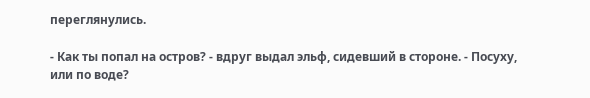переглянулись.

- Как ты попал на остров? - вдруг выдал эльф, сидевший в стороне. - Посуху, или по воде?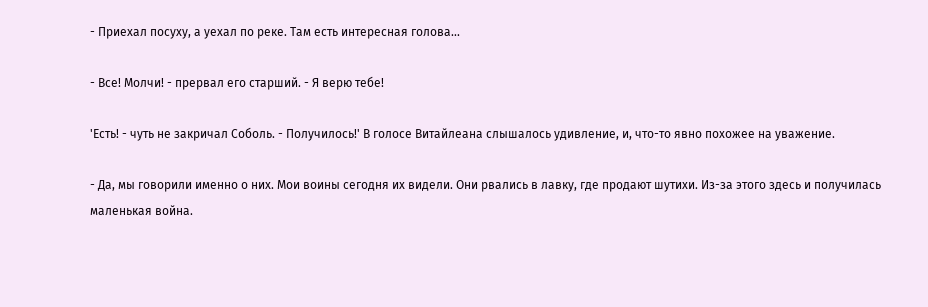- Приехал посуху, а уехал по реке. Там есть интересная голова...

- Все! Молчи! - прервал его старший. - Я верю тебе!

'Есть! - чуть не закричал Соболь. - Получилось!' В голосе Витайлеана слышалось удивление, и, что-то явно похожее на уважение.

- Да, мы говорили именно о них. Мои воины сегодня их видели. Они рвались в лавку, где продают шутихи. Из-за этого здесь и получилась маленькая война.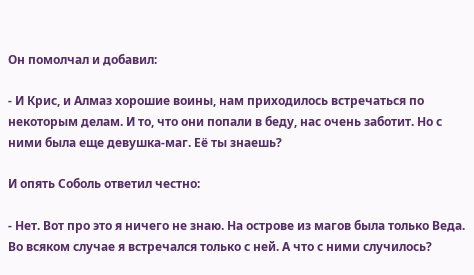Он помолчал и добавил:

- И Крис, и Алмаз хорошие воины, нам приходилось встречаться по некоторым делам. И то, что они попали в беду, нас очень заботит. Но с ними была еще девушка-маг. Её ты знаешь?

И опять Соболь ответил честно:

- Нет. Вот про это я ничего не знаю. На острове из магов была только Веда. Во всяком случае я встречался только с ней. А что с ними случилось?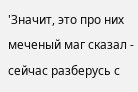'Значит, это про них меченый маг сказал - сейчас разберусь с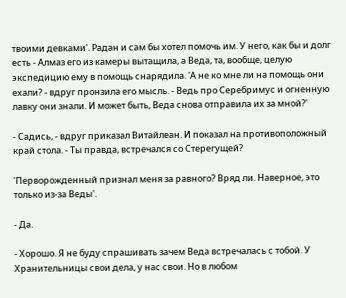твоими девками'. Радан и сам бы хотел помочь им. У него, как бы и долг есть - Алмаз его из камеры вытащила, а Веда, та, вообще, целую экспедицию ему в помощь снарядила. 'А не ко мне ли на помощь они ехали? - вдруг пронзила его мысль. - Ведь про Серебримус и огненную лавку они знали. И может быть, Веда снова отправила их за мной?'

- Садись, - вдруг приказал Витайлеан. И показал на противоположный край стола. - Ты правда, встречался со Стерегущей?

'Перворожденный признал меня за равного? Вряд ли. Наверное, это только из-за Веды'.

- Да.

- Хорошо. Я не буду спрашивать зачем Веда встречалась с тобой. У Хранительницы свои дела, у нас свои. Но в любом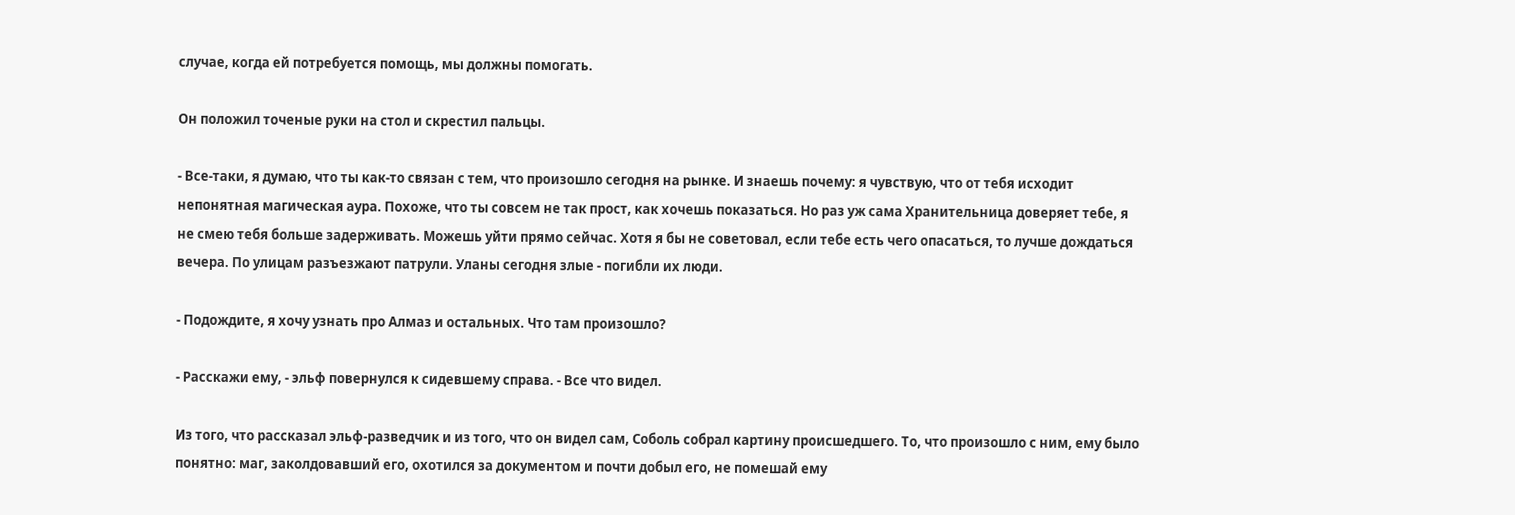случае, когда ей потребуется помощь, мы должны помогать.

Он положил точеные руки на стол и скрестил пальцы.

- Все-таки, я думаю, что ты как-то связан с тем, что произошло сегодня на рынке. И знаешь почему: я чувствую, что от тебя исходит непонятная магическая аура. Похоже, что ты совсем не так прост, как хочешь показаться. Но раз уж сама Хранительница доверяет тебе, я не смею тебя больше задерживать. Можешь уйти прямо сейчас. Хотя я бы не советовал, если тебе есть чего опасаться, то лучше дождаться вечера. По улицам разъезжают патрули. Уланы сегодня злые - погибли их люди.

- Подождите, я хочу узнать про Алмаз и остальных. Что там произошло?

- Расскажи ему, - эльф повернулся к сидевшему справа. - Все что видел.

Из того, что рассказал эльф-разведчик и из того, что он видел сам, Соболь собрал картину происшедшего. То, что произошло с ним, ему было понятно: маг, заколдовавший его, охотился за документом и почти добыл его, не помешай ему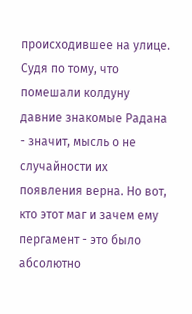происходившее на улице. Судя по тому, что помешали колдуну давние знакомые Радана - значит, мысль о не случайности их появления верна. Но вот, кто этот маг и зачем ему пергамент - это было абсолютно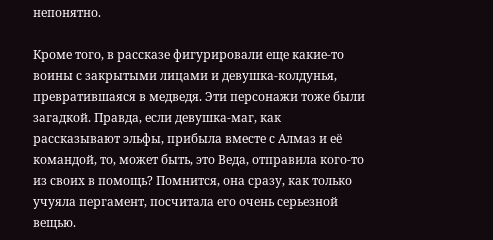непонятно.

Кроме того, в рассказе фигурировали еще какие-то воины с закрытыми лицами и девушка-колдунья, превратившаяся в медведя. Эти персонажи тоже были загадкой. Правда, если девушка-маг, как рассказывают эльфы, прибыла вместе с Алмаз и её командой, то, может быть, это Веда, отправила кого-то из своих в помощь? Помнится, она сразу, как только учуяла пергамент, посчитала его очень серьезной вещью.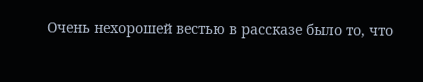Очень нехорошей вестью в рассказе было то, что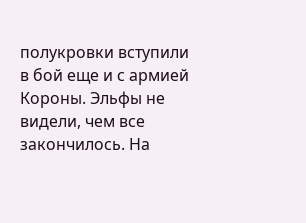полукровки вступили в бой еще и с армией Короны. Эльфы не видели, чем все закончилось. На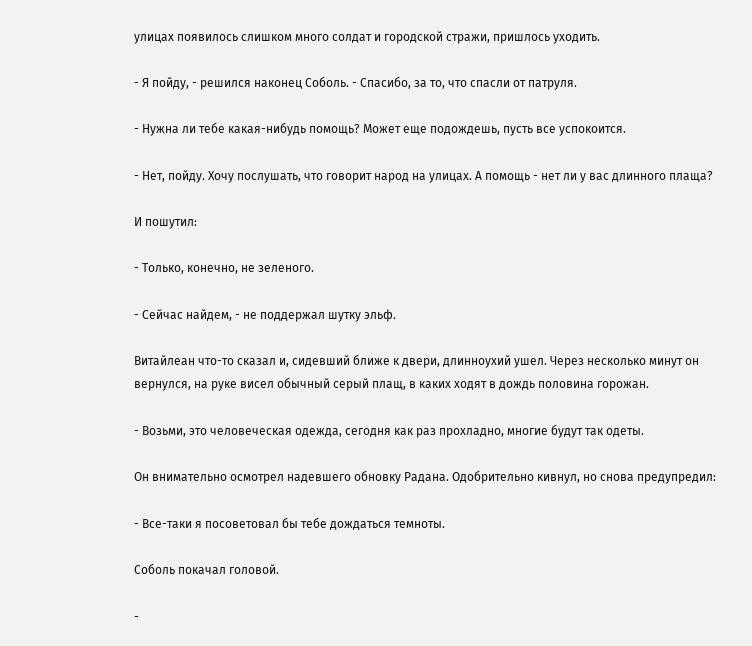улицах появилось слишком много солдат и городской стражи, пришлось уходить.

- Я пойду, - решился наконец Соболь. - Спасибо, за то, что спасли от патруля.

- Нужна ли тебе какая-нибудь помощь? Может еще подождешь, пусть все успокоится.

- Нет, пойду. Хочу послушать, что говорит народ на улицах. А помощь - нет ли у вас длинного плаща?

И пошутил:

- Только, конечно, не зеленого.

- Сейчас найдем, - не поддержал шутку эльф.

Витайлеан что-то сказал и, сидевший ближе к двери, длинноухий ушел. Через несколько минут он вернулся, на руке висел обычный серый плащ, в каких ходят в дождь половина горожан.

- Возьми, это человеческая одежда, сегодня как раз прохладно, многие будут так одеты.

Он внимательно осмотрел надевшего обновку Радана. Одобрительно кивнул, но снова предупредил:

- Все-таки я посоветовал бы тебе дождаться темноты.

Соболь покачал головой.

-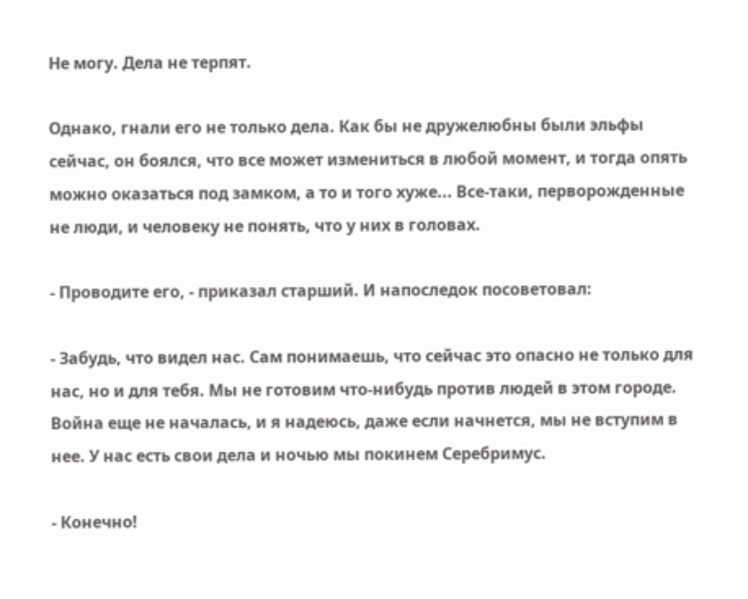Не могу. Дела не терпят.

Однако, гнали его не только дела. Как бы не дружелюбны были эльфы сейчас, он боялся, что все может измениться в любой момент, и тогда опять можно оказаться под замком, а то и того хуже... Все-таки, перворожденные не люди, и человеку не понять, что у них в головах.

- Проводите его, - приказал старший. И напоследок посоветовал:

- Забудь, что видел нас. Сам понимаешь, что сейчас это опасно не только для нас, но и для тебя. Мы не готовим что-нибудь против людей в этом городе. Война еще не началась, и я надеюсь, даже если начнется, мы не вступим в нее. У нас есть свои дела и ночью мы покинем Серебримус.

- Конечно!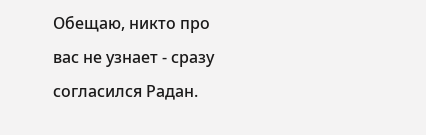Обещаю, никто про вас не узнает - сразу согласился Радан.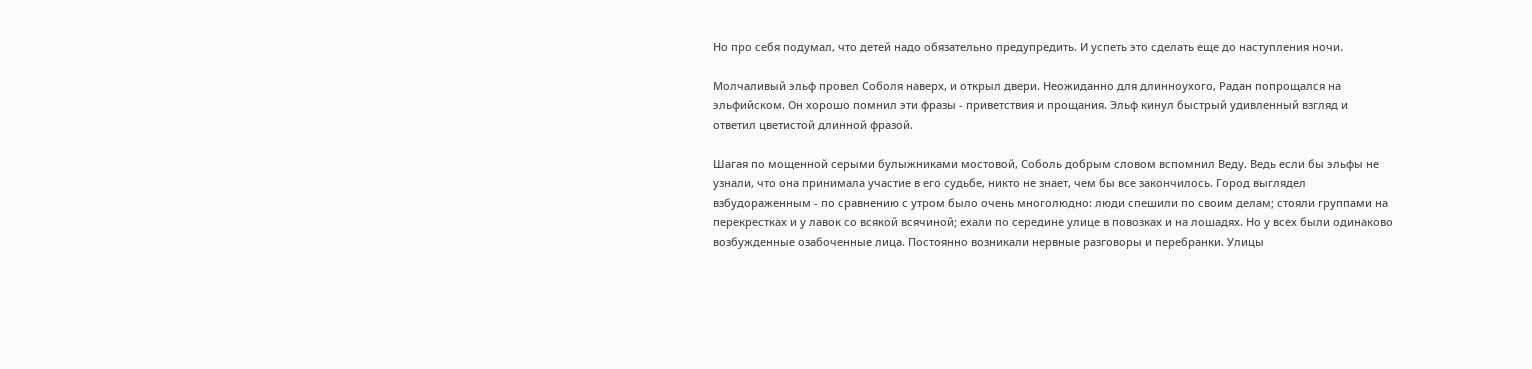Но про себя подумал, что детей надо обязательно предупредить. И успеть это сделать еще до наступления ночи.

Молчаливый эльф провел Соболя наверх, и открыл двери. Неожиданно для длинноухого, Радан попрощался на эльфийском. Он хорошо помнил эти фразы - приветствия и прощания. Эльф кинул быстрый удивленный взгляд и ответил цветистой длинной фразой.

Шагая по мощенной серыми булыжниками мостовой, Соболь добрым словом вспомнил Веду. Ведь если бы эльфы не узнали, что она принимала участие в его судьбе, никто не знает, чем бы все закончилось. Город выглядел взбудораженным - по сравнению с утром было очень многолюдно: люди спешили по своим делам; стояли группами на перекрестках и у лавок со всякой всячиной; ехали по середине улице в повозках и на лошадях. Но у всех были одинаково возбужденные озабоченные лица. Постоянно возникали нервные разговоры и перебранки. Улицы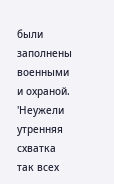были заполнены военными и охраной. 'Неужели утренняя схватка так всех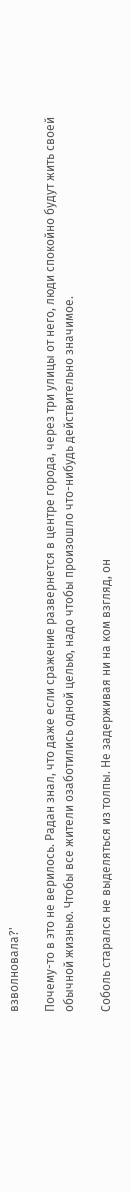взволновала?'

Почему-то в это не верилось. Радан знал, что даже если сражение развернется в центре города, через три улицы от него, люди спокойно будут жить своей обычной жизнью. Чтобы все жители озаботились одной целью, надо чтобы произошло что-нибудь действительно значимое.

Соболь старался не выделяться из толпы. Не задерживая ни на ком взгляд, он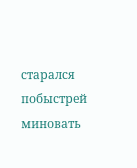старался побыстрей миновать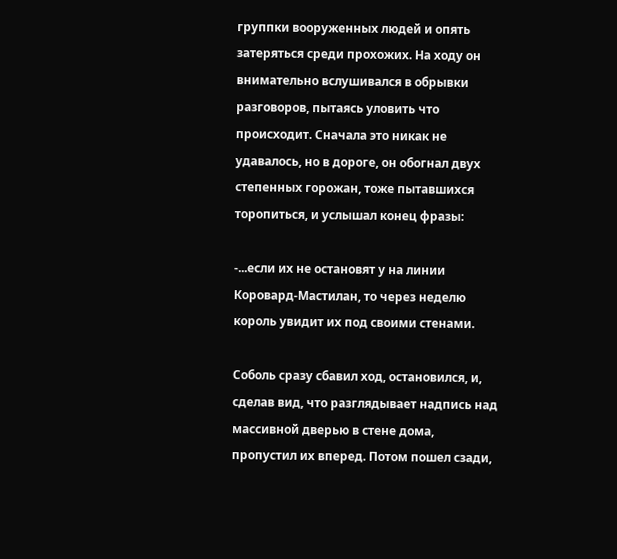группки вооруженных людей и опять затеряться среди прохожих. На ходу он внимательно вслушивался в обрывки разговоров, пытаясь уловить что происходит. Сначала это никак не удавалось, но в дороге, он обогнал двух степенных горожан, тоже пытавшихся торопиться, и услышал конец фразы:

-...если их не остановят у на линии Коровард-Мастилан, то через неделю король увидит их под своими стенами.

Соболь сразу сбавил ход, остановился, и, сделав вид, что разглядывает надпись над массивной дверью в стене дома, пропустил их вперед. Потом пошел сзади,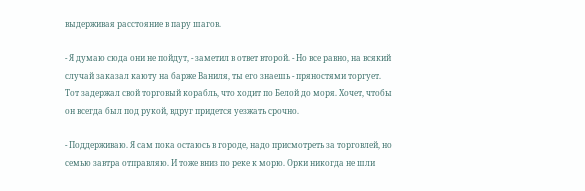выдерживая расстояние в пару шагов.

- Я думаю сюда они не пойдут, - заметил в ответ второй. - Но все равно, на всякий случай заказал каюту на барже Ваниля, ты его знаешь - пряностями торгует. Тот задержал свой торговый корабль, что ходит по Белой до моря. Хочет, чтобы он всегда был под рукой, вдруг придется уезжать срочно.

- Поддерживаю. Я сам пока остаюсь в городе, надо присмотреть за торговлей, но семью завтра отправляю. И тоже вниз по реке к морю. Орки никогда не шли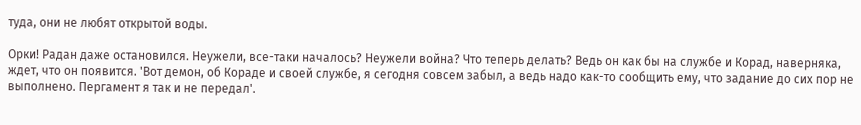туда, они не любят открытой воды.

Орки! Радан даже остановился. Неужели, все-таки началось? Неужели война? Что теперь делать? Ведь он как бы на службе и Корад, наверняка, ждет, что он появится. 'Вот демон, об Кораде и своей службе, я сегодня совсем забыл, а ведь надо как-то сообщить ему, что задание до сих пор не выполнено. Пергамент я так и не передал'.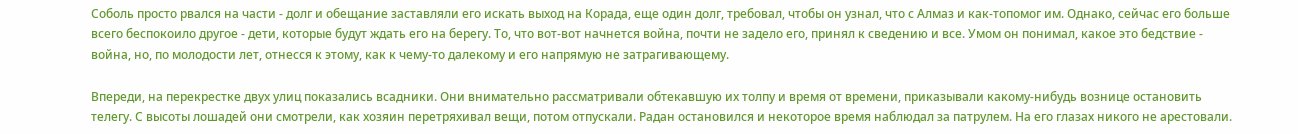Соболь просто рвался на части - долг и обещание заставляли его искать выход на Корада, еще один долг, требовал, чтобы он узнал, что с Алмаз и как-топомог им. Однако, сейчас его больше всего беспокоило другое - дети, которые будут ждать его на берегу. То, что вот-вот начнется война, почти не задело его, принял к сведению и все. Умом он понимал, какое это бедствие - война, но, по молодости лет, отнесся к этому, как к чему-то далекому и его напрямую не затрагивающему.

Впереди, на перекрестке двух улиц показались всадники. Они внимательно рассматривали обтекавшую их толпу и время от времени, приказывали какому-нибудь вознице остановить телегу. С высоты лошадей они смотрели, как хозяин перетряхивал вещи, потом отпускали. Радан остановился и некоторое время наблюдал за патрулем. На его глазах никого не арестовали.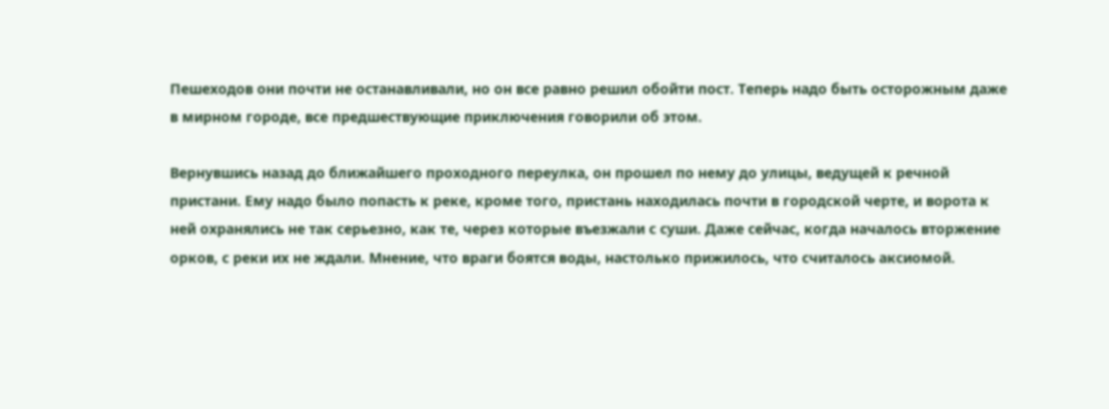Пешеходов они почти не останавливали, но он все равно решил обойти пост. Теперь надо быть осторожным даже в мирном городе, все предшествующие приключения говорили об этом.

Вернувшись назад до ближайшего проходного переулка, он прошел по нему до улицы, ведущей к речной пристани. Ему надо было попасть к реке, кроме того, пристань находилась почти в городской черте, и ворота к ней охранялись не так серьезно, как те, через которые въезжали с суши. Даже сейчас, когда началось вторжение орков, с реки их не ждали. Мнение, что враги боятся воды, настолько прижилось, что считалось аксиомой.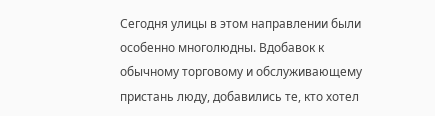Сегодня улицы в этом направлении были особенно многолюдны. Вдобавок к обычному торговому и обслуживающему пристань люду, добавились те, кто хотел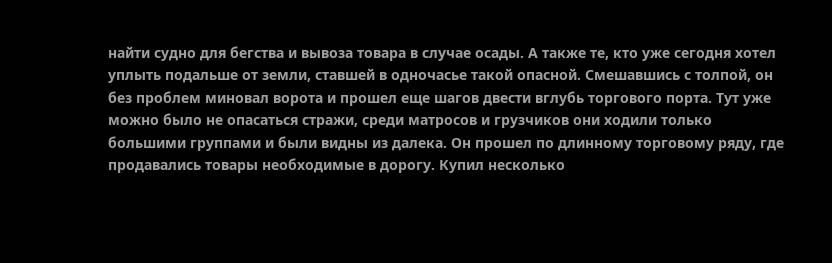найти судно для бегства и вывоза товара в случае осады. А также те, кто уже сегодня хотел уплыть подальше от земли, ставшей в одночасье такой опасной. Смешавшись с толпой, он без проблем миновал ворота и прошел еще шагов двести вглубь торгового порта. Тут уже можно было не опасаться стражи, среди матросов и грузчиков они ходили только большими группами и были видны из далека. Он прошел по длинному торговому ряду, где продавались товары необходимые в дорогу. Купил несколько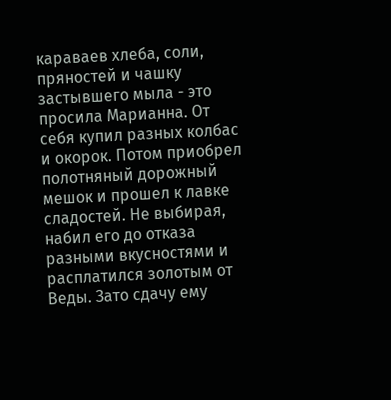караваев хлеба, соли, пряностей и чашку застывшего мыла - это просила Марианна. От себя купил разных колбас и окорок. Потом приобрел полотняный дорожный мешок и прошел к лавке сладостей. Не выбирая, набил его до отказа разными вкусностями и расплатился золотым от Веды. Зато сдачу ему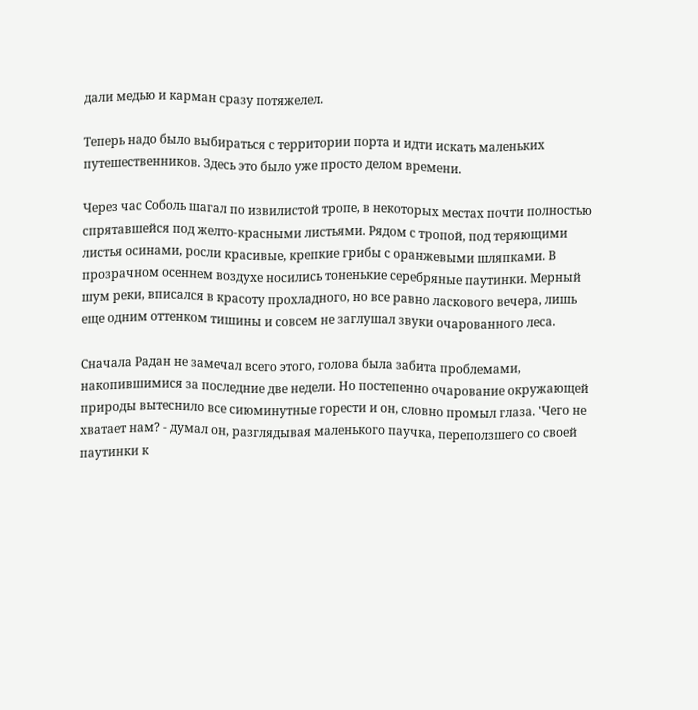дали медью и карман сразу потяжелел.

Теперь надо было выбираться с территории порта и идти искать маленьких путешественников. Здесь это было уже просто делом времени.

Через час Соболь шагал по извилистой тропе, в некоторых местах почти полностью спрятавшейся под желто-красными листьями. Рядом с тропой, под теряющими листья осинами, росли красивые, крепкие грибы с оранжевыми шляпками. В прозрачном осеннем воздухе носились тоненькие серебряные паутинки. Мерный шум реки, вписался в красоту прохладного, но все равно ласкового вечера, лишь еще одним оттенком тишины и совсем не заглушал звуки очарованного леса.

Сначала Радан не замечал всего этого, голова была забита проблемами, накопившимися за последние две недели. Но постепенно очарование окружающей природы вытеснило все сиюминутные горести и он, словно промыл глаза. 'Чего не хватает нам? - думал он, разглядывая маленького паучка, переползшего со своей паутинки к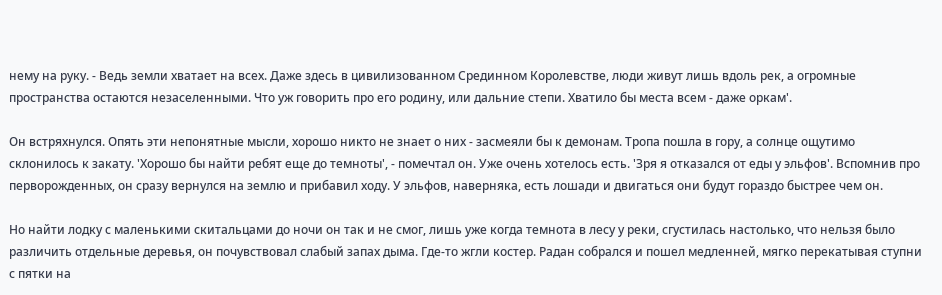нему на руку. - Ведь земли хватает на всех. Даже здесь в цивилизованном Срединном Королевстве, люди живут лишь вдоль рек, а огромные пространства остаются незаселенными. Что уж говорить про его родину, или дальние степи. Хватило бы места всем - даже оркам'.

Он встряхнулся. Опять эти непонятные мысли, хорошо никто не знает о них - засмеяли бы к демонам. Тропа пошла в гору, а солнце ощутимо склонилось к закату. 'Хорошо бы найти ребят еще до темноты', - помечтал он. Уже очень хотелось есть. 'Зря я отказался от еды у эльфов'. Вспомнив про перворожденных, он сразу вернулся на землю и прибавил ходу. У эльфов, наверняка, есть лошади и двигаться они будут гораздо быстрее чем он.

Но найти лодку с маленькими скитальцами до ночи он так и не смог, лишь уже когда темнота в лесу у реки, сгустилась настолько, что нельзя было различить отдельные деревья, он почувствовал слабый запах дыма. Где-то жгли костер. Радан собрался и пошел медленней, мягко перекатывая ступни с пятки на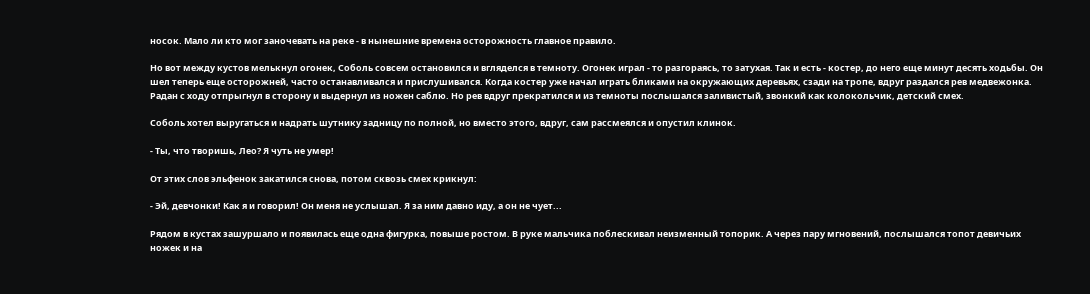носок. Мало ли кто мог заночевать на реке - в нынешние времена осторожность главное правило.

Но вот между кустов мелькнул огонек, Соболь совсем остановился и вгляделся в темноту. Огонек играл - то разгораясь, то затухая. Так и есть - костер, до него еще минут десять ходьбы. Он шел теперь еще осторожней, часто останавливался и прислушивался. Когда костер уже начал играть бликами на окружающих деревьях, сзади на тропе, вдруг раздался рев медвежонка. Радан с ходу отпрыгнул в сторону и выдернул из ножен саблю. Но рев вдруг прекратился и из темноты послышался заливистый, звонкий как колокольчик, детский смех.

Соболь хотел выругаться и надрать шутнику задницу по полной, но вместо этого, вдруг, сам рассмеялся и опустил клинок.

- Ты, что творишь, Лео? Я чуть не умер!

От этих слов эльфенок закатился снова, потом сквозь смех крикнул:

- Эй, девчонки! Как я и говорил! Он меня не услышал. Я за ним давно иду, а он не чует...

Рядом в кустах зашуршало и появилась еще одна фигурка, повыше ростом. В руке мальчика поблескивал неизменный топорик. А через пару мгновений, послышался топот девичьих ножек и на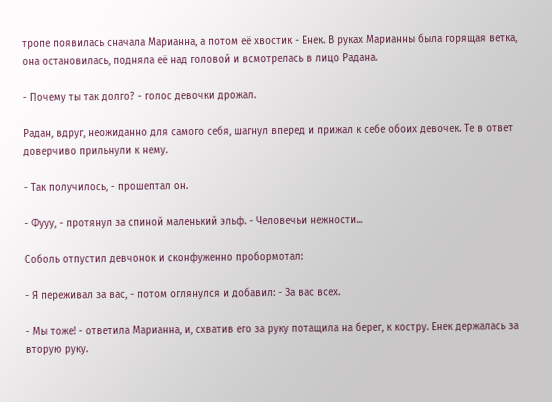тропе появилась сначала Марианна, а потом её хвостик - Енек. В руках Марианны была горящая ветка, она остановилась, подняла её над головой и всмотрелась в лицо Радана.

- Почему ты так долго? - голос девочки дрожал.

Радан, вдруг, неожиданно для самого себя, шагнул вперед и прижал к себе обоих девочек. Те в ответ доверчиво прильнули к нему.

- Так получилось, - прошептал он.

- Фууу, - протянул за спиной маленький эльф. - Человечьи нежности...

Соболь отпустил девчонок и сконфуженно пробормотал:

- Я переживал за вас, - потом оглянулся и добавил: - За вас всех.

- Мы тоже! - ответила Марианна, и, схватив его за руку потащила на берег, к костру. Енек держалась за вторую руку.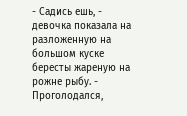- Садись ешь, - девочка показала на разложенную на большом куске бересты жареную на рожне рыбу. - Проголодался,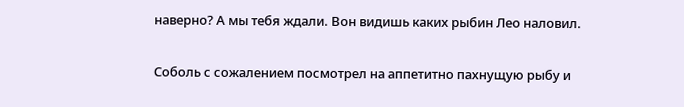наверно? А мы тебя ждали. Вон видишь каких рыбин Лео наловил.

Соболь с сожалением посмотрел на аппетитно пахнущую рыбу и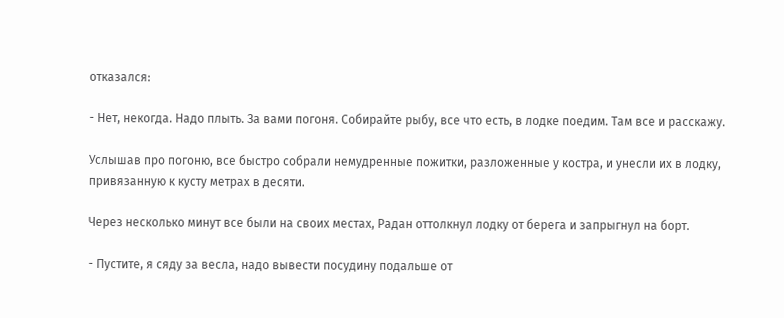отказался:

- Нет, некогда. Надо плыть. За вами погоня. Собирайте рыбу, все что есть, в лодке поедим. Там все и расскажу.

Услышав про погоню, все быстро собрали немудренные пожитки, разложенные у костра, и унесли их в лодку, привязанную к кусту метрах в десяти.

Через несколько минут все были на своих местах, Радан оттолкнул лодку от берега и запрыгнул на борт.

- Пустите, я сяду за весла, надо вывести посудину подальше от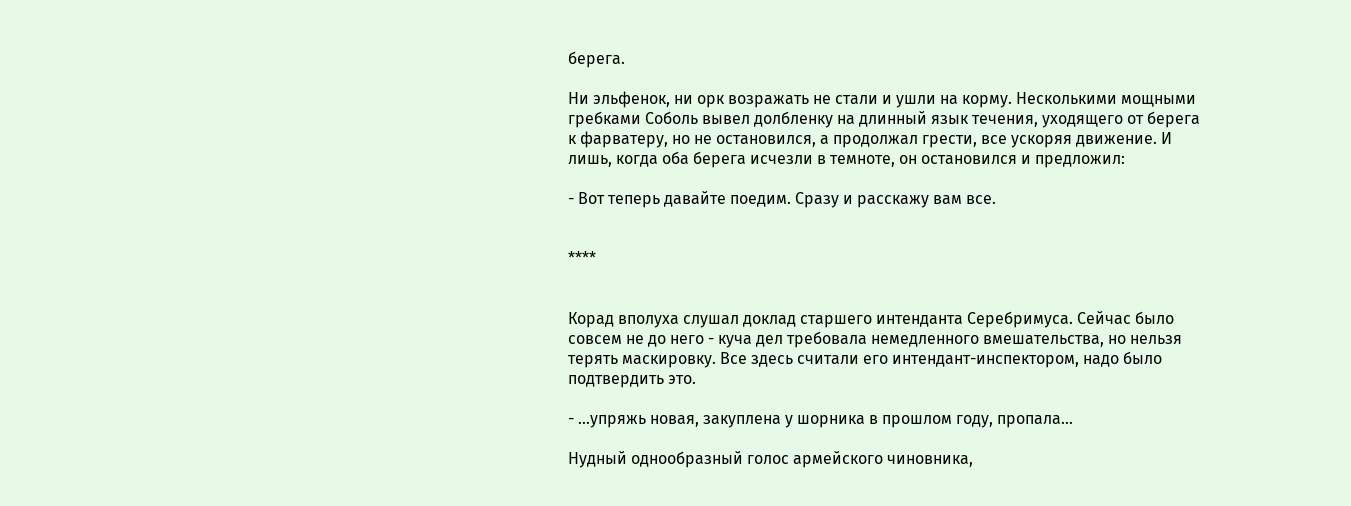берега.

Ни эльфенок, ни орк возражать не стали и ушли на корму. Несколькими мощными гребками Соболь вывел долбленку на длинный язык течения, уходящего от берега к фарватеру, но не остановился, а продолжал грести, все ускоряя движение. И лишь, когда оба берега исчезли в темноте, он остановился и предложил:

- Вот теперь давайте поедим. Сразу и расскажу вам все.


****


Корад вполуха слушал доклад старшего интенданта Серебримуса. Сейчас было совсем не до него - куча дел требовала немедленного вмешательства, но нельзя терять маскировку. Все здесь считали его интендант-инспектором, надо было подтвердить это.

- ...упряжь новая, закуплена у шорника в прошлом году, пропала...

Нудный однообразный голос армейского чиновника,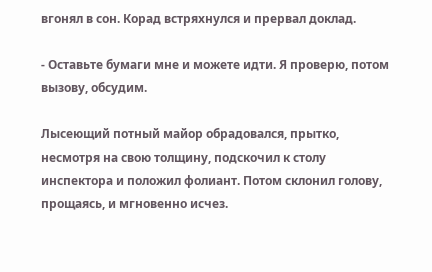вгонял в сон. Корад встряхнулся и прервал доклад.

- Оставьте бумаги мне и можете идти. Я проверю, потом вызову, обсудим.

Лысеющий потный майор обрадовался, прытко, несмотря на свою толщину, подскочил к столу инспектора и положил фолиант. Потом склонил голову, прощаясь, и мгновенно исчез.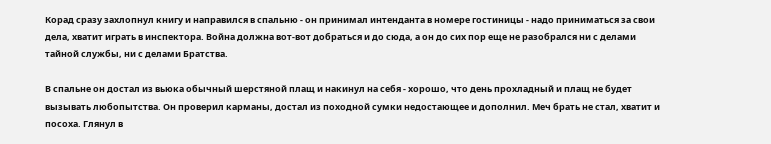Корад сразу захлопнул книгу и направился в спальню - он принимал интенданта в номере гостиницы - надо приниматься за свои дела, хватит играть в инспектора. Война должна вот-вот добраться и до сюда, а он до сих пор еще не разобрался ни с делами тайной службы, ни с делами Братства.

В спальне он достал из вьюка обычный шерстяной плащ и накинул на себя - хорошо, что день прохладный и плащ не будет вызывать любопытства. Он проверил карманы, достал из походной сумки недостающее и дополнил. Меч брать не стал, хватит и посоха. Глянул в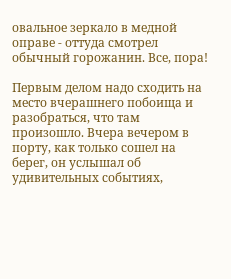овальное зеркало в медной оправе - оттуда смотрел обычный горожанин. Все, пора!

Первым делом надо сходить на место вчерашнего побоища и разобраться, что там произошло. Вчера вечером в порту, как только сошел на берег, он услышал об удивительных событиях,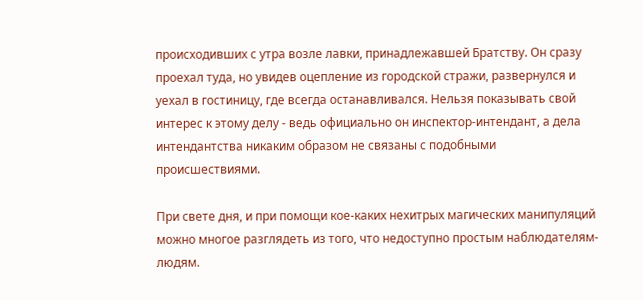происходивших с утра возле лавки, принадлежавшей Братству. Он сразу проехал туда, но увидев оцепление из городской стражи, развернулся и уехал в гостиницу, где всегда останавливался. Нельзя показывать свой интерес к этому делу - ведь официально он инспектор-интендант, а дела интендантства никаким образом не связаны с подобными происшествиями.

При свете дня, и при помощи кое-каких нехитрых магических манипуляций можно многое разглядеть из того, что недоступно простым наблюдателям-людям.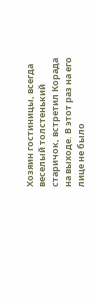Хозяин гостиницы, всегда веселый толстенький старичок, встретил Корада на выходе. В этот раз на его лице не было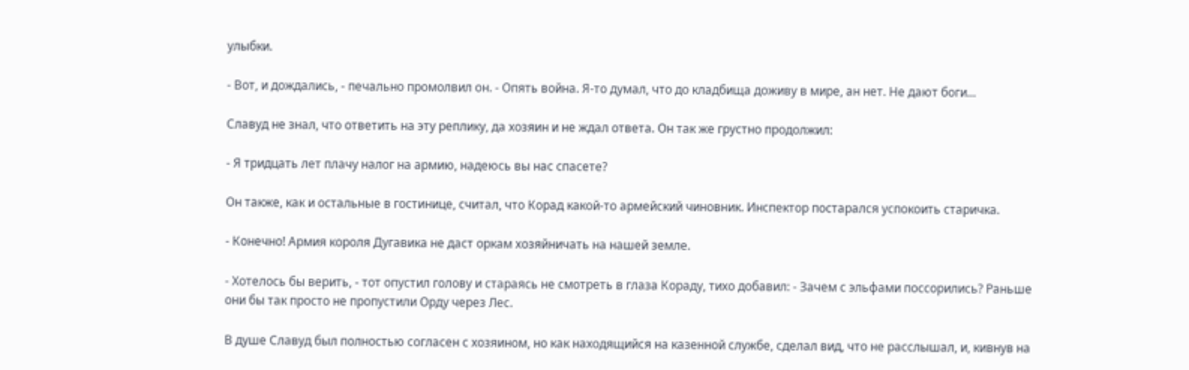улыбки.

- Вот, и дождались, - печально промолвил он. - Опять война. Я-то думал, что до кладбища доживу в мире, ан нет. Не дают боги...

Славуд не знал, что ответить на эту реплику, да хозяин и не ждал ответа. Он так же грустно продолжил:

- Я тридцать лет плачу налог на армию, надеюсь вы нас спасете?

Он также, как и остальные в гостинице, считал, что Корад какой-то армейский чиновник. Инспектор постарался успокоить старичка.

- Конечно! Армия короля Дугавика не даст оркам хозяйничать на нашей земле.

- Хотелось бы верить, - тот опустил голову и стараясь не смотреть в глаза Кораду, тихо добавил: - Зачем с эльфами поссорились? Раньше они бы так просто не пропустили Орду через Лес.

В душе Славуд был полностью согласен с хозяином, но как находящийся на казенной службе, сделал вид, что не расслышал, и, кивнув на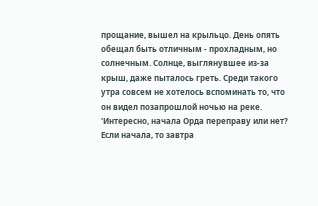прощание, вышел на крыльцо. День опять обещал быть отличным - прохладным, но солнечным. Солнце, выглянувшее из-за крыш, даже пыталось греть. Среди такого утра совсем не хотелось вспоминать то, что он видел позапрошлой ночью на реке. 'Интересно, начала Орда переправу или нет? Если начала, то завтра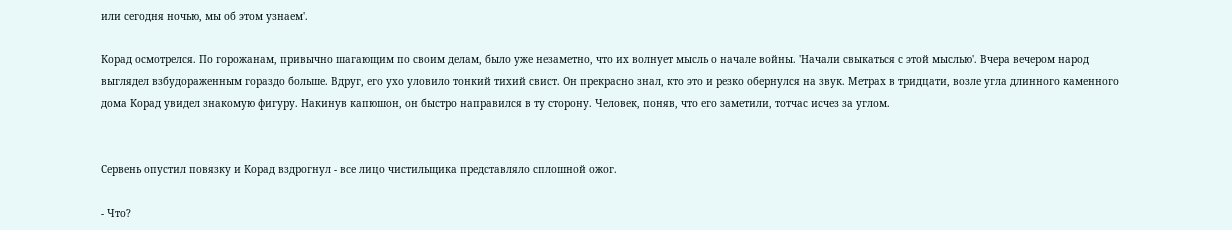или сегодня ночью, мы об этом узнаем'.

Корад осмотрелся. По горожанам, привычно шагающим по своим делам, было уже незаметно, что их волнует мысль о начале войны. 'Начали свыкаться с этой мыслью'. Вчера вечером народ выглядел взбудораженным гораздо больше. Вдруг, его ухо уловило тонкий тихий свист. Он прекрасно знал, кто это и резко обернулся на звук. Метрах в тридцати, возле угла длинного каменного дома Корад увидел знакомую фигуру. Накинув капюшон, он быстро направился в ту сторону. Человек, поняв, что его заметили, тотчас исчез за углом.


Сервень опустил повязку и Корад вздрогнул - все лицо чистильщика представляло сплошной ожог.

- Что?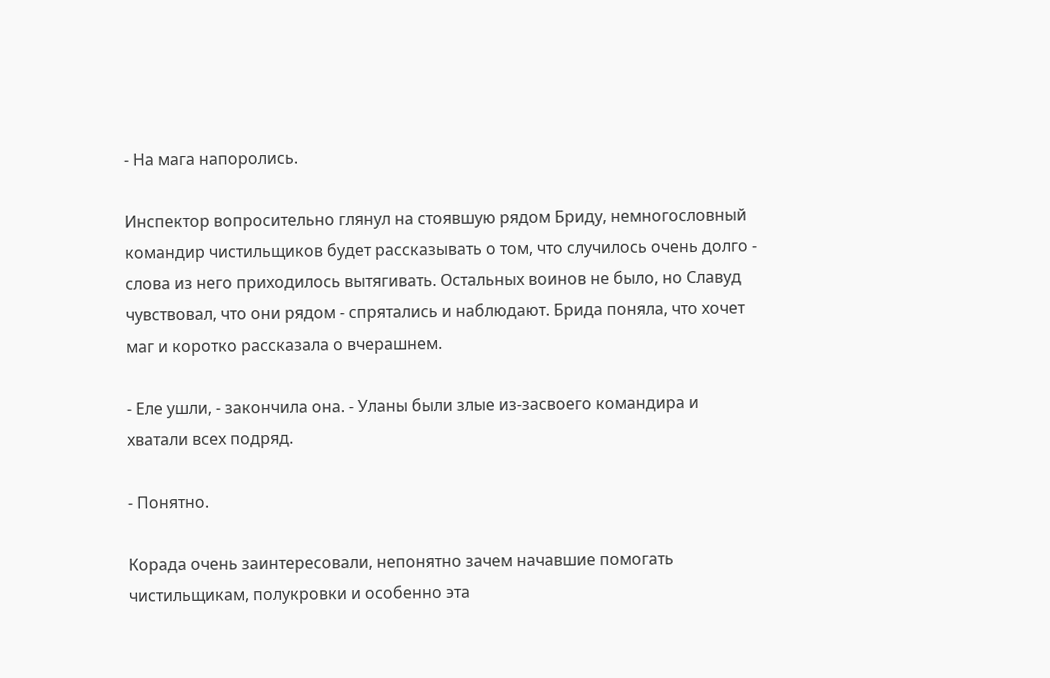- На мага напоролись.

Инспектор вопросительно глянул на стоявшую рядом Бриду, немногословный командир чистильщиков будет рассказывать о том, что случилось очень долго - слова из него приходилось вытягивать. Остальных воинов не было, но Славуд чувствовал, что они рядом - спрятались и наблюдают. Брида поняла, что хочет маг и коротко рассказала о вчерашнем.

- Еле ушли, - закончила она. - Уланы были злые из-засвоего командира и хватали всех подряд.

- Понятно.

Корада очень заинтересовали, непонятно зачем начавшие помогать чистильщикам, полукровки и особенно эта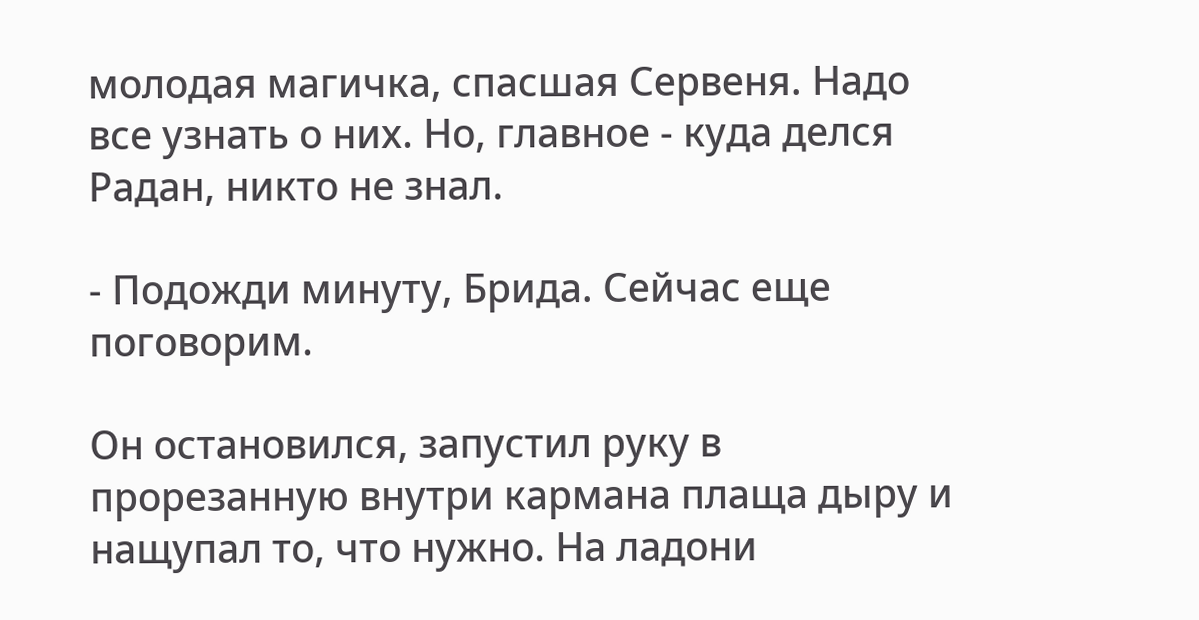молодая магичка, спасшая Сервеня. Надо все узнать о них. Но, главное - куда делся Радан, никто не знал.

- Подожди минуту, Брида. Сейчас еще поговорим.

Он остановился, запустил руку в прорезанную внутри кармана плаща дыру и нащупал то, что нужно. На ладони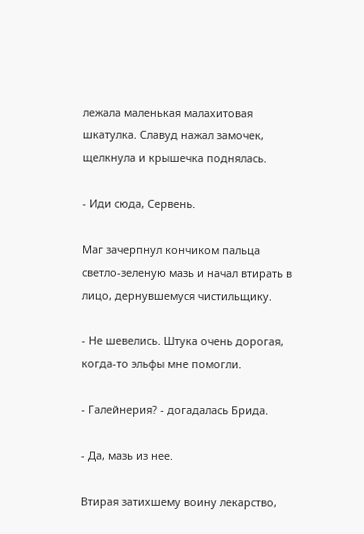лежала маленькая малахитовая шкатулка. Славуд нажал замочек, щелкнула и крышечка поднялась.

- Иди сюда, Сервень.

Маг зачерпнул кончиком пальца светло-зеленую мазь и начал втирать в лицо, дернувшемуся чистильщику.

- Не шевелись. Штука очень дорогая, когда-то эльфы мне помогли.

- Галейнерия? - догадалась Брида.

- Да, мазь из нее.

Втирая затихшему воину лекарство,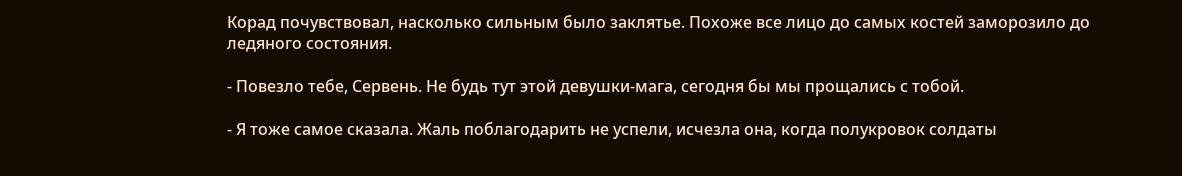Корад почувствовал, насколько сильным было заклятье. Похоже все лицо до самых костей заморозило до ледяного состояния.

- Повезло тебе, Сервень. Не будь тут этой девушки-мага, сегодня бы мы прощались с тобой.

- Я тоже самое сказала. Жаль поблагодарить не успели, исчезла она, когда полукровок солдаты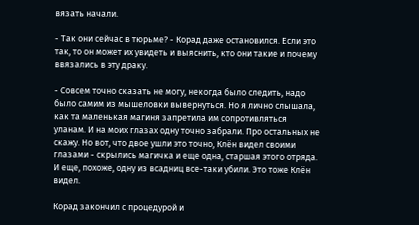вязать начали.

- Так они сейчас в тюрьме? - Корад даже остановился. Если это так, то он может их увидеть и выяснить, кто они такие и почему ввязались в эту драку.

- Совсем точно сказать не могу, некогда было следить, надо было самим из мышеловки вывернуться. Но я лично слышала, как та маленькая магиня запретила им сопротивляться уланам. И на моих глазах одну точно забрали. Про остальных не скажу. Но вот, что двое ушли это точно, Клён видел своими глазами - скрылись магичка и еще одна, старшая этого отряда. И еще, похоже, одну из всадниц все-таки убили. Это тоже Клён видел.

Корад закончил с процедурой и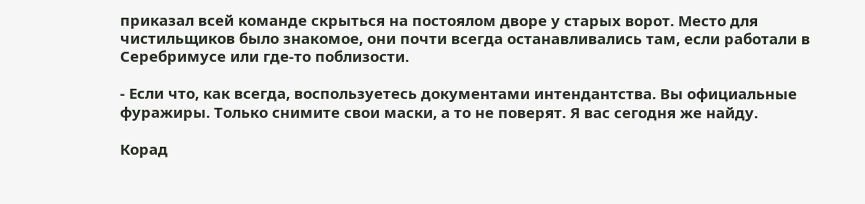приказал всей команде скрыться на постоялом дворе у старых ворот. Место для чистильщиков было знакомое, они почти всегда останавливались там, если работали в Серебримусе или где-то поблизости.

- Если что, как всегда, воспользуетесь документами интендантства. Вы официальные фуражиры. Только снимите свои маски, а то не поверят. Я вас сегодня же найду.

Корад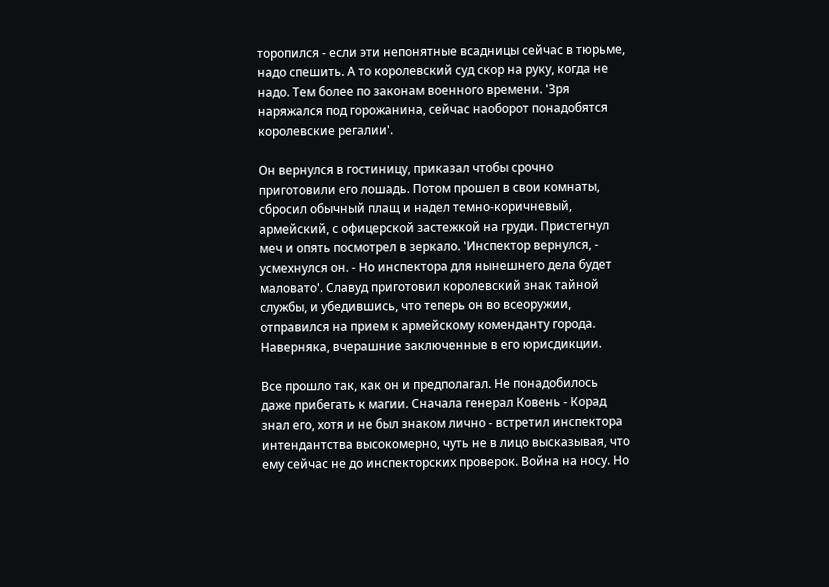торопился - если эти непонятные всадницы сейчас в тюрьме, надо спешить. А то королевский суд скор на руку, когда не надо. Тем более по законам военного времени. 'Зря наряжался под горожанина, сейчас наоборот понадобятся королевские регалии'.

Он вернулся в гостиницу, приказал чтобы срочно приготовили его лошадь. Потом прошел в свои комнаты, сбросил обычный плащ и надел темно-коричневый, армейский, с офицерской застежкой на груди. Пристегнул меч и опять посмотрел в зеркало. 'Инспектор вернулся, - усмехнулся он. - Но инспектора для нынешнего дела будет маловато'. Славуд приготовил королевский знак тайной службы, и убедившись, что теперь он во всеоружии, отправился на прием к армейскому коменданту города. Наверняка, вчерашние заключенные в его юрисдикции.

Все прошло так, как он и предполагал. Не понадобилось даже прибегать к магии. Сначала генерал Ковень - Корад знал его, хотя и не был знаком лично - встретил инспектора интендантства высокомерно, чуть не в лицо высказывая, что ему сейчас не до инспекторских проверок. Война на носу. Но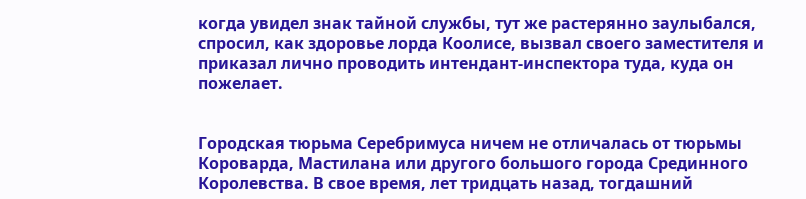когда увидел знак тайной службы, тут же растерянно заулыбался, спросил, как здоровье лорда Коолисе, вызвал своего заместителя и приказал лично проводить интендант-инспектора туда, куда он пожелает.


Городская тюрьма Серебримуса ничем не отличалась от тюрьмы Короварда, Мастилана или другого большого города Срединного Королевства. В свое время, лет тридцать назад, тогдашний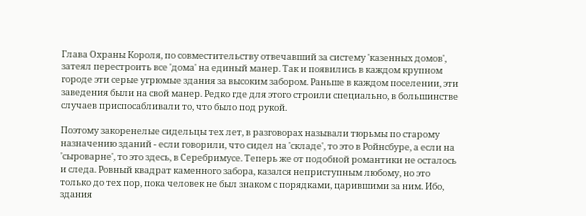Глава Охраны Короля, по совместительству отвечавший за систему 'казенных домов', затеял перестроить все 'дома' на единый манер. Так и появились в каждом крупном городе эти серые угрюмые здания за высоким забором. Раньше в каждом поселении, эти заведения были на свой манер. Редко где для этого строили специально, в большинстве случаев приспосабливали то, что было под рукой.

Поэтому закоренелые сидельцы тех лет, в разговорах называли тюрьмы по старому назначению зданий - если говорили, что сидел на 'складе', то это в Ройнсбуре, а если на 'сыроварне', то это здесь, в Серебримусе. Теперь же от подобной романтики не осталось и следа. Ровный квадрат каменного забора, казался неприступным любому, но это только до тех пор, пока человек не был знаком с порядками, царившими за ним. Ибо, здания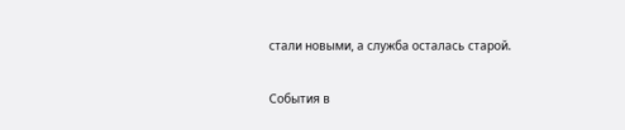стали новыми, а служба осталась старой.

События в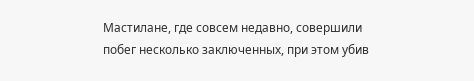Мастилане, где совсем недавно, совершили побег несколько заключенных, при этом убив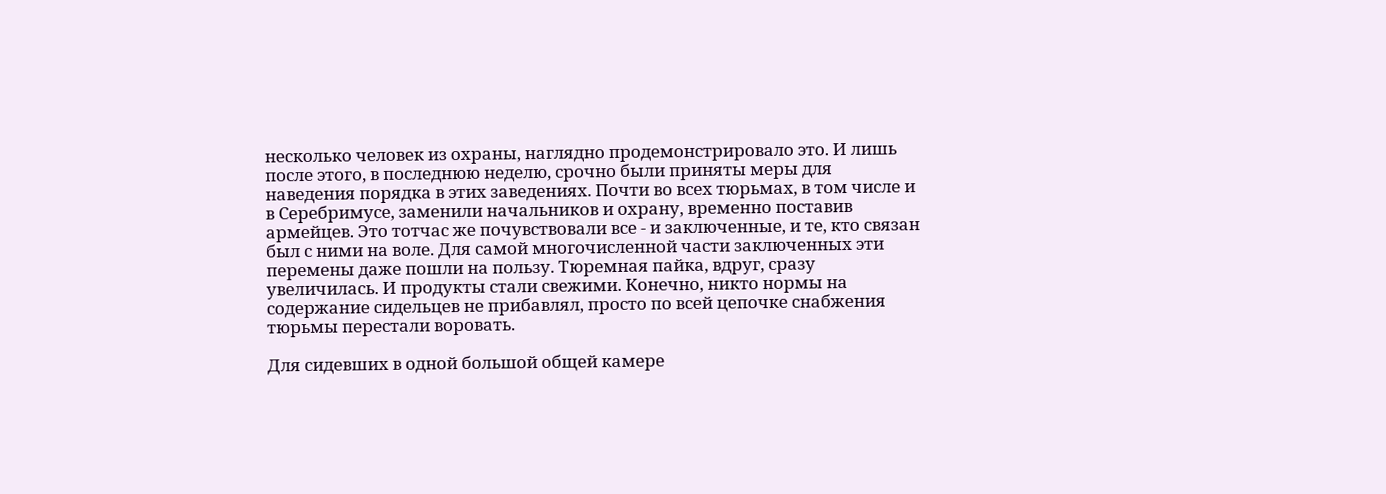несколько человек из охраны, наглядно продемонстрировало это. И лишь после этого, в последнюю неделю, срочно были приняты меры для наведения порядка в этих заведениях. Почти во всех тюрьмах, в том числе и в Серебримусе, заменили начальников и охрану, временно поставив армейцев. Это тотчас же почувствовали все - и заключенные, и те, кто связан был с ними на воле. Для самой многочисленной части заключенных эти перемены даже пошли на пользу. Тюремная пайка, вдруг, сразу увеличилась. И продукты стали свежими. Конечно, никто нормы на содержание сидельцев не прибавлял, просто по всей цепочке снабжения тюрьмы перестали воровать.

Для сидевших в одной большой общей камере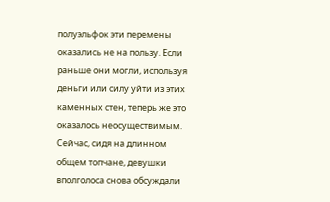полуэльфок эти перемены оказались не на пользу. Если раньше они могли, используя деньги или силу уйти из этих каменных стен, теперь же это оказалось неосуществимым. Сейчас, сидя на длинном общем топчане, девушки вполголоса снова обсуждали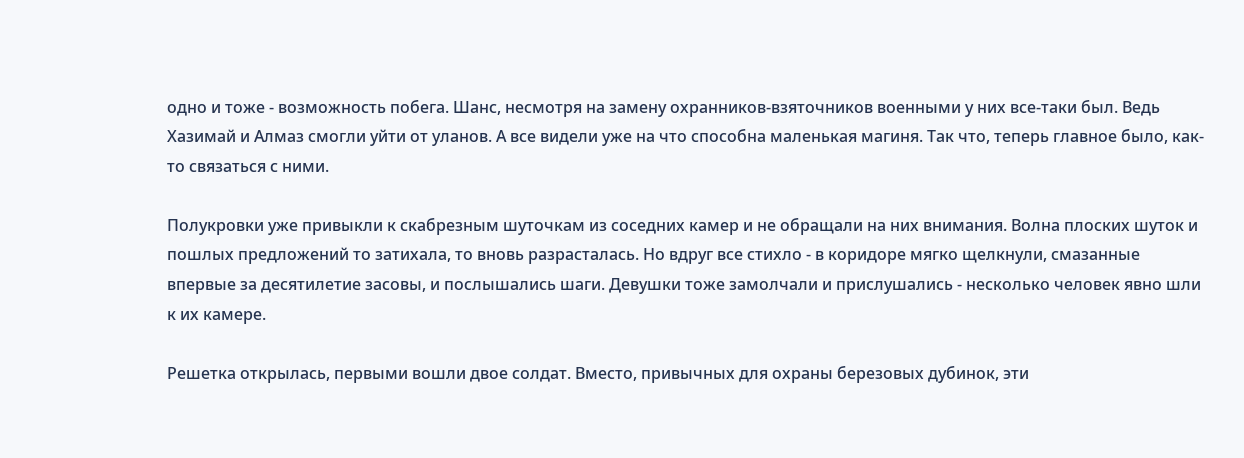одно и тоже - возможность побега. Шанс, несмотря на замену охранников-взяточников военными у них все-таки был. Ведь Хазимай и Алмаз смогли уйти от уланов. А все видели уже на что способна маленькая магиня. Так что, теперь главное было, как-то связаться с ними.

Полукровки уже привыкли к скабрезным шуточкам из соседних камер и не обращали на них внимания. Волна плоских шуток и пошлых предложений то затихала, то вновь разрасталась. Но вдруг все стихло - в коридоре мягко щелкнули, смазанные впервые за десятилетие засовы, и послышались шаги. Девушки тоже замолчали и прислушались - несколько человек явно шли к их камере.

Решетка открылась, первыми вошли двое солдат. Вместо, привычных для охраны березовых дубинок, эти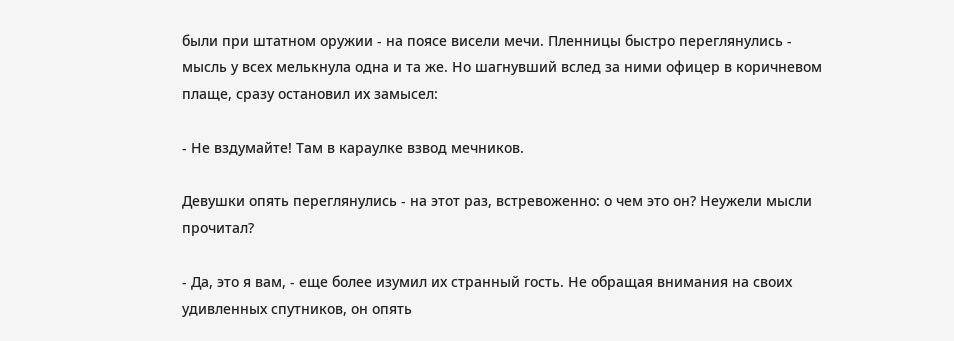были при штатном оружии - на поясе висели мечи. Пленницы быстро переглянулись - мысль у всех мелькнула одна и та же. Но шагнувший вслед за ними офицер в коричневом плаще, сразу остановил их замысел:

- Не вздумайте! Там в караулке взвод мечников.

Девушки опять переглянулись - на этот раз, встревоженно: о чем это он? Неужели мысли прочитал?

- Да, это я вам, - еще более изумил их странный гость. Не обращая внимания на своих удивленных спутников, он опять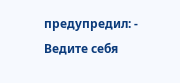предупредил: - Ведите себя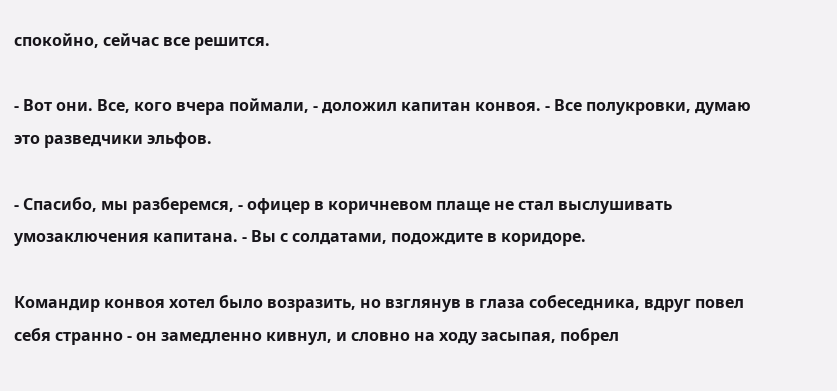спокойно, сейчас все решится.

- Вот они. Все, кого вчера поймали, - доложил капитан конвоя. - Все полукровки, думаю это разведчики эльфов.

- Спасибо, мы разберемся, - офицер в коричневом плаще не стал выслушивать умозаключения капитана. - Вы с солдатами, подождите в коридоре.

Командир конвоя хотел было возразить, но взглянув в глаза собеседника, вдруг повел себя странно - он замедленно кивнул, и словно на ходу засыпая, побрел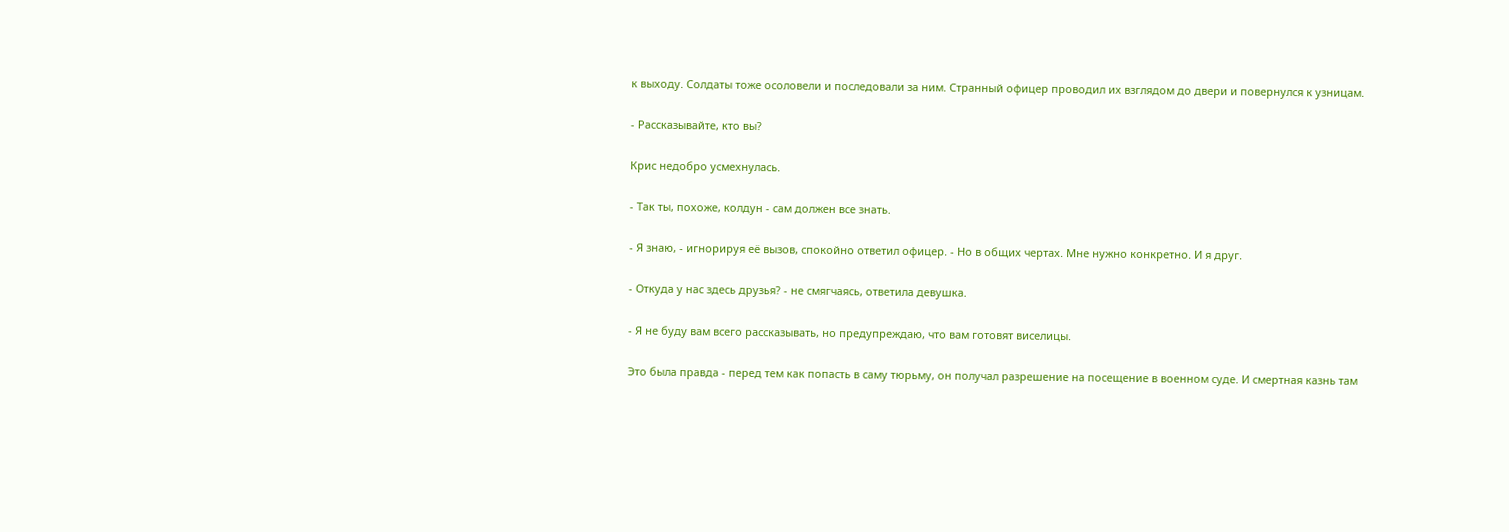к выходу. Солдаты тоже осоловели и последовали за ним. Странный офицер проводил их взглядом до двери и повернулся к узницам.

- Рассказывайте, кто вы?

Крис недобро усмехнулась.

- Так ты, похоже, колдун - сам должен все знать.

- Я знаю, - игнорируя её вызов, спокойно ответил офицер. - Но в общих чертах. Мне нужно конкретно. И я друг.

- Откуда у нас здесь друзья? - не смягчаясь, ответила девушка.

- Я не буду вам всего рассказывать, но предупреждаю, что вам готовят виселицы.

Это была правда - перед тем как попасть в саму тюрьму, он получал разрешение на посещение в военном суде. И смертная казнь там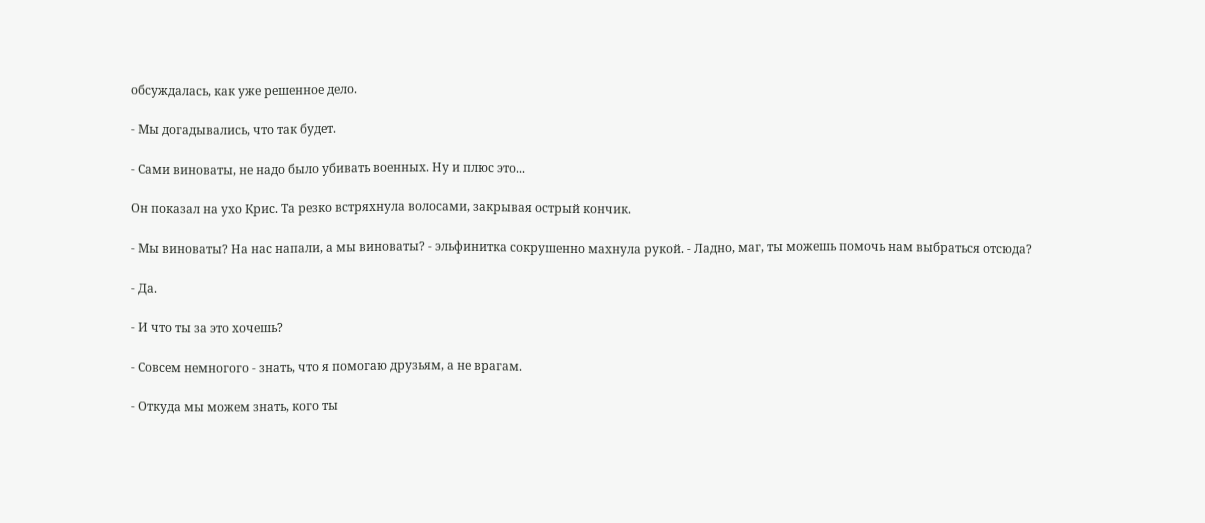обсуждалась, как уже решенное дело.

- Мы догадывались, что так будет.

- Сами виноваты, не надо было убивать военных. Ну и плюс это...

Он показал на ухо Крис. Та резко встряхнула волосами, закрывая острый кончик.

- Мы виноваты? На нас напали, а мы виноваты? - эльфинитка сокрушенно махнула рукой. - Ладно, маг, ты можешь помочь нам выбраться отсюда?

- Да.

- И что ты за это хочешь?

- Совсем немногого - знать, что я помогаю друзьям, а не врагам.

- Откуда мы можем знать, кого ты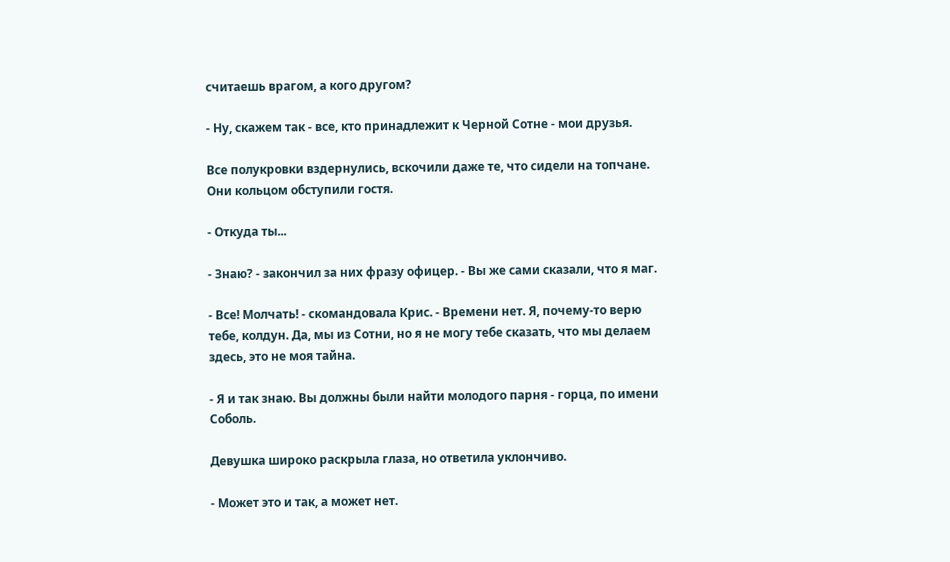считаешь врагом, а кого другом?

- Ну, скажем так - все, кто принадлежит к Черной Сотне - мои друзья.

Все полукровки вздернулись, вскочили даже те, что сидели на топчане. Они кольцом обступили гостя.

- Откуда ты...

- Знаю? - закончил за них фразу офицер. - Вы же сами сказали, что я маг.

- Все! Молчать! - скомандовала Крис. - Времени нет. Я, почему-то верю тебе, колдун. Да, мы из Сотни, но я не могу тебе сказать, что мы делаем здесь, это не моя тайна.

- Я и так знаю. Вы должны были найти молодого парня - горца, по имени Соболь.

Девушка широко раскрыла глаза, но ответила уклончиво.

- Может это и так, а может нет.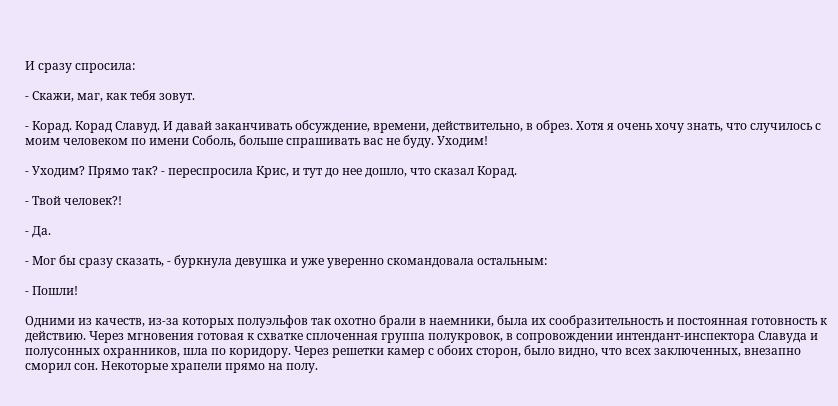И сразу спросила:

- Скажи, маг, как тебя зовут.

- Корад. Корад Славуд. И давай заканчивать обсуждение, времени, действительно, в обрез. Хотя я очень хочу знать, что случилось с моим человеком по имени Соболь, больше спрашивать вас не буду. Уходим!

- Уходим? Прямо так? - переспросила Крис, и тут до нее дошло, что сказал Корад.

- Твой человек?!

- Да.

- Мог бы сразу сказать, - буркнула девушка и уже уверенно скомандовала остальным:

- Пошли!

Одними из качеств, из-за которых полуэльфов так охотно брали в наемники, была их сообразительность и постоянная готовность к действию. Через мгновения готовая к схватке сплоченная группа полукровок, в сопровождении интендант-инспектора Славуда и полусонных охранников, шла по коридору. Через решетки камер с обоих сторон, было видно, что всех заключенных, внезапно сморил сон. Некоторые храпели прямо на полу.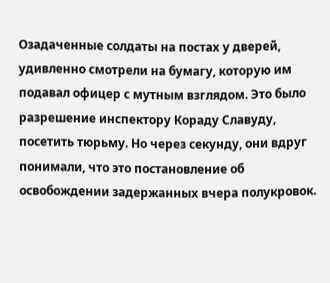Озадаченные солдаты на постах у дверей, удивленно смотрели на бумагу, которую им подавал офицер с мутным взглядом. Это было разрешение инспектору Кораду Славуду, посетить тюрьму. Но через секунду, они вдруг понимали, что это постановление об освобождении задержанных вчера полукровок.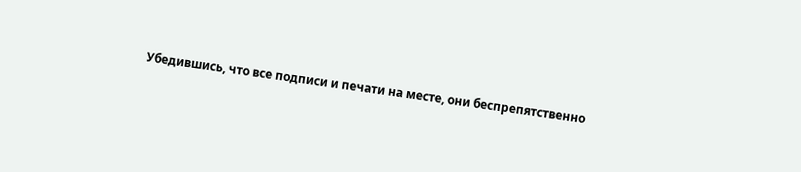Убедившись, что все подписи и печати на месте, они беспрепятственно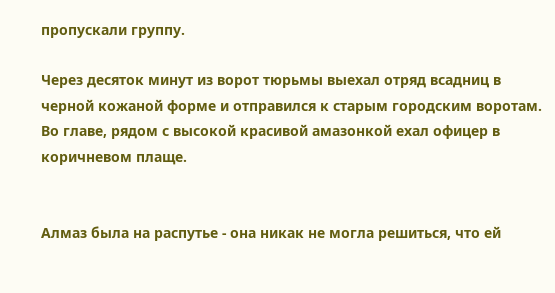пропускали группу.

Через десяток минут из ворот тюрьмы выехал отряд всадниц в черной кожаной форме и отправился к старым городским воротам. Во главе, рядом с высокой красивой амазонкой ехал офицер в коричневом плаще.


Алмаз была на распутье - она никак не могла решиться, что ей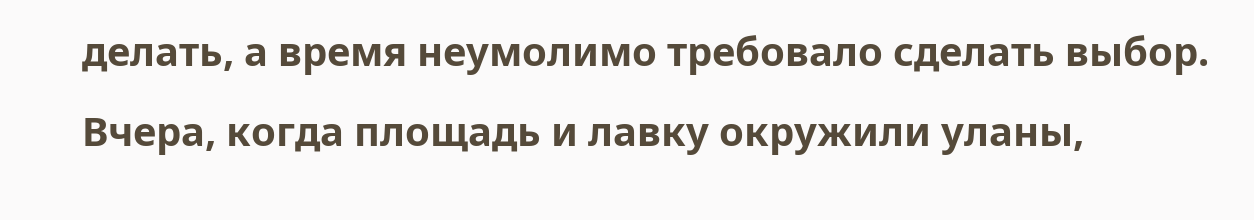делать, а время неумолимо требовало сделать выбор. Вчера, когда площадь и лавку окружили уланы,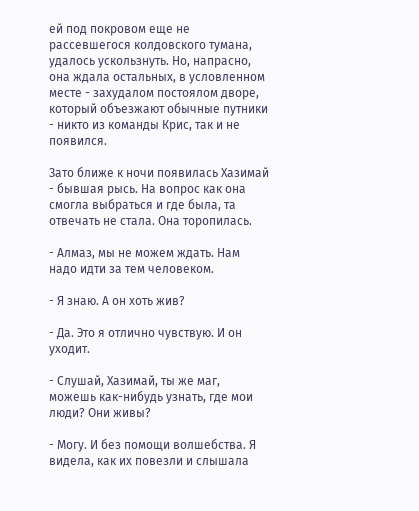ей под покровом еще не рассевшегося колдовского тумана, удалось ускользнуть. Но, напрасно, она ждала остальных, в условленном месте - захудалом постоялом дворе, который объезжают обычные путники - никто из команды Крис, так и не появился.

Зато ближе к ночи появилась Хазимай - бывшая рысь. На вопрос как она смогла выбраться и где была, та отвечать не стала. Она торопилась.

- Алмаз, мы не можем ждать. Нам надо идти за тем человеком.

- Я знаю. А он хоть жив?

- Да. Это я отлично чувствую. И он уходит.

- Слушай, Хазимай, ты же маг, можешь как-нибудь узнать, где мои люди? Они живы?

- Могу. И без помощи волшебства. Я видела, как их повезли и слышала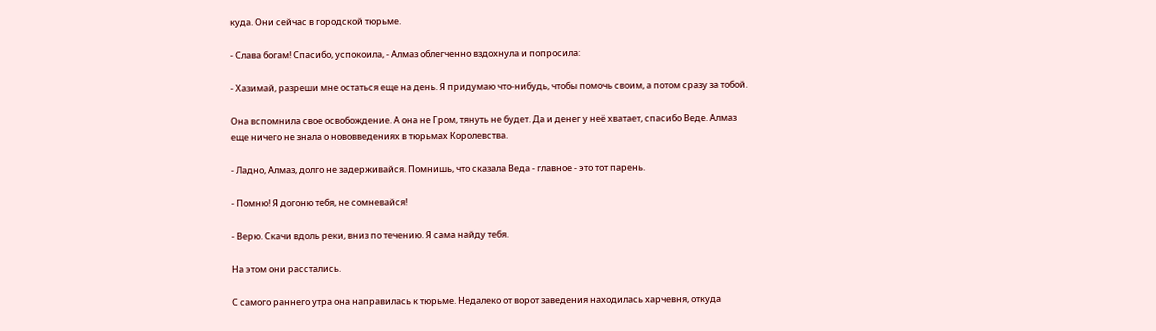куда. Они сейчас в городской тюрьме.

- Слава богам! Спасибо, успокоила, - Алмаз облегченно вздохнула и попросила:

- Хазимай, разреши мне остаться еще на день. Я придумаю что-нибудь, чтобы помочь своим, а потом сразу за тобой.

Она вспомнила свое освобождение. А она не Гром, тянуть не будет. Да и денег у неё хватает, спасибо Веде. Алмаз еще ничего не знала о нововведениях в тюрьмах Королевства.

- Ладно, Алмаз, долго не задерживайся. Помнишь, что сказала Веда - главное - это тот парень.

- Помню! Я догоню тебя, не сомневайся!

- Верю. Скачи вдоль реки, вниз по течению. Я сама найду тебя.

На этом они расстались.

С самого раннего утра она направилась к тюрьме. Недалеко от ворот заведения находилась харчевня, откуда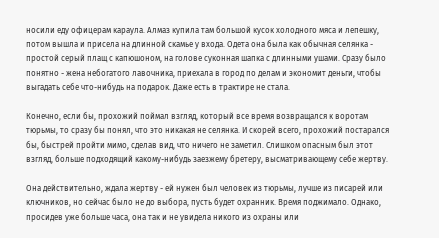носили еду офицерам караула. Алмаз купила там большой кусок холодного мяса и лепешку, потом вышла и присела на длинной скамье у входа. Одета она была как обычная селянка - простой серый плащ с капюшоном, на голове суконная шапка с длинными ушами. Сразу было понятно - жена небогатого лавочника, приехала в город по делам и экономит деньги, чтобы выгадать себе что-нибудь на подарок. Даже есть в трактире не стала.

Конечно, если бы, прохожий поймал взгляд, который все время возвращался к воротам тюрьмы, то сразу бы понял, что это никакая не селянка. И скорей всего, прохожий постарался бы, быстрей пройти мимо, сделав вид, что ничего не заметил. Слишком опасным был этот взгляд, больше подходящий какому-нибудь заезжему бретеру, высматривающему себе жертву.

Она действительно, ждала жертву - ей нужен был человек из тюрьмы, лучше из писарей или ключников, но сейчас было не до выбора, пусть будет охранник. Время поджимало. Однако, просидев уже больше часа, она так и не увидела никого из охраны или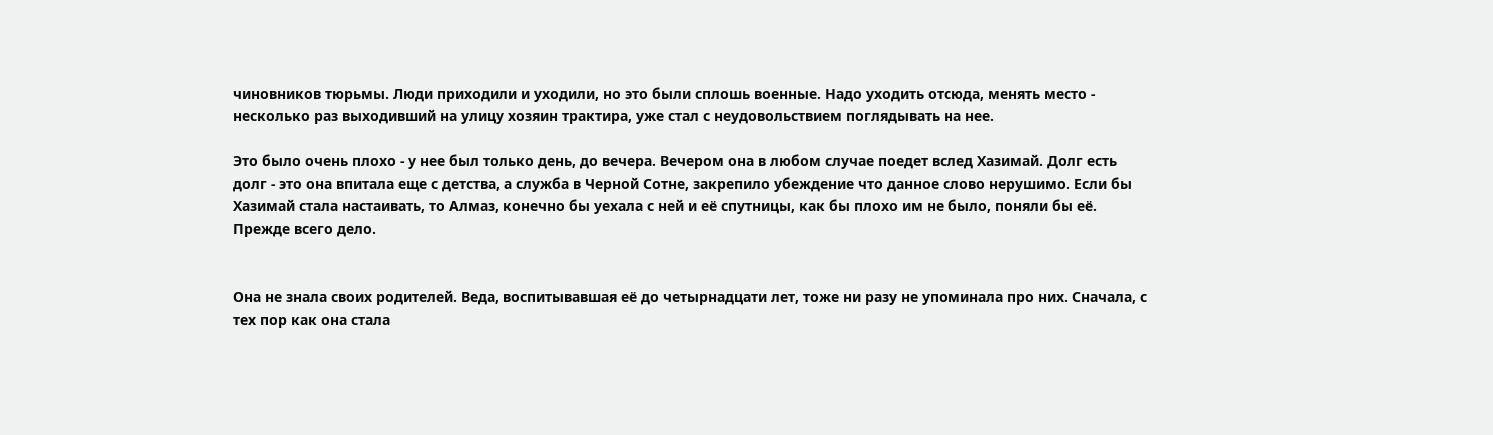чиновников тюрьмы. Люди приходили и уходили, но это были сплошь военные. Надо уходить отсюда, менять место - несколько раз выходивший на улицу хозяин трактира, уже стал с неудовольствием поглядывать на нее.

Это было очень плохо - у нее был только день, до вечера. Вечером она в любом случае поедет вслед Хазимай. Долг есть долг - это она впитала еще с детства, а служба в Черной Сотне, закрепило убеждение что данное слово нерушимо. Если бы Хазимай стала настаивать, то Алмаз, конечно бы уехала с ней и её спутницы, как бы плохо им не было, поняли бы её. Прежде всего дело.


Она не знала своих родителей. Веда, воспитывавшая её до четырнадцати лет, тоже ни разу не упоминала про них. Сначала, с тех пор как она стала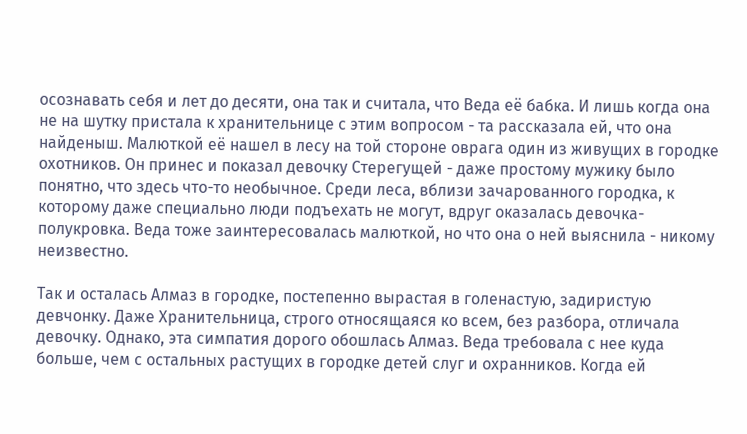осознавать себя и лет до десяти, она так и считала, что Веда её бабка. И лишь когда она не на шутку пристала к хранительнице с этим вопросом - та рассказала ей, что она найденыш. Малюткой её нашел в лесу на той стороне оврага один из живущих в городке охотников. Он принес и показал девочку Стерегущей - даже простому мужику было понятно, что здесь что-то необычное. Среди леса, вблизи зачарованного городка, к которому даже специально люди подъехать не могут, вдруг оказалась девочка-полукровка. Веда тоже заинтересовалась малюткой, но что она о ней выяснила - никому неизвестно.

Так и осталась Алмаз в городке, постепенно вырастая в голенастую, задиристую девчонку. Даже Хранительница, строго относящаяся ко всем, без разбора, отличала девочку. Однако, эта симпатия дорого обошлась Алмаз. Веда требовала с нее куда больше, чем с остальных растущих в городке детей слуг и охранников. Когда ей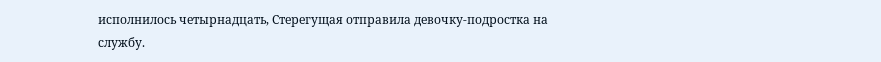исполнилось четырнадцать, Стерегущая отправила девочку-подростка на службу.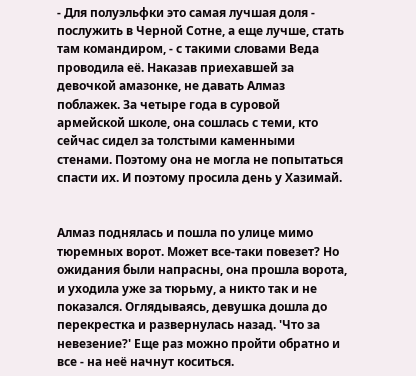- Для полуэльфки это самая лучшая доля - послужить в Черной Сотне, а еще лучше, стать там командиром, - с такими словами Веда проводила её. Наказав приехавшей за девочкой амазонке, не давать Алмаз поблажек. За четыре года в суровой армейской школе, она сошлась с теми, кто сейчас сидел за толстыми каменными стенами. Поэтому она не могла не попытаться спасти их. И поэтому просила день у Хазимай.


Алмаз поднялась и пошла по улице мимо тюремных ворот. Может все-таки повезет? Но ожидания были напрасны, она прошла ворота, и уходила уже за тюрьму, а никто так и не показался. Оглядываясь, девушка дошла до перекрестка и развернулась назад. 'Что за невезение?' Еще раз можно пройти обратно и все - на неё начнут коситься.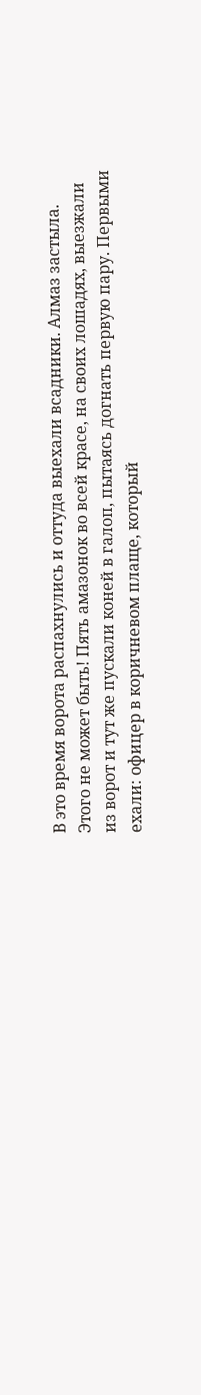В это время ворота распахнулись и оттуда выехали всадники. Алмаз застыла. Этого не может быть! Пять амазонок во всей красе, на своих лошадях, выезжали из ворот и тут же пускали коней в галоп, пытаясь догнать первую пару. Первыми ехали: офицер в коричневом плаще, который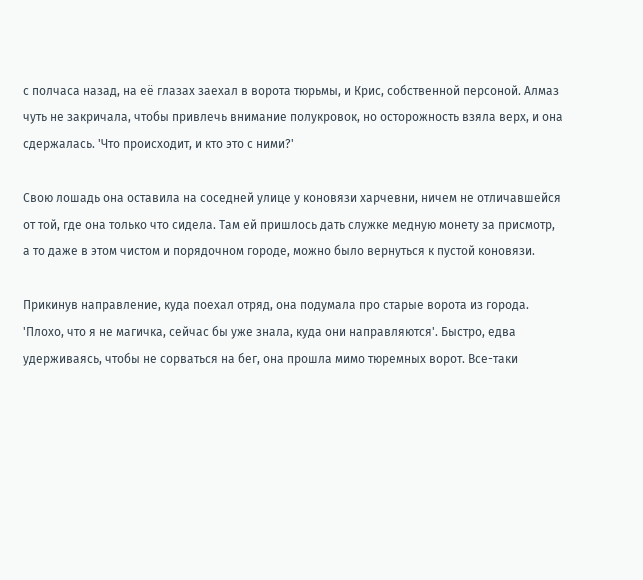с полчаса назад, на её глазах заехал в ворота тюрьмы, и Крис, собственной персоной. Алмаз чуть не закричала, чтобы привлечь внимание полукровок, но осторожность взяла верх, и она сдержалась. 'Что происходит, и кто это с ними?'

Свою лошадь она оставила на соседней улице у коновязи харчевни, ничем не отличавшейся от той, где она только что сидела. Там ей пришлось дать служке медную монету за присмотр, а то даже в этом чистом и порядочном городе, можно было вернуться к пустой коновязи.

Прикинув направление, куда поехал отряд, она подумала про старые ворота из города. 'Плохо, что я не магичка, сейчас бы уже знала, куда они направляются'. Быстро, едва удерживаясь, чтобы не сорваться на бег, она прошла мимо тюремных ворот. Все-таки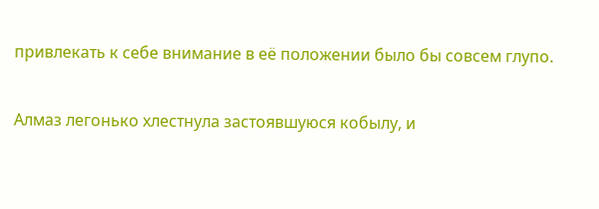привлекать к себе внимание в её положении было бы совсем глупо.

Алмаз легонько хлестнула застоявшуюся кобылу, и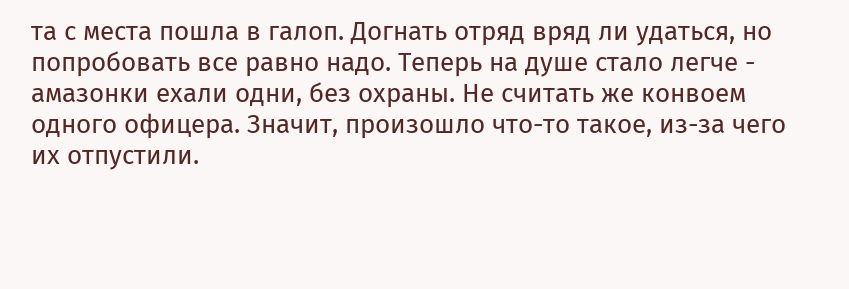та с места пошла в галоп. Догнать отряд вряд ли удаться, но попробовать все равно надо. Теперь на душе стало легче - амазонки ехали одни, без охраны. Не считать же конвоем одного офицера. Значит, произошло что-то такое, из-за чего их отпустили.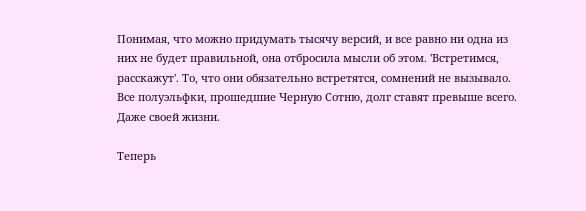Понимая, что можно придумать тысячу версий, и все равно ни одна из них не будет правильной, она отбросила мысли об этом. 'Встретимся, расскажут'. То, что они обязательно встретятся, сомнений не вызывало. Все полуэльфки, прошедшие Черную Сотню, долг ставят превыше всего. Даже своей жизни.

Теперь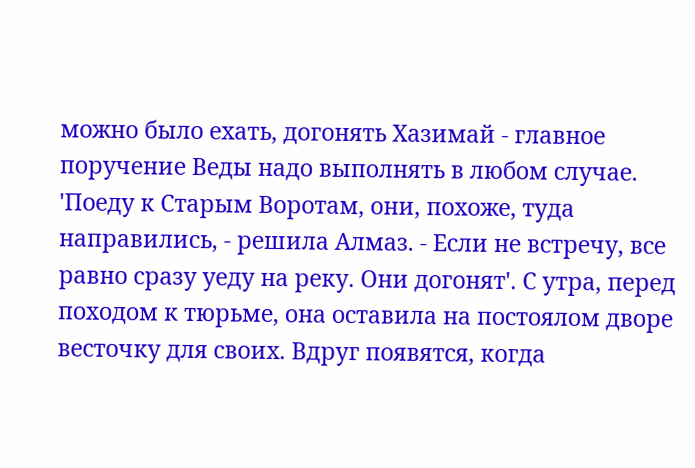можно было ехать, догонять Хазимай - главное поручение Веды надо выполнять в любом случае. 'Поеду к Старым Воротам, они, похоже, туда направились, - решила Алмаз. - Если не встречу, все равно сразу уеду на реку. Они догонят'. С утра, перед походом к тюрьме, она оставила на постоялом дворе весточку для своих. Вдруг появятся, когда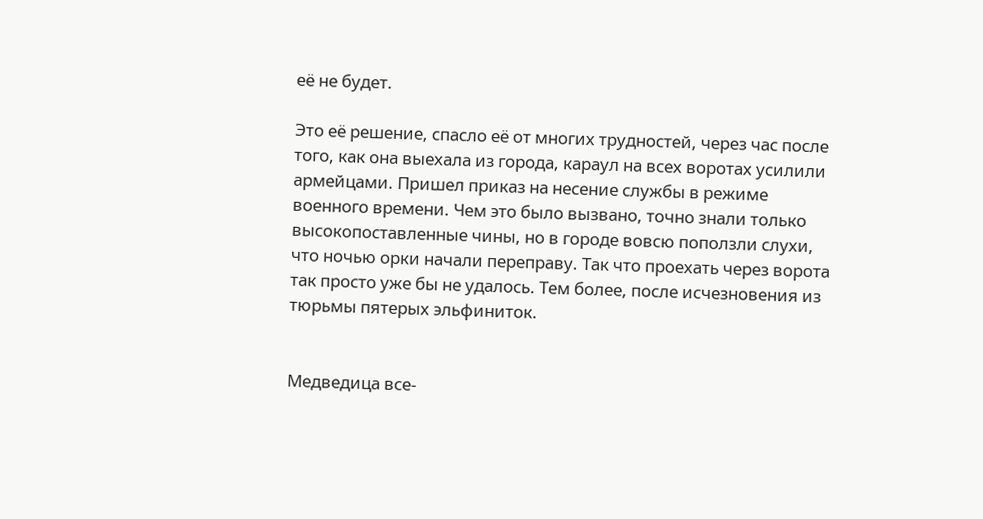её не будет.

Это её решение, спасло её от многих трудностей, через час после того, как она выехала из города, караул на всех воротах усилили армейцами. Пришел приказ на несение службы в режиме военного времени. Чем это было вызвано, точно знали только высокопоставленные чины, но в городе вовсю поползли слухи, что ночью орки начали переправу. Так что проехать через ворота так просто уже бы не удалось. Тем более, после исчезновения из тюрьмы пятерых эльфиниток.


Медведица все-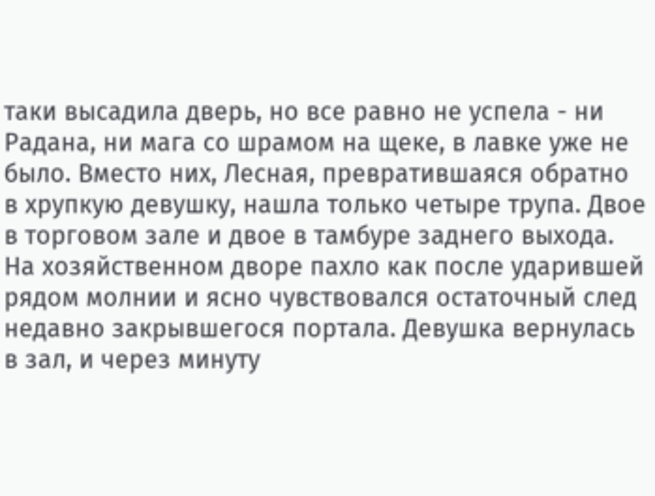таки высадила дверь, но все равно не успела - ни Радана, ни мага со шрамом на щеке, в лавке уже не было. Вместо них, Лесная, превратившаяся обратно в хрупкую девушку, нашла только четыре трупа. Двое в торговом зале и двое в тамбуре заднего выхода. На хозяйственном дворе пахло как после ударившей рядом молнии и ясно чувствовался остаточный след недавно закрывшегося портала. Девушка вернулась в зал, и через минуту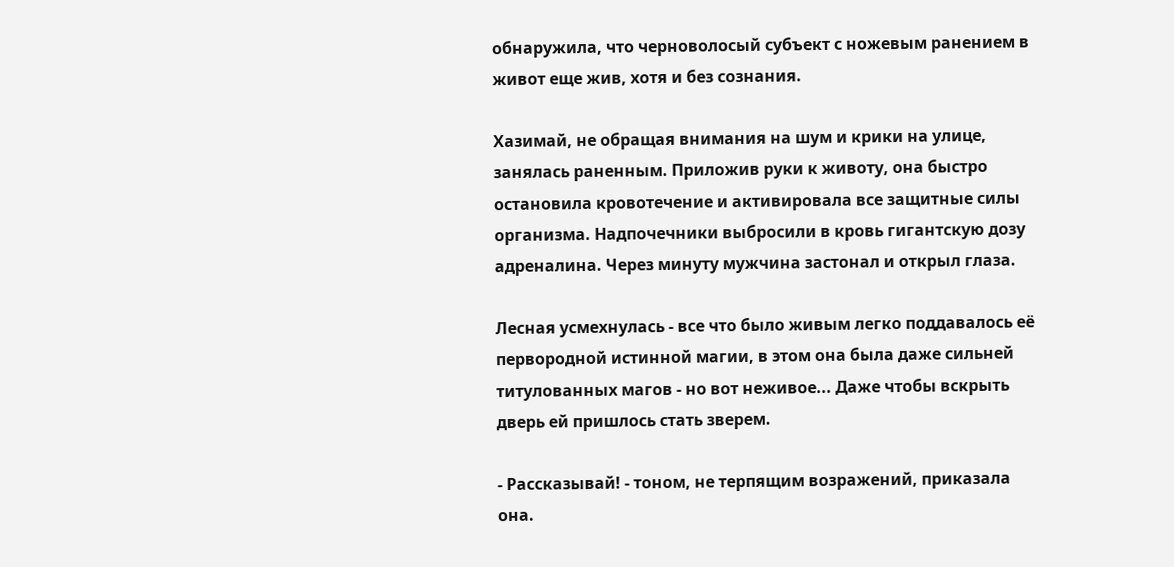обнаружила, что черноволосый субъект с ножевым ранением в живот еще жив, хотя и без сознания.

Хазимай, не обращая внимания на шум и крики на улице, занялась раненным. Приложив руки к животу, она быстро остановила кровотечение и активировала все защитные силы организма. Надпочечники выбросили в кровь гигантскую дозу адреналина. Через минуту мужчина застонал и открыл глаза.

Лесная усмехнулась - все что было живым легко поддавалось её первородной истинной магии, в этом она была даже сильней титулованных магов - но вот неживое... Даже чтобы вскрыть дверь ей пришлось стать зверем.

- Рассказывай! - тоном, не терпящим возражений, приказала она.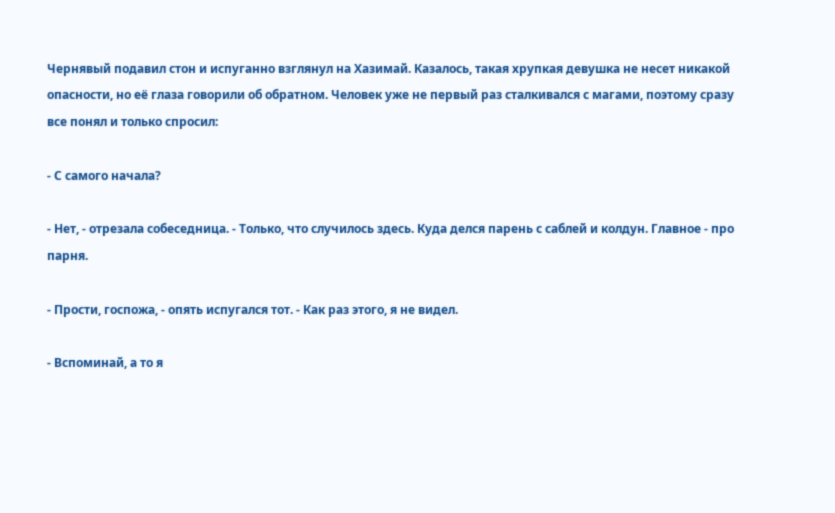Чернявый подавил стон и испуганно взглянул на Хазимай. Казалось, такая хрупкая девушка не несет никакой опасности, но её глаза говорили об обратном. Человек уже не первый раз сталкивался с магами, поэтому сразу все понял и только спросил:

- С самого начала?

- Нет, - отрезала собеседница. - Только, что случилось здесь. Куда делся парень с саблей и колдун. Главное - про парня.

- Прости, госпожа, - опять испугался тот. - Как раз этого, я не видел.

- Вспоминай, а то я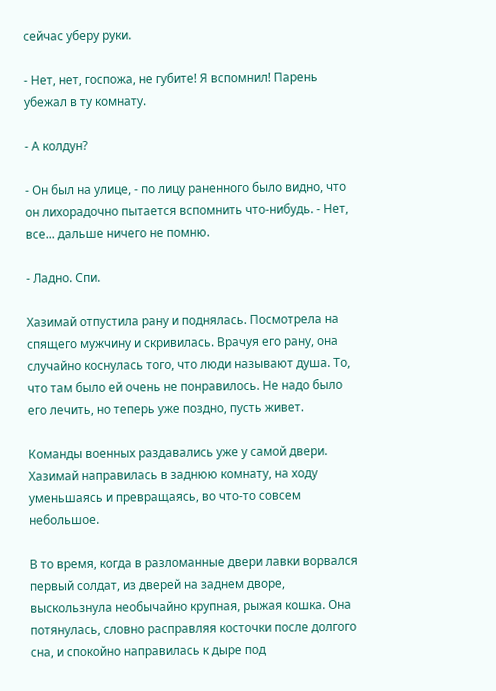сейчас уберу руки.

- Нет, нет, госпожа, не губите! Я вспомнил! Парень убежал в ту комнату.

- А колдун?

- Он был на улице, - по лицу раненного было видно, что он лихорадочно пытается вспомнить что-нибудь. - Нет, все... дальше ничего не помню.

- Ладно. Спи.

Хазимай отпустила рану и поднялась. Посмотрела на спящего мужчину и скривилась. Врачуя его рану, она случайно коснулась того, что люди называют душа. То, что там было ей очень не понравилось. Не надо было его лечить, но теперь уже поздно, пусть живет.

Команды военных раздавались уже у самой двери. Хазимай направилась в заднюю комнату, на ходу уменьшаясь и превращаясь, во что-то совсем небольшое.

В то время, когда в разломанные двери лавки ворвался первый солдат, из дверей на заднем дворе, выскользнула необычайно крупная, рыжая кошка. Она потянулась, словно расправляя косточки после долгого сна, и спокойно направилась к дыре под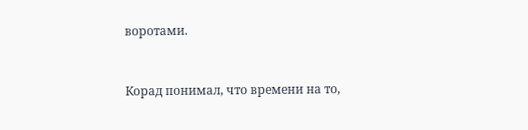воротами.


Корад понимал, что времени на то,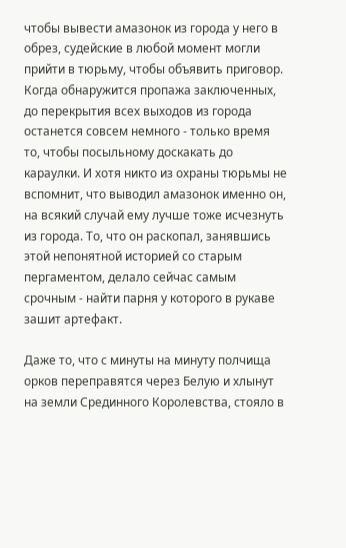чтобы вывести амазонок из города у него в обрез, судейские в любой момент могли прийти в тюрьму, чтобы объявить приговор. Когда обнаружится пропажа заключенных, до перекрытия всех выходов из города останется совсем немного - только время то, чтобы посыльному доскакать до караулки. И хотя никто из охраны тюрьмы не вспомнит, что выводил амазонок именно он, на всякий случай ему лучше тоже исчезнуть из города. То, что он раскопал, занявшись этой непонятной историей со старым пергаментом, делало сейчас самым срочным - найти парня у которого в рукаве зашит артефакт.

Даже то, что с минуты на минуту полчища орков переправятся через Белую и хлынут на земли Срединного Королевства, стояло в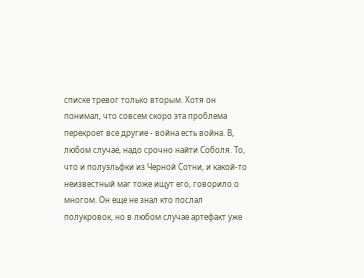списке тревог только вторым. Хотя он понимал, что совсем скоро эта проблема перекроет все другие - война есть война. В, любом случае, надо срочно найти Соболя. То, что и полуэльфки из Черной Сотни, и какой-то неизвестный маг тоже ищут его, говорило о многом. Он еще не знал кто послал полукровок, но в любом случае артефакт уже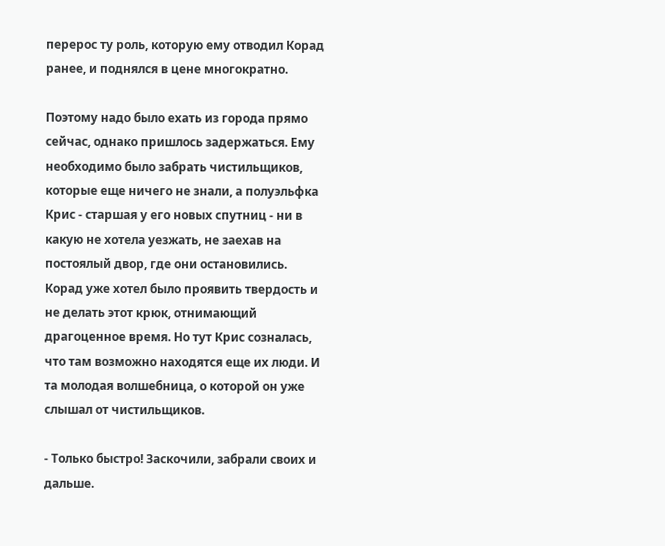перерос ту роль, которую ему отводил Корад ранее, и поднялся в цене многократно.

Поэтому надо было ехать из города прямо сейчас, однако пришлось задержаться. Ему необходимо было забрать чистильщиков, которые еще ничего не знали, а полуэльфка Крис - старшая у его новых спутниц - ни в какую не хотела уезжать, не заехав на постоялый двор, где они остановились. Корад уже хотел было проявить твердость и не делать этот крюк, отнимающий драгоценное время. Но тут Крис созналась, что там возможно находятся еще их люди. И та молодая волшебница, о которой он уже слышал от чистильщиков.

- Только быстро! Заскочили, забрали своих и дальше.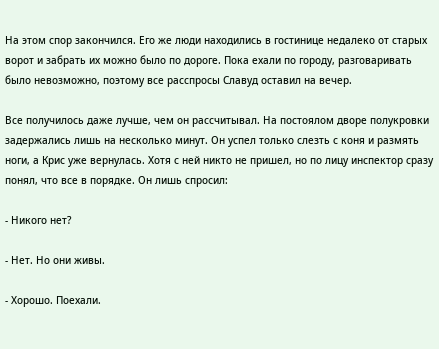На этом спор закончился. Его же люди находились в гостинице недалеко от старых ворот и забрать их можно было по дороге. Пока ехали по городу, разговаривать было невозможно, поэтому все расспросы Славуд оставил на вечер.

Все получилось даже лучше, чем он рассчитывал. На постоялом дворе полукровки задержались лишь на несколько минут. Он успел только слезть с коня и размять ноги, а Крис уже вернулась. Хотя с ней никто не пришел, но по лицу инспектор сразу понял, что все в порядке. Он лишь спросил:

- Никого нет?

- Нет. Но они живы.

- Хорошо. Поехали.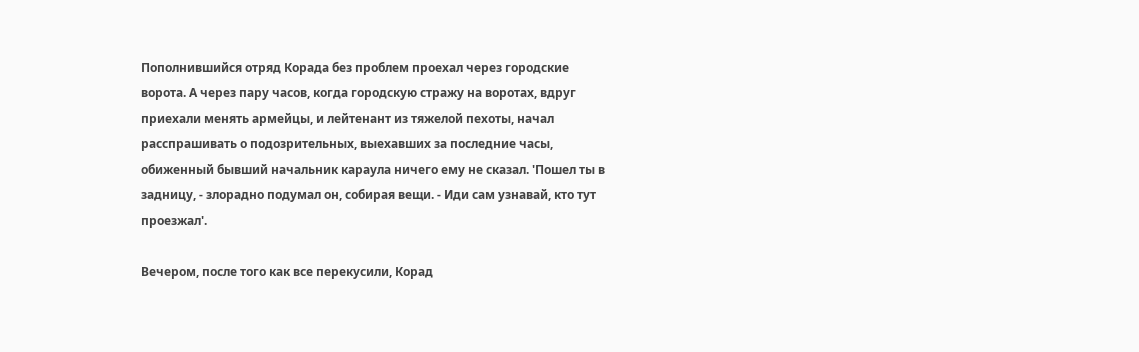Пополнившийся отряд Корада без проблем проехал через городские ворота. А через пару часов, когда городскую стражу на воротах, вдруг приехали менять армейцы, и лейтенант из тяжелой пехоты, начал расспрашивать о подозрительных, выехавших за последние часы, обиженный бывший начальник караула ничего ему не сказал. 'Пошел ты в задницу, - злорадно подумал он, собирая вещи. - Иди сам узнавай, кто тут проезжал'.

Вечером, после того как все перекусили, Корад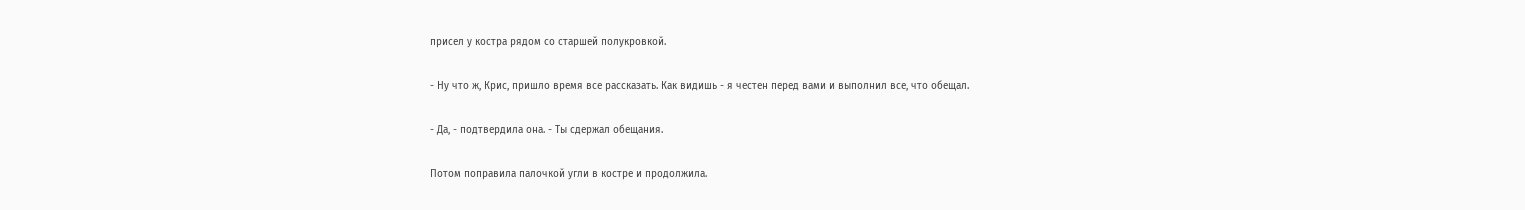присел у костра рядом со старшей полукровкой.

- Ну что ж, Крис, пришло время все рассказать. Как видишь - я честен перед вами и выполнил все, что обещал.

- Да, - подтвердила она. - Ты сдержал обещания.

Потом поправила палочкой угли в костре и продолжила.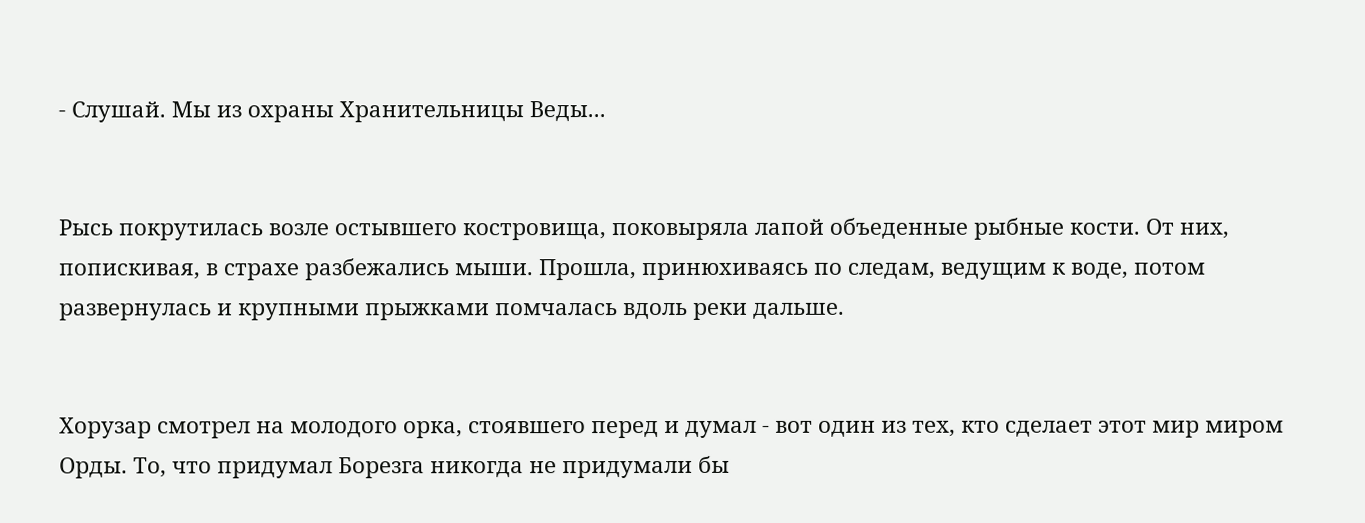- Слушай. Мы из охраны Хранительницы Веды...


Рысь покрутилась возле остывшего костровища, поковыряла лапой объеденные рыбные кости. От них, попискивая, в страхе разбежались мыши. Прошла, принюхиваясь по следам, ведущим к воде, потом развернулась и крупными прыжками помчалась вдоль реки дальше.


Хорузар смотрел на молодого орка, стоявшего перед и думал - вот один из тех, кто сделает этот мир миром Орды. То, что придумал Борезга никогда не придумали бы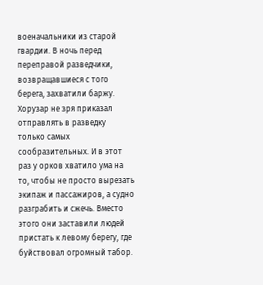военачальники из старой гвардии. В ночь перед переправой разведчики, возвращавшиеся с того берега, захватили баржу. Хорузар не зря приказал отправлять в разведку только самых сообразительных. И в этот раз у орков хватило ума на то, чтобы не просто вырезать экипаж и пассажиров, а судно разграбить и сжечь. Вместо этого они заставили людей пристать к левому берегу, где буйствовал огромный табор.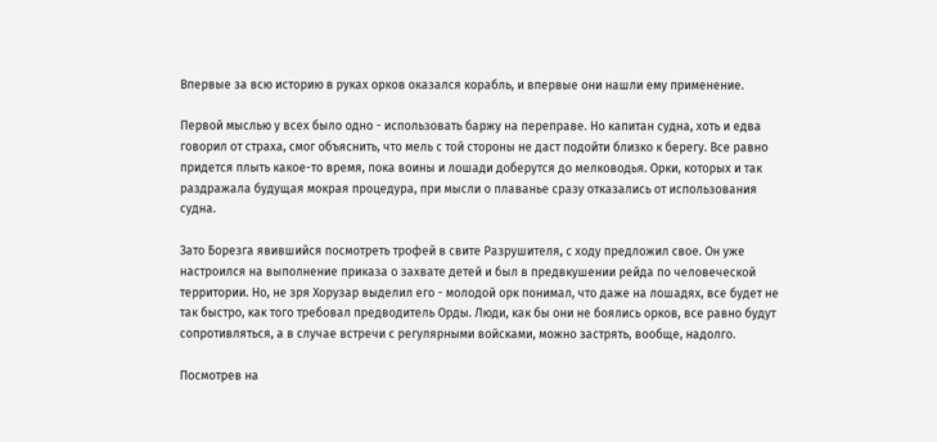Впервые за всю историю в руках орков оказался корабль, и впервые они нашли ему применение.

Первой мыслью у всех было одно - использовать баржу на переправе. Но капитан судна, хоть и едва говорил от страха, смог объяснить, что мель с той стороны не даст подойти близко к берегу. Все равно придется плыть какое-то время, пока воины и лошади доберутся до мелководья. Орки, которых и так раздражала будущая мокрая процедура, при мысли о плаванье сразу отказались от использования судна.

Зато Борезга явившийся посмотреть трофей в свите Разрушителя, с ходу предложил свое. Он уже настроился на выполнение приказа о захвате детей и был в предвкушении рейда по человеческой территории. Но, не зря Хорузар выделил его - молодой орк понимал, что даже на лошадях, все будет не так быстро, как того требовал предводитель Орды. Люди, как бы они не боялись орков, все равно будут сопротивляться, а в случае встречи с регулярными войсками, можно застрять, вообще, надолго.

Посмотрев на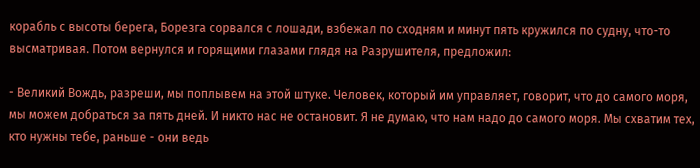корабль с высоты берега, Борезга сорвался с лошади, взбежал по сходням и минут пять кружился по судну, что-то высматривая. Потом вернулся и горящими глазами глядя на Разрушителя, предложил:

- Великий Вождь, разреши, мы поплывем на этой штуке. Человек, который им управляет, говорит, что до самого моря, мы можем добраться за пять дней. И никто нас не остановит. Я не думаю, что нам надо до самого моря. Мы схватим тех, кто нужны тебе, раньше - они ведь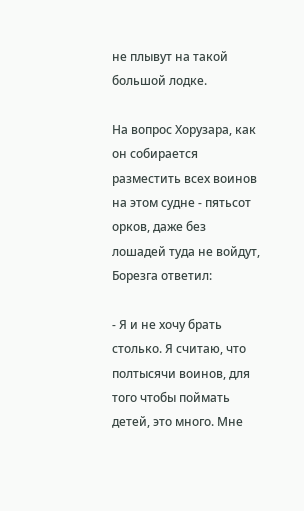не плывут на такой большой лодке.

На вопрос Хорузара, как он собирается разместить всех воинов на этом судне - пятьсот орков, даже без лошадей туда не войдут, Борезга ответил:

- Я и не хочу брать столько. Я считаю, что полтысячи воинов, для того чтобы поймать детей, это много. Мне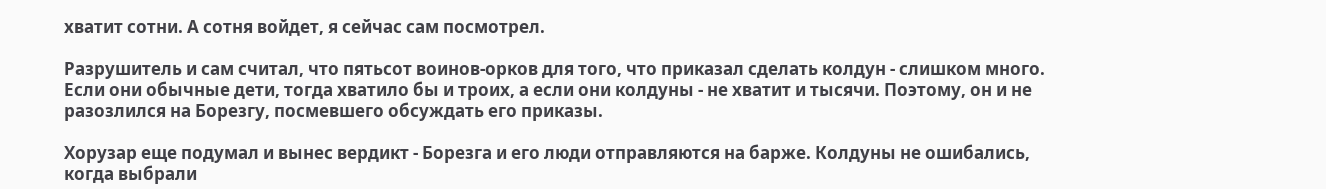хватит сотни. А сотня войдет, я сейчас сам посмотрел.

Разрушитель и сам считал, что пятьсот воинов-орков для того, что приказал сделать колдун - слишком много. Если они обычные дети, тогда хватило бы и троих, а если они колдуны - не хватит и тысячи. Поэтому, он и не разозлился на Борезгу, посмевшего обсуждать его приказы.

Хорузар еще подумал и вынес вердикт - Борезга и его люди отправляются на барже. Колдуны не ошибались, когда выбрали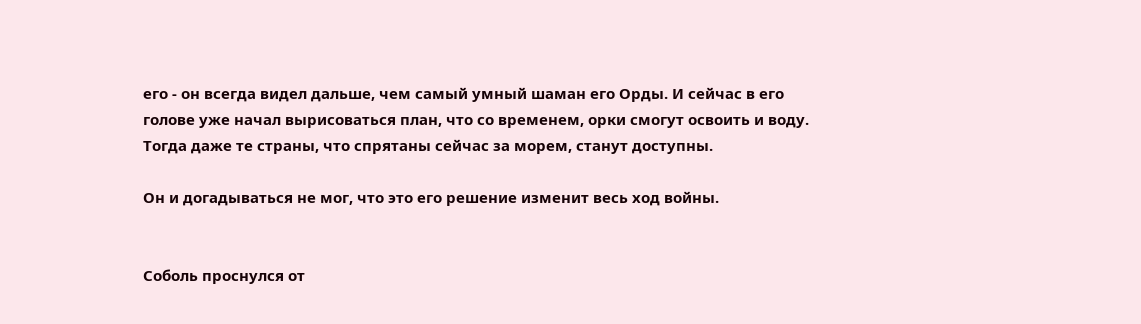его - он всегда видел дальше, чем самый умный шаман его Орды. И сейчас в его голове уже начал вырисоваться план, что со временем, орки смогут освоить и воду. Тогда даже те страны, что спрятаны сейчас за морем, станут доступны.

Он и догадываться не мог, что это его решение изменит весь ход войны.


Соболь проснулся от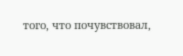того, что почувствовал,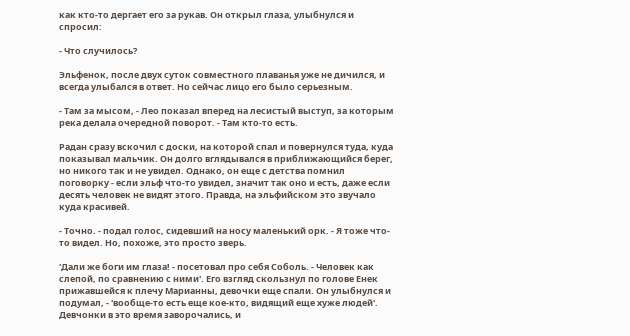как кто-то дергает его за рукав. Он открыл глаза, улыбнулся и спросил:

- Что случилось?

Эльфенок, после двух суток совместного плаванья уже не дичился, и всегда улыбался в ответ. Но сейчас лицо его было серьезным.

- Там за мысом, - Лео показал вперед на лесистый выступ, за которым река делала очередной поворот. - Там кто-то есть.

Радан сразу вскочил с доски, на которой спал и повернулся туда, куда показывал мальчик. Он долго вглядывался в приближающийся берег, но никого так и не увидел. Однако, он еще с детства помнил поговорку - если эльф что-то увидел, значит так оно и есть, даже если десять человек не видят этого. Правда, на эльфийском это звучало куда красивей.

- Точно. - подал голос, сидевший на носу маленький орк. - Я тоже что-то видел. Но, похоже, это просто зверь.

'Дали же боги им глаза! - посетовал про себя Соболь. - Человек как слепой, по сравнению с ними'. Его взгляд скользнул по голове Енек прижавшейся к плечу Марианны, девочки еще спали. Он улыбнулся и подумал, - 'вообще-то есть еще кое-кто, видящий еще хуже людей'. Девчонки в это время заворочались, и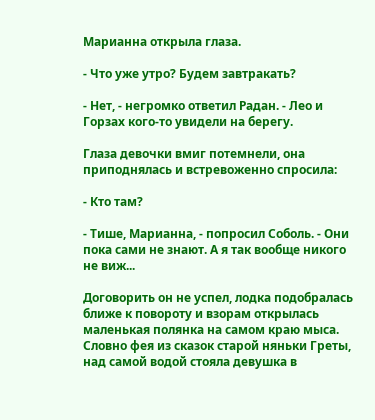Марианна открыла глаза.

- Что уже утро? Будем завтракать?

- Нет, - негромко ответил Радан. - Лео и Горзах кого-то увидели на берегу.

Глаза девочки вмиг потемнели, она приподнялась и встревоженно спросила:

- Кто там?

- Тише, Марианна, - попросил Соболь. - Они пока сами не знают. А я так вообще никого не виж...

Договорить он не успел, лодка подобралась ближе к повороту и взорам открылась маленькая полянка на самом краю мыса. Словно фея из сказок старой няньки Греты, над самой водой стояла девушка в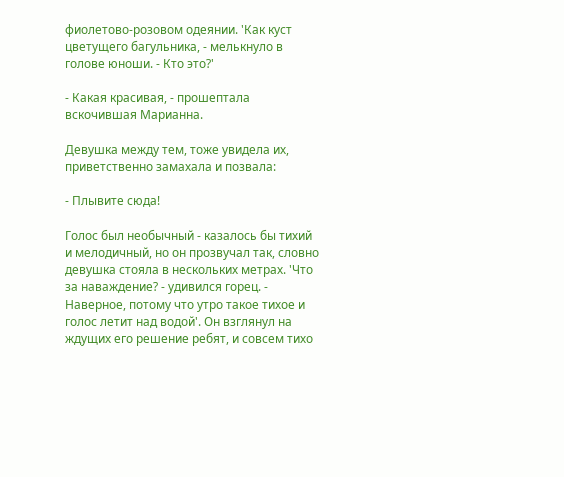фиолетово-розовом одеянии. 'Как куст цветущего багульника, - мелькнуло в голове юноши. - Кто это?'

- Какая красивая, - прошептала вскочившая Марианна.

Девушка между тем, тоже увидела их, приветственно замахала и позвала:

- Плывите сюда!

Голос был необычный - казалось бы тихий и мелодичный, но он прозвучал так, словно девушка стояла в нескольких метрах. 'Что за наваждение? - удивился горец. - Наверное, потому что утро такое тихое и голос летит над водой'. Он взглянул на ждущих его решение ребят, и совсем тихо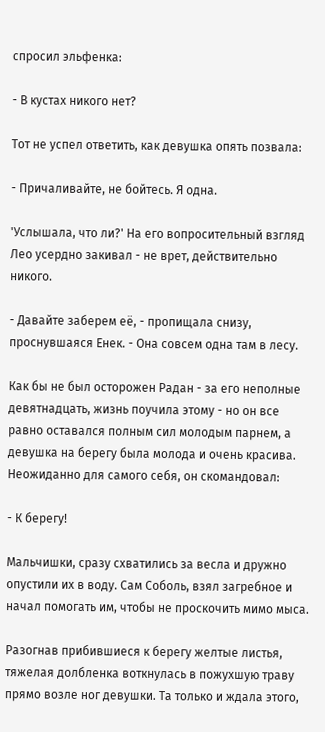спросил эльфенка:

- В кустах никого нет?

Тот не успел ответить, как девушка опять позвала:

- Причаливайте, не бойтесь. Я одна.

'Услышала, что ли?' На его вопросительный взгляд Лео усердно закивал - не врет, действительно никого.

- Давайте заберем её, - пропищала снизу, проснувшаяся Енек. - Она совсем одна там в лесу.

Как бы не был осторожен Радан - за его неполные девятнадцать, жизнь поучила этому - но он все равно оставался полным сил молодым парнем, а девушка на берегу была молода и очень красива. Неожиданно для самого себя, он скомандовал:

- К берегу!

Мальчишки, сразу схватились за весла и дружно опустили их в воду. Сам Соболь, взял загребное и начал помогать им, чтобы не проскочить мимо мыса.

Разогнав прибившиеся к берегу желтые листья, тяжелая долбленка воткнулась в пожухшую траву прямо возле ног девушки. Та только и ждала этого,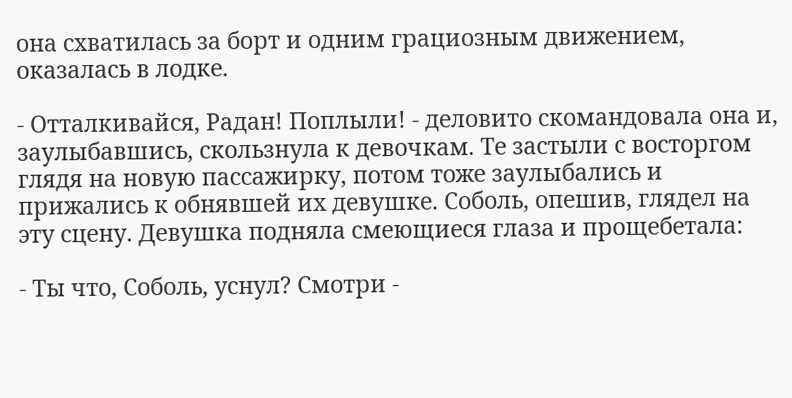она схватилась за борт и одним грациозным движением, оказалась в лодке.

- Отталкивайся, Радан! Поплыли! - деловито скомандовала она и, заулыбавшись, скользнула к девочкам. Те застыли с восторгом глядя на новую пассажирку, потом тоже заулыбались и прижались к обнявшей их девушке. Соболь, опешив, глядел на эту сцену. Девушка подняла смеющиеся глаза и прощебетала:

- Ты что, Соболь, уснул? Смотри -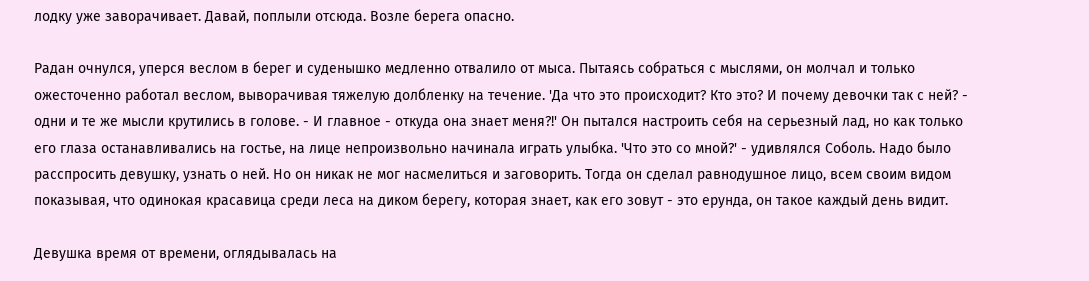лодку уже заворачивает. Давай, поплыли отсюда. Возле берега опасно.

Радан очнулся, уперся веслом в берег и суденышко медленно отвалило от мыса. Пытаясь собраться с мыслями, он молчал и только ожесточенно работал веслом, выворачивая тяжелую долбленку на течение. 'Да что это происходит? Кто это? И почему девочки так с ней? - одни и те же мысли крутились в голове. - И главное - откуда она знает меня?!' Он пытался настроить себя на серьезный лад, но как только его глаза останавливались на гостье, на лице непроизвольно начинала играть улыбка. 'Что это со мной?' - удивлялся Соболь. Надо было расспросить девушку, узнать о ней. Но он никак не мог насмелиться и заговорить. Тогда он сделал равнодушное лицо, всем своим видом показывая, что одинокая красавица среди леса на диком берегу, которая знает, как его зовут - это ерунда, он такое каждый день видит.

Девушка время от времени, оглядывалась на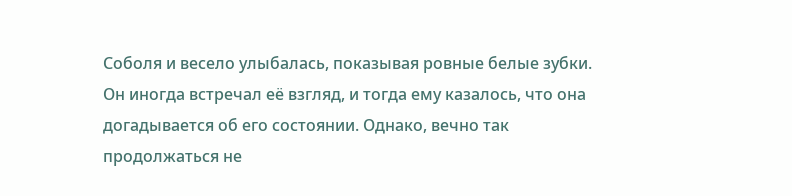Соболя и весело улыбалась, показывая ровные белые зубки. Он иногда встречал её взгляд, и тогда ему казалось, что она догадывается об его состоянии. Однако, вечно так продолжаться не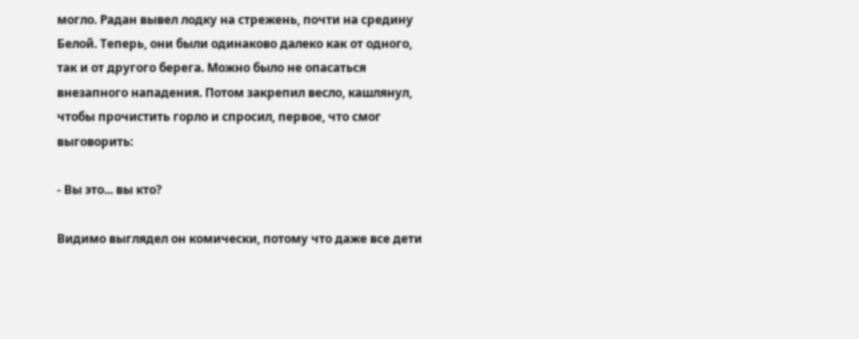могло. Радан вывел лодку на стрежень, почти на средину Белой. Теперь, они были одинаково далеко как от одного, так и от другого берега. Можно было не опасаться внезапного нападения. Потом закрепил весло, кашлянул, чтобы прочистить горло и спросил, первое, что смог выговорить:

- Вы это... вы кто?

Видимо выглядел он комически, потому что даже все дети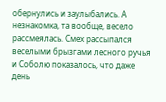обернулись и заулыбались. А незнакомка, та вообще, весело рассмеялась. Смех рассыпался веселыми брызгами лесного ручья и Соболю показалось, что даже день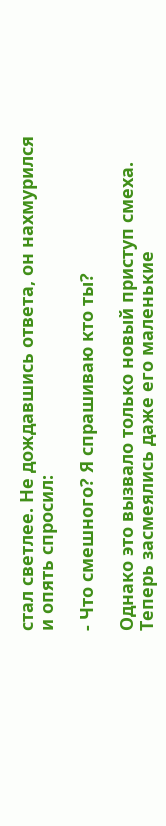стал светлее. Не дождавшись ответа, он нахмурился и опять спросил:

- Что смешного? Я спрашиваю кто ты?

Однако это вызвало только новый приступ смеха. Теперь засмеялись даже его маленькие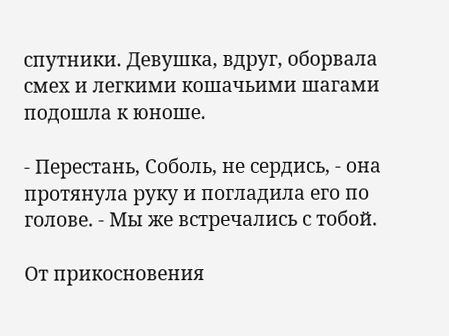спутники. Девушка, вдруг, оборвала смех и легкими кошачьими шагами подошла к юноше.

- Перестань, Соболь, не сердись, - она протянула руку и погладила его по голове. - Мы же встречались с тобой.

От прикосновения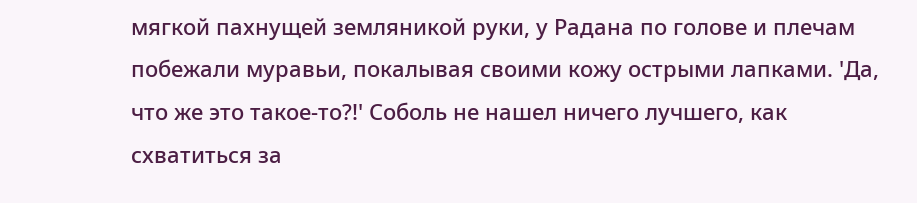мягкой пахнущей земляникой руки, у Радана по голове и плечам побежали муравьи, покалывая своими кожу острыми лапками. 'Да, что же это такое-то?!' Соболь не нашел ничего лучшего, как схватиться за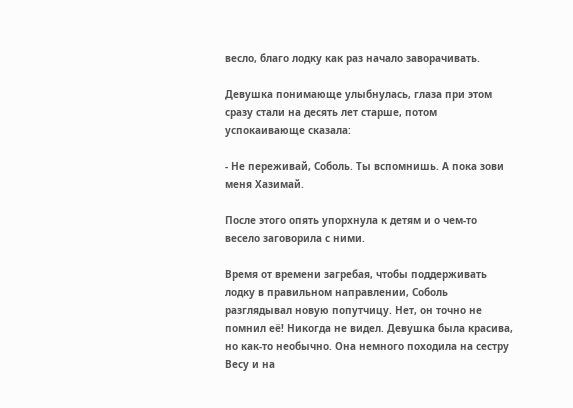весло, благо лодку как раз начало заворачивать.

Девушка понимающе улыбнулась, глаза при этом сразу стали на десять лет старше, потом успокаивающе сказала:

- Не переживай, Соболь. Ты вспомнишь. А пока зови меня Хазимай.

После этого опять упорхнула к детям и о чем-то весело заговорила с ними.

Время от времени загребая, чтобы поддерживать лодку в правильном направлении, Соболь разглядывал новую попутчицу. Нет, он точно не помнил её! Никогда не видел. Девушка была красива, но как-то необычно. Она немного походила на сестру Весу и на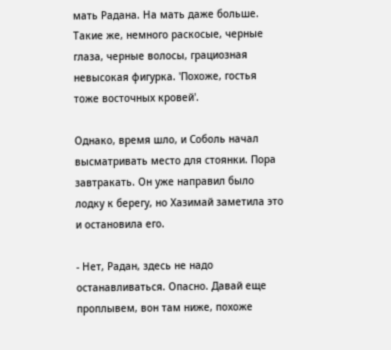мать Радана. На мать даже больше. Такие же, немного раскосые, черные глаза, черные волосы, грациозная невысокая фигурка. 'Похоже, гостья тоже восточных кровей'.

Однако, время шло, и Соболь начал высматривать место для стоянки. Пора завтракать. Он уже направил было лодку к берегу, но Хазимай заметила это и остановила его.

- Нет, Радан, здесь не надо останавливаться. Опасно. Давай еще проплывем, вон там ниже, похоже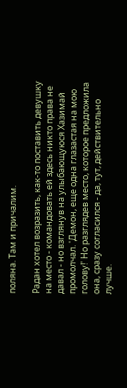поляна. Там и причалим.

Радан хотел возразить, как-то поставить девушку на место - командовать ей здесь никто права не давал - но взглянув на улыбающуюся Хазимай промолчал. 'Демон, еще одна глазастая на мою голову!' Но разглядев место, которое предложила она, сразу согласился - да, тут, действительно лучше.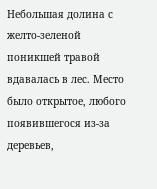Небольшая долина с желто-зеленой поникшей травой вдавалась в лес. Место было открытое, любого появившегося из-за деревьев,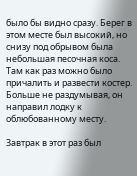было бы видно сразу. Берег в этом месте был высокий, но снизу под обрывом была небольшая песочная коса. Там как раз можно было причалить и развести костер. Больше не раздумывая, он направил лодку к облюбованному месту.

Завтрак в этот раз был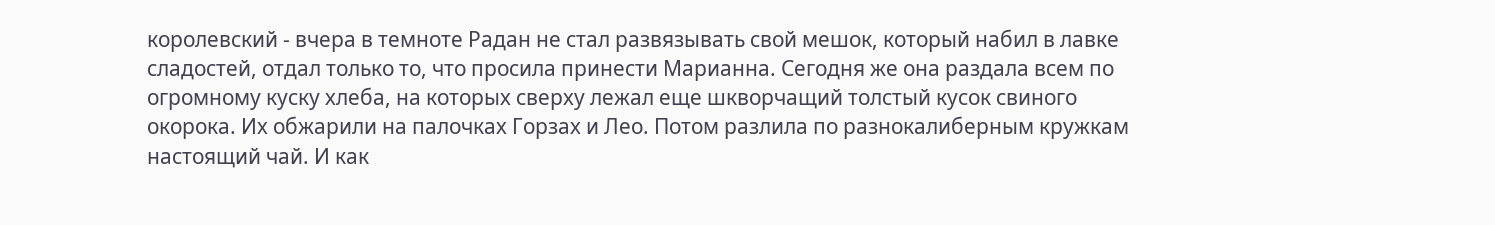королевский - вчера в темноте Радан не стал развязывать свой мешок, который набил в лавке сладостей, отдал только то, что просила принести Марианна. Сегодня же она раздала всем по огромному куску хлеба, на которых сверху лежал еще шкворчащий толстый кусок свиного окорока. Их обжарили на палочках Горзах и Лео. Потом разлила по разнокалиберным кружкам настоящий чай. И как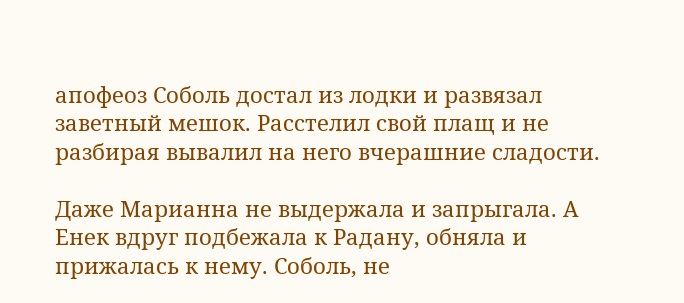апофеоз Соболь достал из лодки и развязал заветный мешок. Расстелил свой плащ и не разбирая вывалил на него вчерашние сладости.

Даже Марианна не выдержала и запрыгала. А Енек вдруг подбежала к Радану, обняла и прижалась к нему. Соболь, не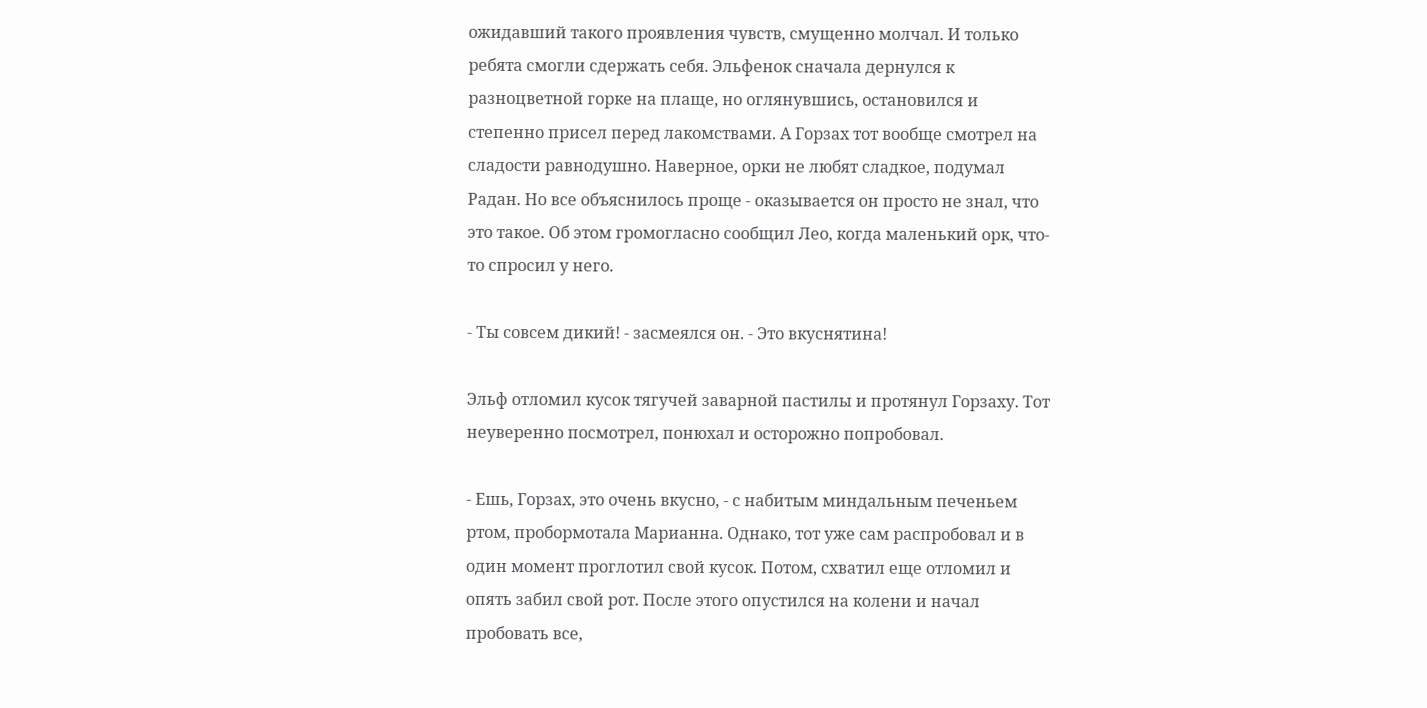ожидавший такого проявления чувств, смущенно молчал. И только ребята смогли сдержать себя. Эльфенок сначала дернулся к разноцветной горке на плаще, но оглянувшись, остановился и степенно присел перед лакомствами. А Горзах тот вообще смотрел на сладости равнодушно. Наверное, орки не любят сладкое, подумал Радан. Но все объяснилось проще - оказывается он просто не знал, что это такое. Об этом громогласно сообщил Лео, когда маленький орк, что-то спросил у него.

- Ты совсем дикий! - засмеялся он. - Это вкуснятина!

Эльф отломил кусок тягучей заварной пастилы и протянул Горзаху. Тот неуверенно посмотрел, понюхал и осторожно попробовал.

- Ешь, Горзах, это очень вкусно, - с набитым миндальным печеньем ртом, пробормотала Марианна. Однако, тот уже сам распробовал и в один момент проглотил свой кусок. Потом, схватил еще отломил и опять забил свой рот. После этого опустился на колени и начал пробовать все,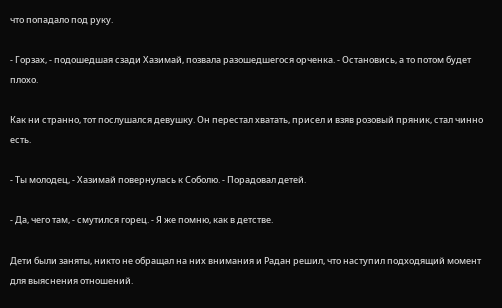что попадало под руку.

- Горзах, - подошедшая сзади Хазимай, позвала разошедшегося орченка. - Остановись, а то потом будет плохо.

Как ни странно, тот послушался девушку. Он перестал хватать, присел и взяв розовый пряник, стал чинно есть.

- Ты молодец, - Хазимай повернулась к Соболю. - Порадовал детей.

- Да, чего там, - смутился горец. - Я же помню, как в детстве.

Дети были заняты, никто не обращал на них внимания и Радан решил, что наступил подходящий момент для выяснения отношений.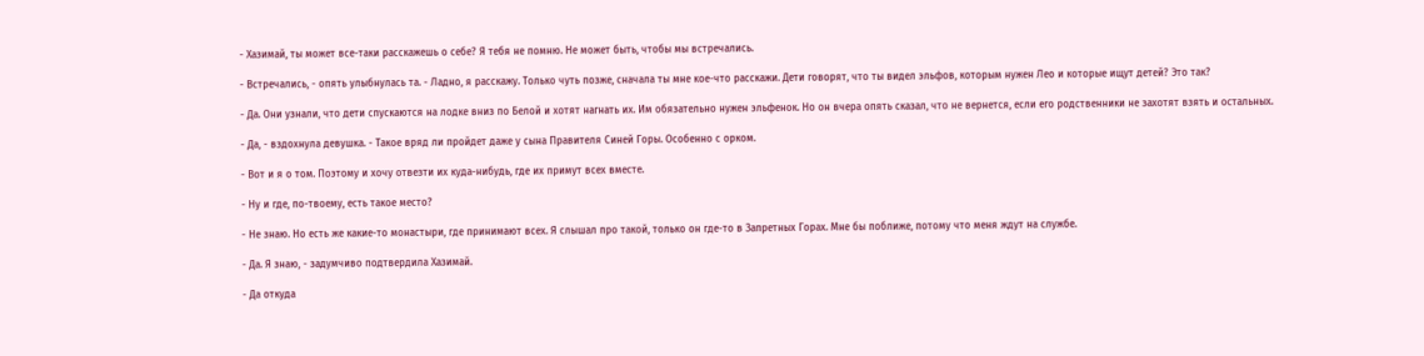- Хазимай, ты может все-таки расскажешь о себе? Я тебя не помню. Не может быть, чтобы мы встречались.

- Встречались, - опять улыбнулась та. - Ладно, я расскажу. Только чуть позже, сначала ты мне кое-что расскажи. Дети говорят, что ты видел эльфов, которым нужен Лео и которые ищут детей? Это так?

- Да. Они узнали, что дети спускаются на лодке вниз по Белой и хотят нагнать их. Им обязательно нужен эльфенок. Но он вчера опять сказал, что не вернется, если его родственники не захотят взять и остальных.

- Да, - вздохнула девушка. - Такое вряд ли пройдет даже у сына Правителя Синей Горы. Особенно с орком.

- Вот и я о том. Поэтому и хочу отвезти их куда-нибудь, где их примут всех вместе.

- Ну и где, по-твоему, есть такое место?

- Не знаю. Но есть же какие-то монастыри, где принимают всех. Я слышал про такой, только он где-то в Запретных Горах. Мне бы поближе, потому что меня ждут на службе.

- Да. Я знаю, - задумчиво подтвердила Хазимай.

- Да откуда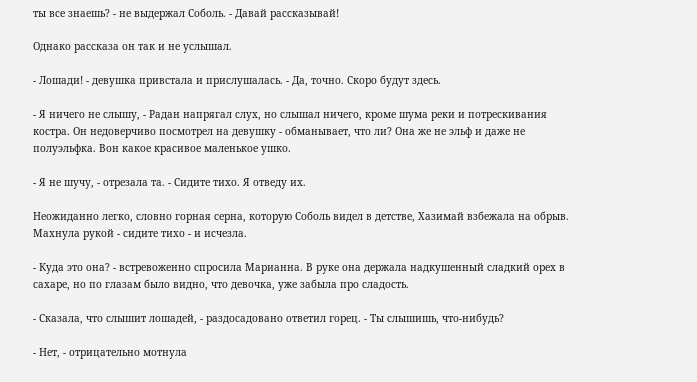ты все знаешь? - не выдержал Соболь. - Давай рассказывай!

Однако рассказа он так и не услышал.

- Лошади! - девушка привстала и прислушалась. - Да, точно. Скоро будут здесь.

- Я ничего не слышу, - Радан напрягал слух, но слышал ничего, кроме шума реки и потрескивания костра. Он недоверчиво посмотрел на девушку - обманывает, что ли? Она же не эльф и даже не полуэльфка. Вон какое красивое маленькое ушко.

- Я не шучу, - отрезала та. - Сидите тихо. Я отведу их.

Неожиданно легко, словно горная серна, которую Соболь видел в детстве, Хазимай взбежала на обрыв. Махнула рукой - сидите тихо - и исчезла.

- Куда это она? - встревоженно спросила Марианна. В руке она держала надкушенный сладкий орех в сахаре, но по глазам было видно, что девочка, уже забыла про сладость.

- Сказала, что слышит лошадей, - раздосадовано ответил горец. - Ты слышишь, что-нибудь?

- Нет, - отрицательно мотнула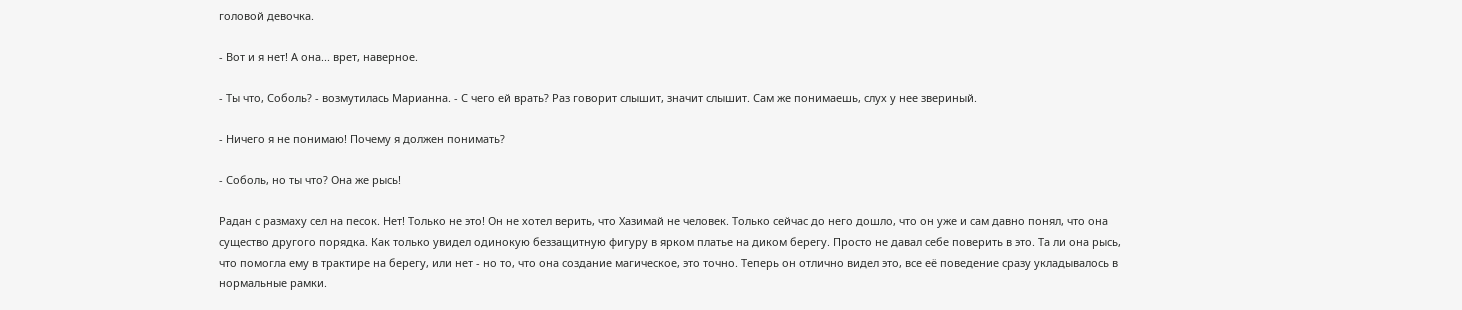головой девочка.

- Вот и я нет! А она... врет, наверное.

- Ты что, Соболь? - возмутилась Марианна. - С чего ей врать? Раз говорит слышит, значит слышит. Сам же понимаешь, слух у нее звериный.

- Ничего я не понимаю! Почему я должен понимать?

- Соболь, но ты что? Она же рысь!

Радан с размаху сел на песок. Нет! Только не это! Он не хотел верить, что Хазимай не человек. Только сейчас до него дошло, что он уже и сам давно понял, что она существо другого порядка. Как только увидел одинокую беззащитную фигуру в ярком платье на диком берегу. Просто не давал себе поверить в это. Та ли она рысь, что помогла ему в трактире на берегу, или нет - но то, что она создание магическое, это точно. Теперь он отлично видел это, все её поведение сразу укладывалось в нормальные рамки.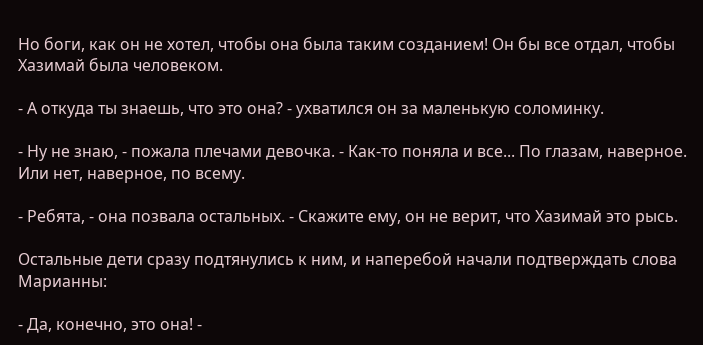Но боги, как он не хотел, чтобы она была таким созданием! Он бы все отдал, чтобы Хазимай была человеком.

- А откуда ты знаешь, что это она? - ухватился он за маленькую соломинку.

- Ну не знаю, - пожала плечами девочка. - Как-то поняла и все... По глазам, наверное. Или нет, наверное, по всему.

- Ребята, - она позвала остальных. - Скажите ему, он не верит, что Хазимай это рысь.

Остальные дети сразу подтянулись к ним, и наперебой начали подтверждать слова Марианны:

- Да, конечно, это она! -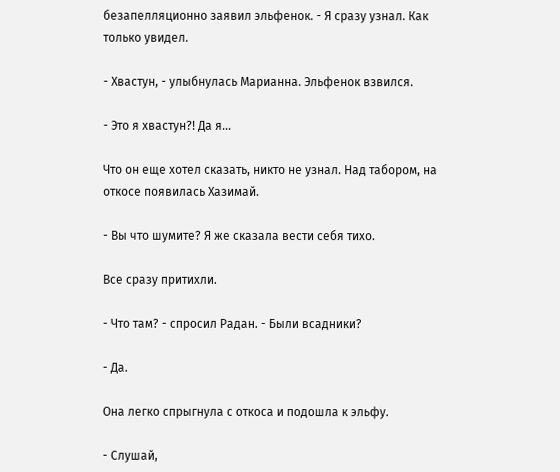безапелляционно заявил эльфенок. - Я сразу узнал. Как только увидел.

- Хвастун, - улыбнулась Марианна. Эльфенок взвился.

- Это я хвастун?! Да я...

Что он еще хотел сказать, никто не узнал. Над табором, на откосе появилась Хазимай.

- Вы что шумите? Я же сказала вести себя тихо.

Все сразу притихли.

- Что там? - спросил Радан. - Были всадники?

- Да.

Она легко спрыгнула с откоса и подошла к эльфу.

- Слушай,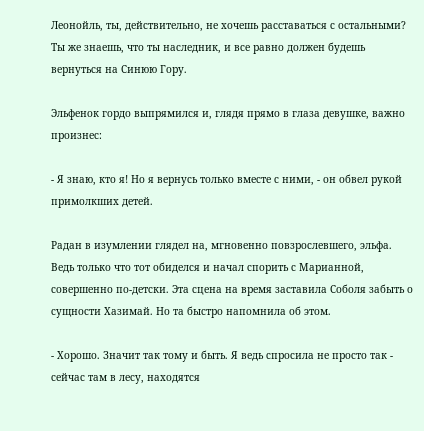Леонойль, ты, действительно, не хочешь расставаться с остальными? Ты же знаешь, что ты наследник, и все равно должен будешь вернуться на Синюю Гору.

Эльфенок гордо выпрямился и, глядя прямо в глаза девушке, важно произнес:

- Я знаю, кто я! Но я вернусь только вместе с ними, - он обвел рукой примолкших детей.

Радан в изумлении глядел на, мгновенно повзрослевшего, эльфа. Ведь только что тот обиделся и начал спорить с Марианной, совершенно по-детски. Эта сцена на время заставила Соболя забыть о сущности Хазимай. Но та быстро напомнила об этом.

- Хорошо. Значит так тому и быть. Я ведь спросила не просто так - сейчас там в лесу, находятся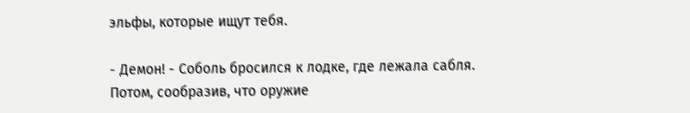эльфы, которые ищут тебя.

- Демон! - Соболь бросился к лодке, где лежала сабля. Потом, сообразив, что оружие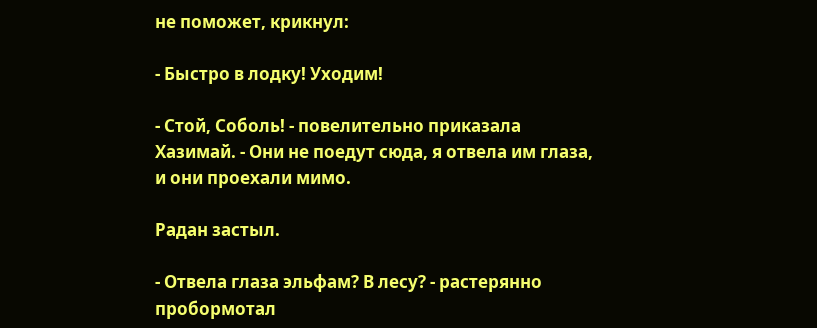не поможет, крикнул:

- Быстро в лодку! Уходим!

- Стой, Соболь! - повелительно приказала Хазимай. - Они не поедут сюда, я отвела им глаза, и они проехали мимо.

Радан застыл.

- Отвела глаза эльфам? В лесу? - растерянно пробормотал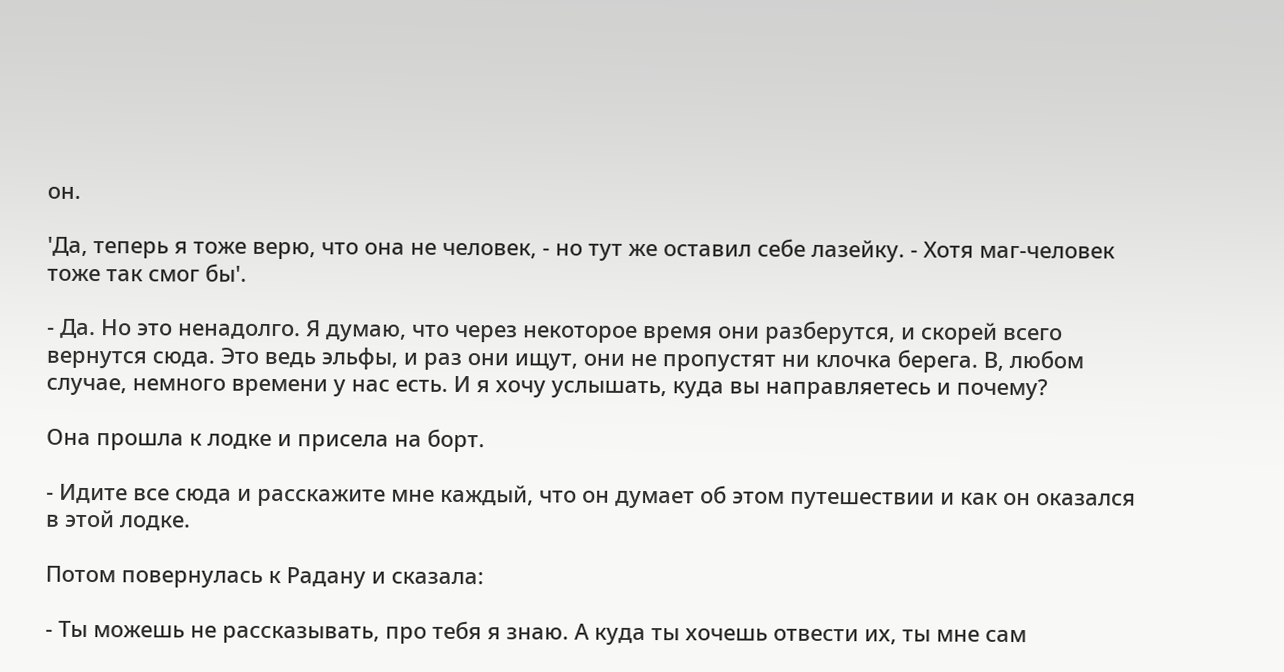он.

'Да, теперь я тоже верю, что она не человек, - но тут же оставил себе лазейку. - Хотя маг-человек тоже так смог бы'.

- Да. Но это ненадолго. Я думаю, что через некоторое время они разберутся, и скорей всего вернутся сюда. Это ведь эльфы, и раз они ищут, они не пропустят ни клочка берега. В, любом случае, немного времени у нас есть. И я хочу услышать, куда вы направляетесь и почему?

Она прошла к лодке и присела на борт.

- Идите все сюда и расскажите мне каждый, что он думает об этом путешествии и как он оказался в этой лодке.

Потом повернулась к Радану и сказала:

- Ты можешь не рассказывать, про тебя я знаю. А куда ты хочешь отвести их, ты мне сам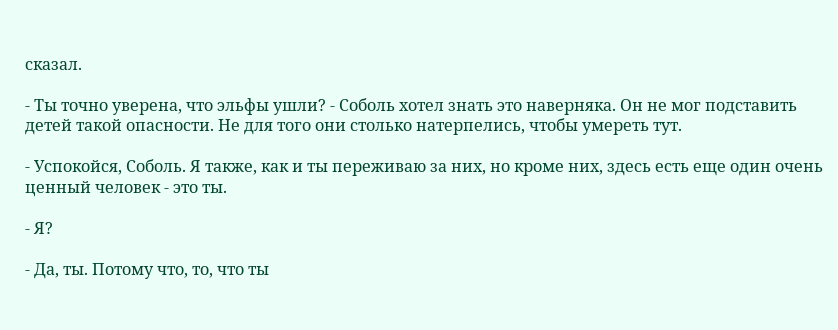сказал.

- Ты точно уверена, что эльфы ушли? - Соболь хотел знать это наверняка. Он не мог подставить детей такой опасности. Не для того они столько натерпелись, чтобы умереть тут.

- Успокойся, Соболь. Я также, как и ты переживаю за них, но кроме них, здесь есть еще один очень ценный человек - это ты.

- Я?

- Да, ты. Потому что, то, что ты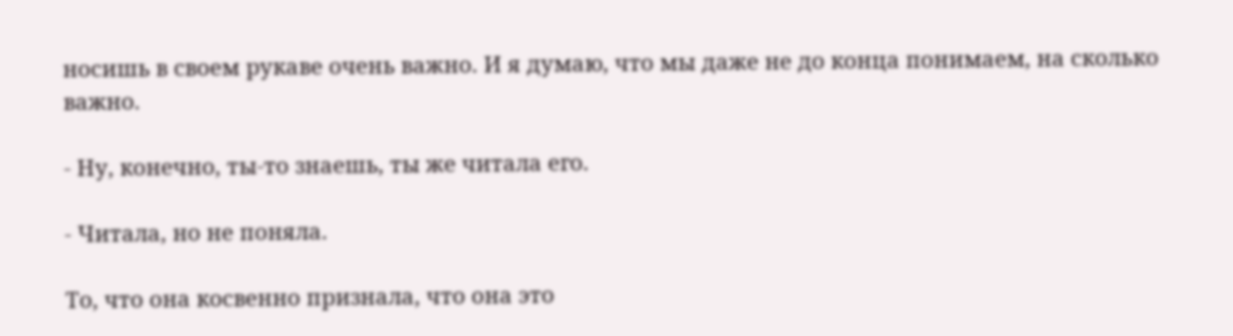носишь в своем рукаве очень важно. И я думаю, что мы даже не до конца понимаем, на сколько важно.

- Ну, конечно, ты-то знаешь, ты же читала его.

- Читала, но не поняла.

То, что она косвенно признала, что она это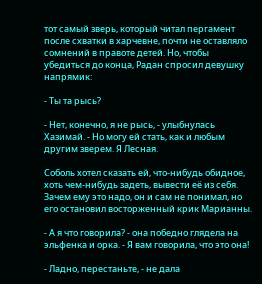тот самый зверь, который читал пергамент после схватки в харчевне, почти не оставляло сомнений в правоте детей. Но, чтобы убедиться до конца, Радан спросил девушку напрямик:

- Ты та рысь?

- Нет, конечно, я не рысь, - улыбнулась Хазимай. - Но могу ей стать, как и любым другим зверем. Я Лесная.

Соболь хотел сказать ей, что-нибудь обидное, хоть чем-нибудь задеть, вывести её из себя. Зачем ему это надо, он и сам не понимал, но его остановил восторженный крик Марианны.

- А я что говорила? - она победно глядела на эльфенка и орка. - Я вам говорила, что это она!

- Ладно, перестаньте, - не дала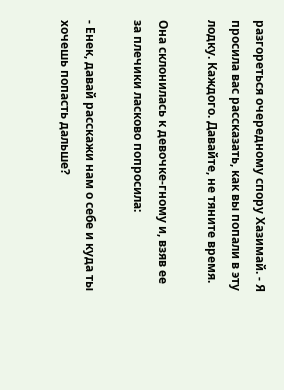разгореться очередному спору Хазимай. - Я просила вас рассказать, как вы попали в эту лодку. Каждого. Давайте, не тяните время.

Она склонилась к девочке-гному и, взяв ее за плечики ласково попросила:

- Енек, давай расскажи нам о себе и куда ты хочешь попасть дальше?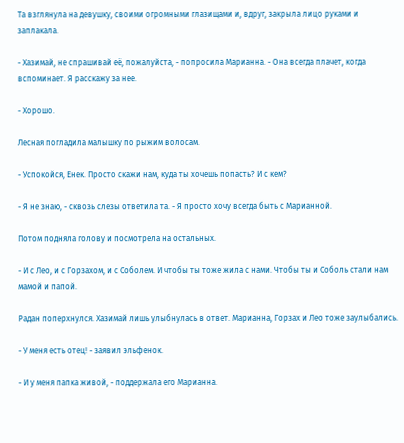Та взглянула на девушку, своими огромными глазищами и, вдруг, закрыла лицо руками и заплакала.

- Хазимай, не спрашивай её, пожалуйста, - попросила Марианна. - Она всегда плачет, когда вспоминает. Я расскажу за нее.

- Хорошо.

Лесная погладила малышку по рыжим волосам.

- Успокойся, Енек. Просто скажи нам, куда ты хочешь попасть? И с кем?

- Я не знаю, - сквозь слезы ответила та. - Я просто хочу всегда быть с Марианной.

Потом подняла голову и посмотрела на остальных.

- И с Лео, и с Горзахом, и с Соболем. И чтобы ты тоже жила с нами. Чтобы ты и Соболь стали нам мамой и папой.

Радан поперхнулся. Хазимай лишь улыбнулась в ответ. Марианна, Горзах и Лео тоже заулыбались.

- У меня есть отец! - заявил эльфенок.

- И у меня папка живой, - поддержала его Марианна.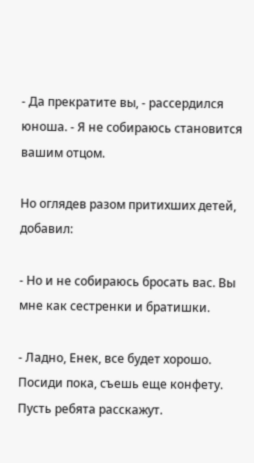- Да прекратите вы, - рассердился юноша. - Я не собираюсь становится вашим отцом.

Но оглядев разом притихших детей, добавил:

- Но и не собираюсь бросать вас. Вы мне как сестренки и братишки.

- Ладно, Енек, все будет хорошо. Посиди пока, съешь еще конфету. Пусть ребята расскажут.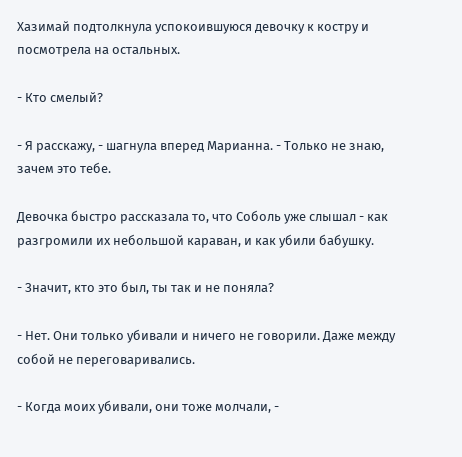Хазимай подтолкнула успокоившуюся девочку к костру и посмотрела на остальных.

- Кто смелый?

- Я расскажу, - шагнула вперед Марианна. - Только не знаю, зачем это тебе.

Девочка быстро рассказала то, что Соболь уже слышал - как разгромили их небольшой караван, и как убили бабушку.

- Значит, кто это был, ты так и не поняла?

- Нет. Они только убивали и ничего не говорили. Даже между собой не переговаривались.

- Когда моих убивали, они тоже молчали, -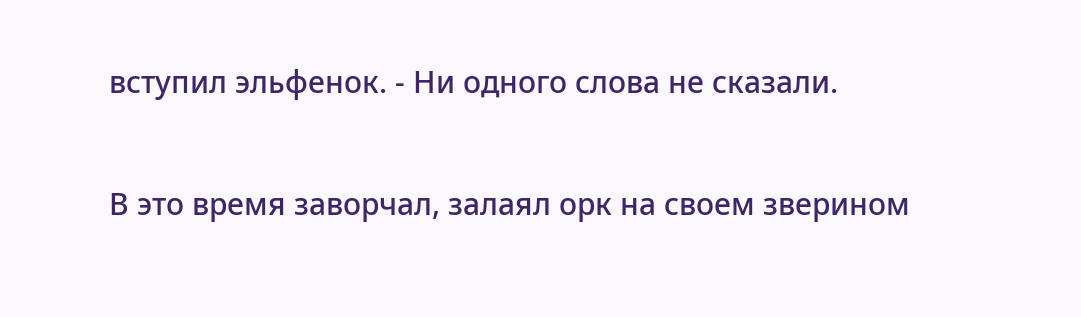вступил эльфенок. - Ни одного слова не сказали.

В это время заворчал, залаял орк на своем зверином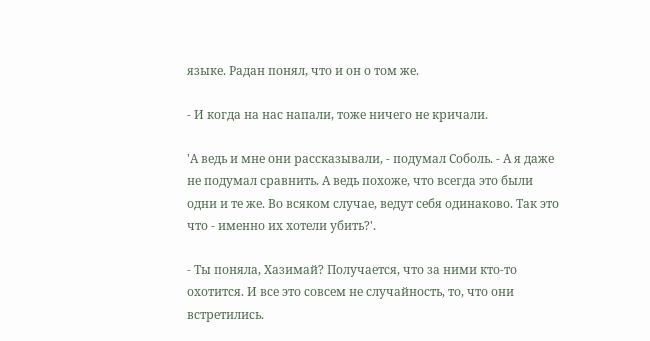языке. Радан понял, что и он о том же.

- И когда на нас напали, тоже ничего не кричали.

'А ведь и мне они рассказывали, - подумал Соболь. - А я даже не подумал сравнить. А ведь похоже, что всегда это были одни и те же. Во всяком случае, ведут себя одинаково. Так это что - именно их хотели убить?'.

- Ты поняла, Хазимай? Получается, что за ними кто-то охотится. И все это совсем не случайность, то, что они встретились.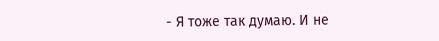- Я тоже так думаю. И не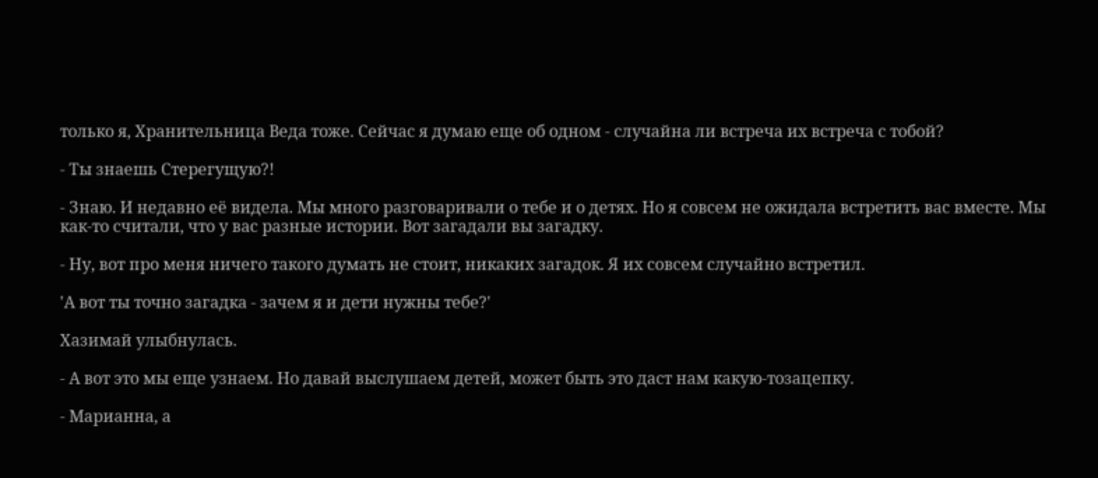только я, Хранительница Веда тоже. Сейчас я думаю еще об одном - случайна ли встреча их встреча с тобой?

- Ты знаешь Стерегущую?!

- Знаю. И недавно её видела. Мы много разговаривали о тебе и о детях. Но я совсем не ожидала встретить вас вместе. Мы как-то считали, что у вас разные истории. Вот загадали вы загадку.

- Ну, вот про меня ничего такого думать не стоит, никаких загадок. Я их совсем случайно встретил.

'А вот ты точно загадка - зачем я и дети нужны тебе?'

Хазимай улыбнулась.

- А вот это мы еще узнаем. Но давай выслушаем детей, может быть это даст нам какую-тозацепку.

- Марианна, а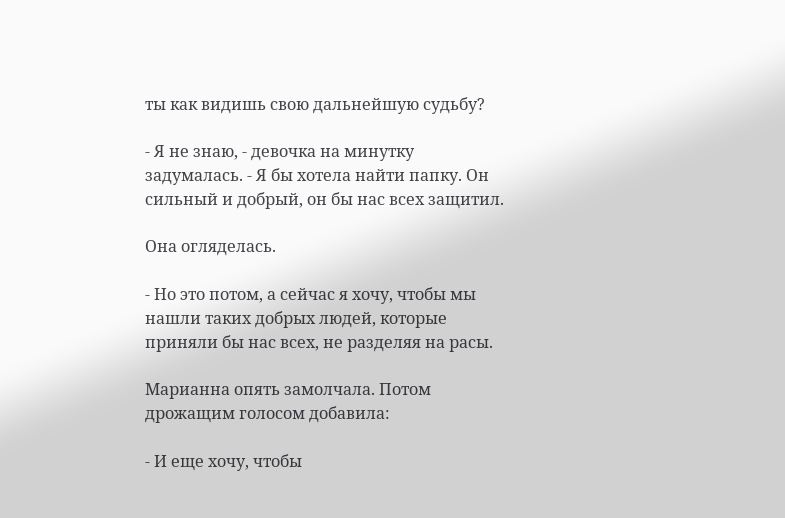ты как видишь свою дальнейшую судьбу?

- Я не знаю, - девочка на минутку задумалась. - Я бы хотела найти папку. Он сильный и добрый, он бы нас всех защитил.

Она огляделась.

- Но это потом, а сейчас я хочу, чтобы мы нашли таких добрых людей, которые приняли бы нас всех, не разделяя на расы.

Марианна опять замолчала. Потом дрожащим голосом добавила:

- И еще хочу, чтобы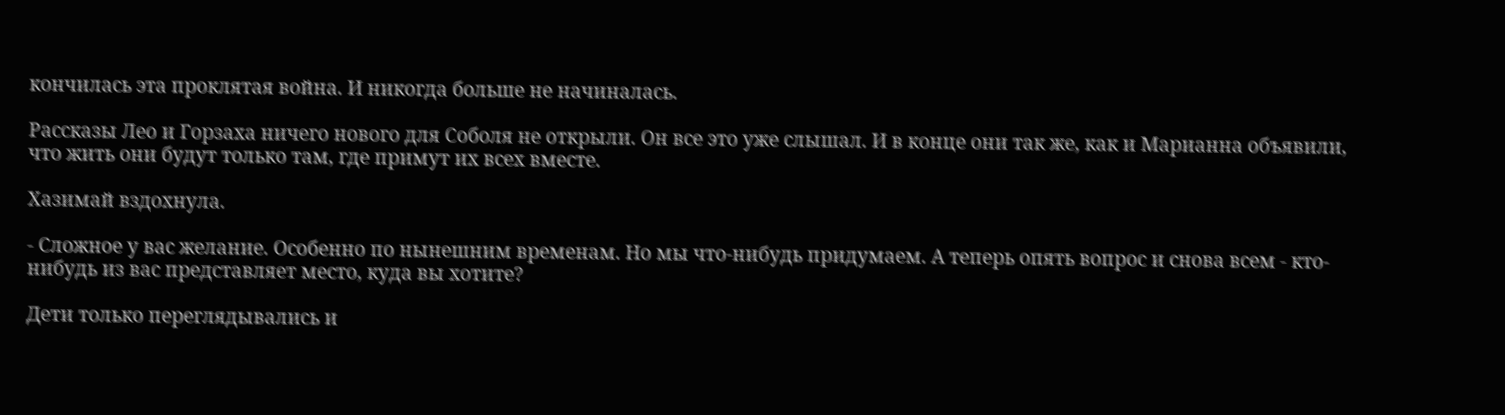кончилась эта проклятая война. И никогда больше не начиналась.

Рассказы Лео и Горзаха ничего нового для Соболя не открыли. Он все это уже слышал. И в конце они так же, как и Марианна объявили, что жить они будут только там, где примут их всех вместе.

Хазимай вздохнула.

- Сложное у вас желание. Особенно по нынешним временам. Но мы что-нибудь придумаем. А теперь опять вопрос и снова всем - кто-нибудь из вас представляет место, куда вы хотите?

Дети только переглядывались и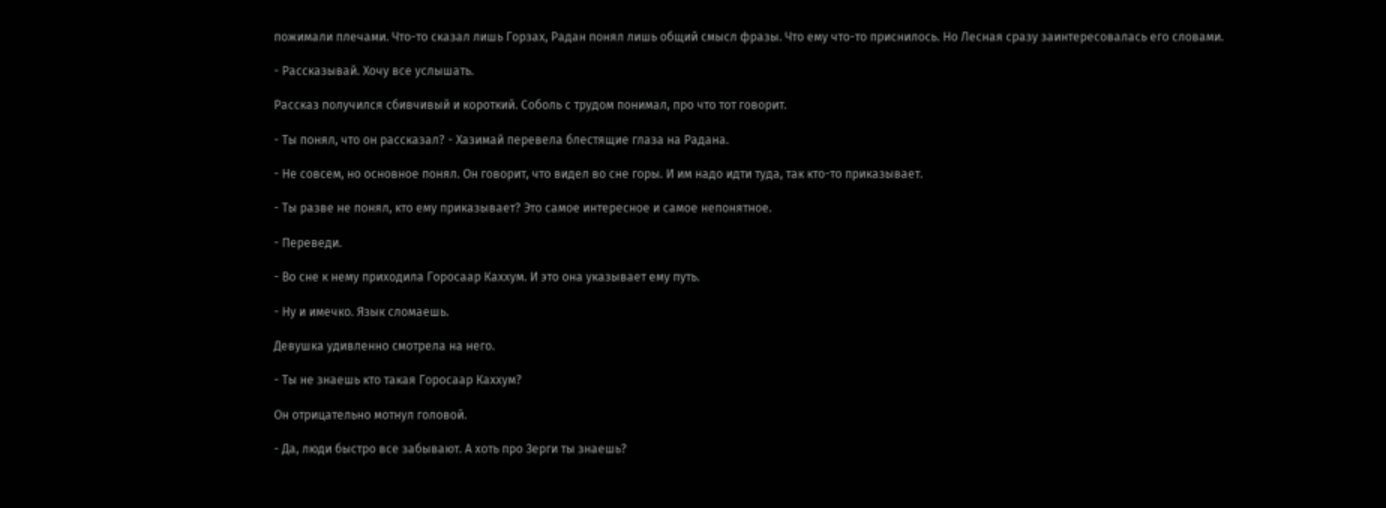пожимали плечами. Что-то сказал лишь Горзах, Радан понял лишь общий смысл фразы. Что ему что-то приснилось. Но Лесная сразу заинтересовалась его словами.

- Рассказывай. Хочу все услышать.

Рассказ получился сбивчивый и короткий. Соболь с трудом понимал, про что тот говорит.

- Ты понял, что он рассказал? - Хазимай перевела блестящие глаза на Радана.

- Не совсем, но основное понял. Он говорит, что видел во сне горы. И им надо идти туда, так кто-то приказывает.

- Ты разве не понял, кто ему приказывает? Это самое интересное и самое непонятное.

- Переведи.

- Во сне к нему приходила Горосаар Каххум. И это она указывает ему путь.

- Ну и имечко. Язык сломаешь.

Девушка удивленно смотрела на него.

- Ты не знаешь кто такая Горосаар Каххум?

Он отрицательно мотнул головой.

- Да, люди быстро все забывают. А хоть про Зерги ты знаешь?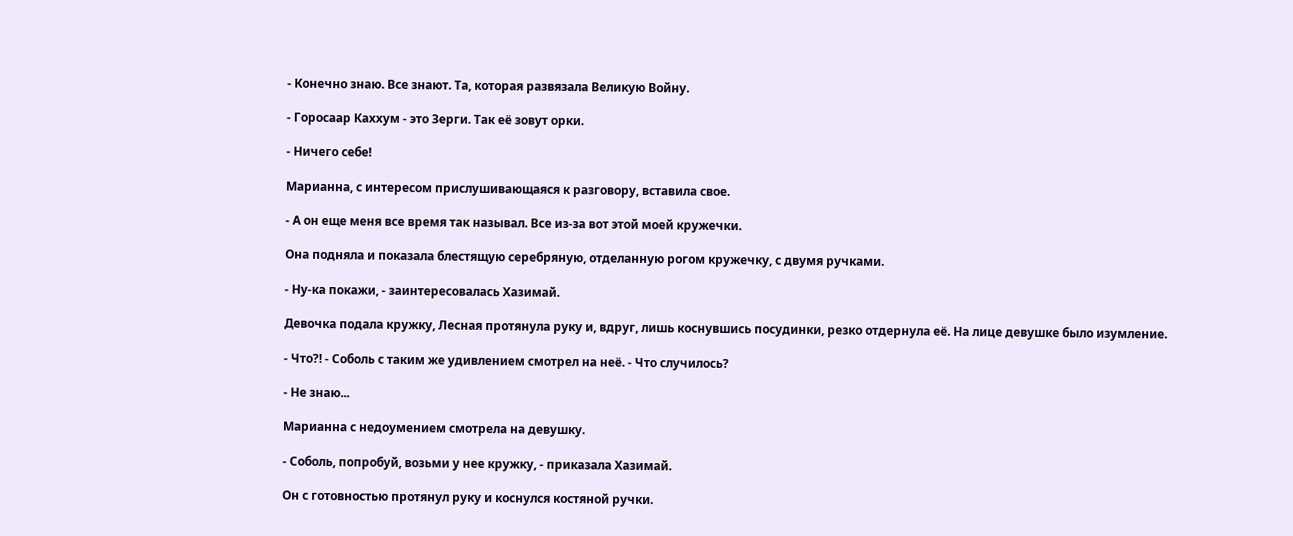- Конечно знаю. Все знают. Та, которая развязала Великую Войну.

- Горосаар Каххум - это Зерги. Так её зовут орки.

- Ничего себе!

Марианна, с интересом прислушивающаяся к разговору, вставила свое.

- А он еще меня все время так называл. Все из-за вот этой моей кружечки.

Она подняла и показала блестящую серебряную, отделанную рогом кружечку, с двумя ручками.

- Ну-ка покажи, - заинтересовалась Хазимай.

Девочка подала кружку, Лесная протянула руку и, вдруг, лишь коснувшись посудинки, резко отдернула её. На лице девушке было изумление.

- Что?! - Соболь с таким же удивлением смотрел на неё. - Что случилось?

- Не знаю...

Марианна с недоумением смотрела на девушку.

- Соболь, попробуй, возьми у нее кружку, - приказала Хазимай.

Он с готовностью протянул руку и коснулся костяной ручки.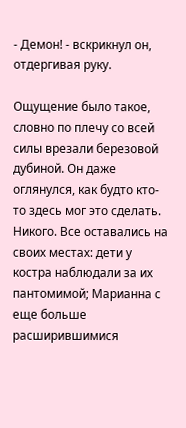- Демон! - вскрикнул он, отдергивая руку.

Ощущение было такое, словно по плечу со всей силы врезали березовой дубиной. Он даже оглянулся, как будто кто-то здесь мог это сделать. Никого. Все оставались на своих местах: дети у костра наблюдали за их пантомимой; Марианна с еще больше расширившимися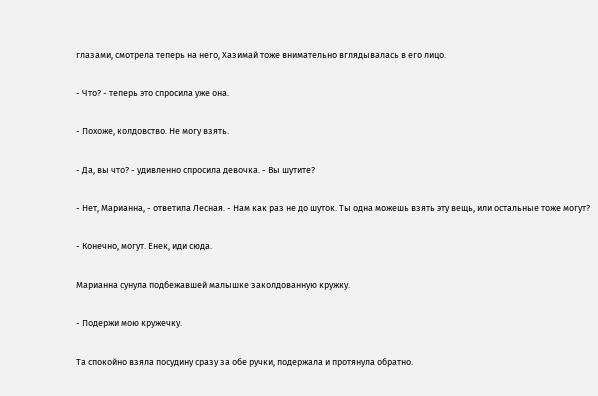глазами, смотрела теперь на него, Хазимай тоже внимательно вглядывалась в его лицо.

- Что? - теперь это спросила уже она.

- Похоже, колдовство. Не могу взять.

- Да, вы что? - удивленно спросила девочка. - Вы шутите?

- Нет, Марианна, - ответила Лесная. - Нам как раз не до шуток. Ты одна можешь взять эту вещь, или остальные тоже могут?

- Конечно, могут. Енек, иди сюда.

Марианна сунула подбежавшей малышке заколдованную кружку.

- Подержи мою кружечку.

Та спокойно взяла посудину сразу за обе ручки, подержала и протянула обратно.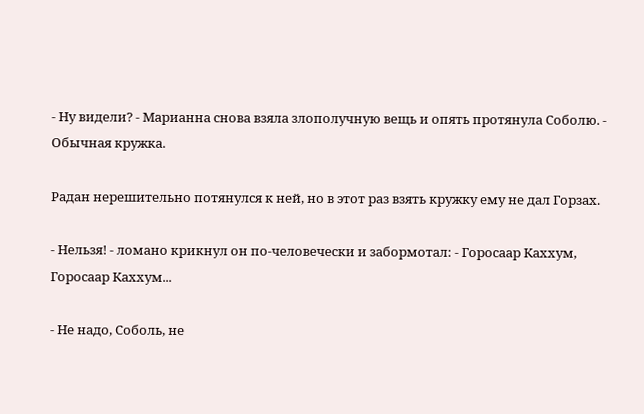- Ну видели? - Марианна снова взяла злополучную вещь и опять протянула Соболю. - Обычная кружка.

Радан нерешительно потянулся к ней, но в этот раз взять кружку ему не дал Горзах.

- Нельзя! - ломано крикнул он по-человечески и забормотал: - Горосаар Каххум, Горосаар Каххум...

- Не надо, Соболь, не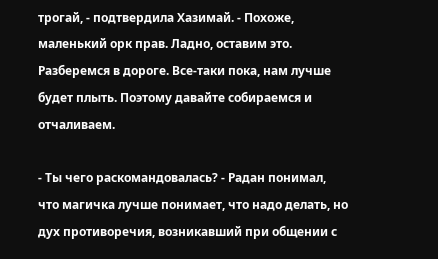трогай, - подтвердила Хазимай. - Похоже, маленький орк прав. Ладно, оставим это. Разберемся в дороге. Все-таки пока, нам лучше будет плыть. Поэтому давайте собираемся и отчаливаем.

- Ты чего раскомандовалась? - Радан понимал, что магичка лучше понимает, что надо делать, но дух противоречия, возникавший при общении с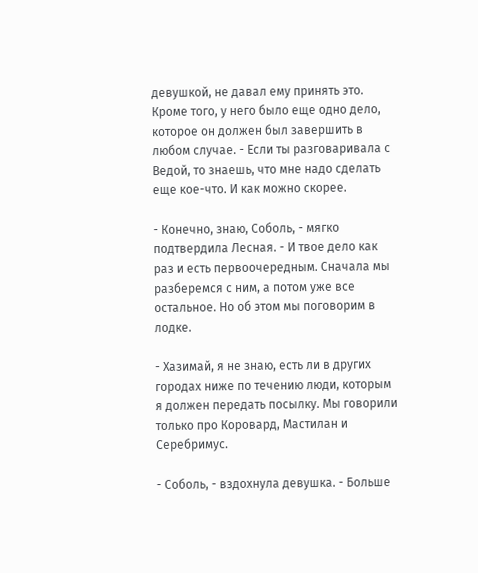девушкой, не давал ему принять это. Кроме того, у него было еще одно дело, которое он должен был завершить в любом случае. - Если ты разговаривала с Ведой, то знаешь, что мне надо сделать еще кое-что. И как можно скорее.

- Конечно, знаю, Соболь, - мягко подтвердила Лесная. - И твое дело как раз и есть первоочередным. Сначала мы разберемся с ним, а потом уже все остальное. Но об этом мы поговорим в лодке.

- Хазимай, я не знаю, есть ли в других городах ниже по течению люди, которым я должен передать посылку. Мы говорили только про Коровард, Мастилан и Серебримус.

- Соболь, - вздохнула девушка. - Больше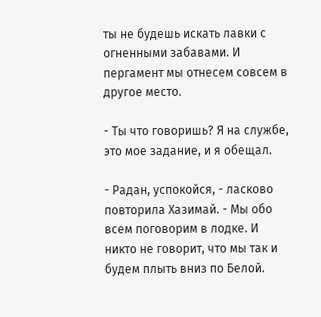ты не будешь искать лавки с огненными забавами. И пергамент мы отнесем совсем в другое место.

- Ты что говоришь? Я на службе, это мое задание, и я обещал.

- Радан, успокойся, - ласково повторила Хазимай. - Мы обо всем поговорим в лодке. И никто не говорит, что мы так и будем плыть вниз по Белой.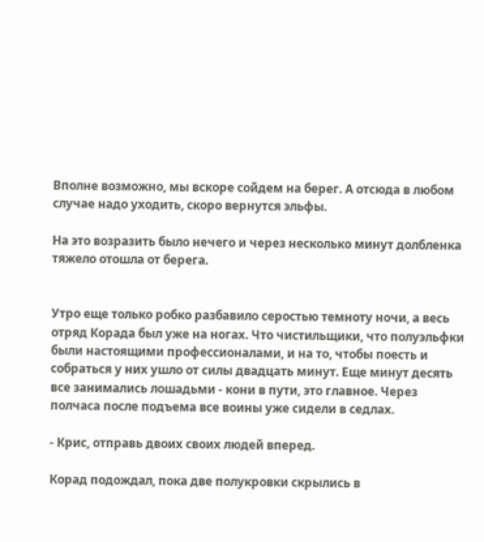Вполне возможно, мы вскоре сойдем на берег. А отсюда в любом случае надо уходить, скоро вернутся эльфы.

На это возразить было нечего и через несколько минут долбленка тяжело отошла от берега.


Утро еще только робко разбавило серостью темноту ночи, а весь отряд Корада был уже на ногах. Что чистильщики, что полуэльфки были настоящими профессионалами, и на то, чтобы поесть и собраться у них ушло от силы двадцать минут. Еще минут десять все занимались лошадьми - кони в пути, это главное. Через полчаса после подъема все воины уже сидели в седлах.

- Крис, отправь двоих своих людей вперед.

Корад подождал, пока две полукровки скрылись в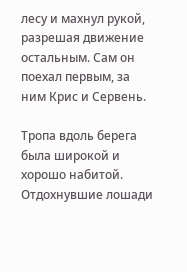лесу и махнул рукой, разрешая движение остальным. Сам он поехал первым, за ним Крис и Сервень.

Тропа вдоль берега была широкой и хорошо набитой. Отдохнувшие лошади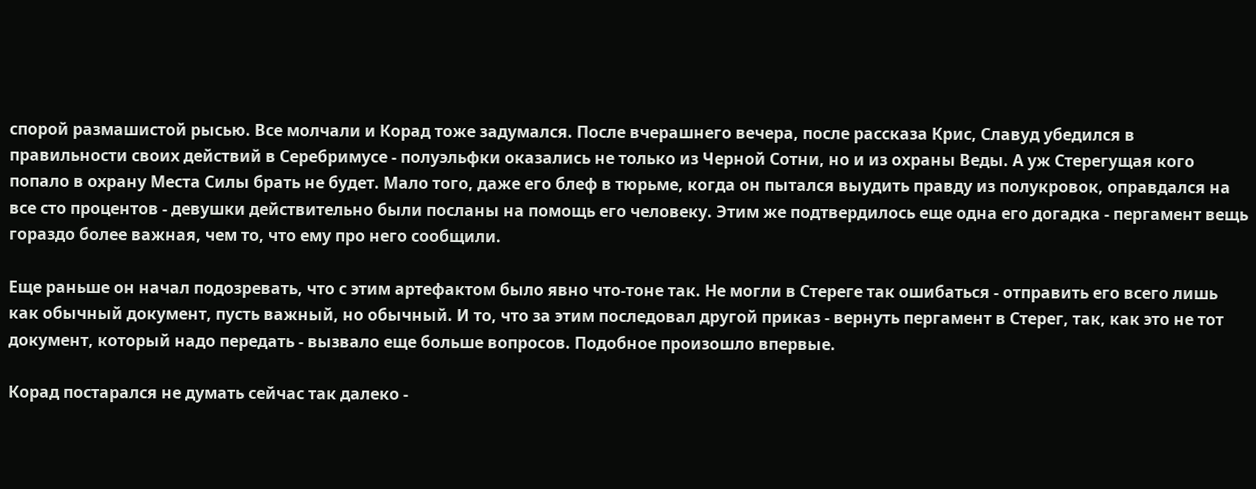спорой размашистой рысью. Все молчали и Корад тоже задумался. После вчерашнего вечера, после рассказа Крис, Славуд убедился в правильности своих действий в Серебримусе - полуэльфки оказались не только из Черной Сотни, но и из охраны Веды. А уж Стерегущая кого попало в охрану Места Силы брать не будет. Мало того, даже его блеф в тюрьме, когда он пытался выудить правду из полукровок, оправдался на все сто процентов - девушки действительно были посланы на помощь его человеку. Этим же подтвердилось еще одна его догадка - пергамент вещь гораздо более важная, чем то, что ему про него сообщили.

Еще раньше он начал подозревать, что с этим артефактом было явно что-тоне так. Не могли в Стереге так ошибаться - отправить его всего лишь как обычный документ, пусть важный, но обычный. И то, что за этим последовал другой приказ - вернуть пергамент в Стерег, так, как это не тот документ, который надо передать - вызвало еще больше вопросов. Подобное произошло впервые.

Корад постарался не думать сейчас так далеко -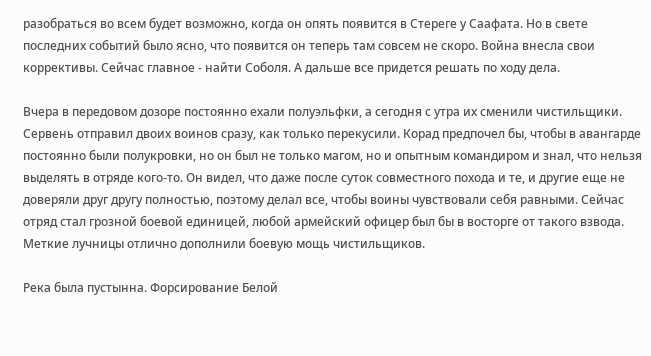разобраться во всем будет возможно, когда он опять появится в Стереге у Саафата. Но в свете последних событий было ясно, что появится он теперь там совсем не скоро. Война внесла свои коррективы. Сейчас главное - найти Соболя. А дальше все придется решать по ходу дела.

Вчера в передовом дозоре постоянно ехали полуэльфки, а сегодня с утра их сменили чистильщики. Сервень отправил двоих воинов сразу, как только перекусили. Корад предпочел бы, чтобы в авангарде постоянно были полукровки, но он был не только магом, но и опытным командиром и знал, что нельзя выделять в отряде кого-то. Он видел, что даже после суток совместного похода и те, и другие еще не доверяли друг другу полностью, поэтому делал все, чтобы воины чувствовали себя равными. Сейчас отряд стал грозной боевой единицей, любой армейский офицер был бы в восторге от такого взвода. Меткие лучницы отлично дополнили боевую мощь чистильщиков.

Река была пустынна. Форсирование Белой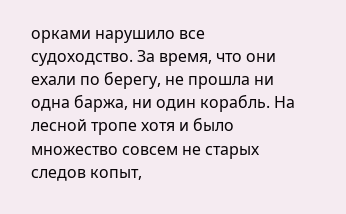орками нарушило все судоходство. За время, что они ехали по берегу, не прошла ни одна баржа, ни один корабль. На лесной тропе хотя и было множество совсем не старых следов копыт,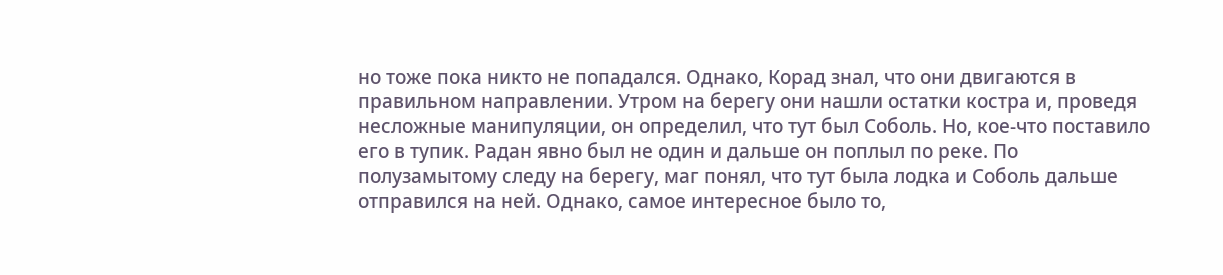но тоже пока никто не попадался. Однако, Корад знал, что они двигаются в правильном направлении. Утром на берегу они нашли остатки костра и, проведя несложные манипуляции, он определил, что тут был Соболь. Но, кое-что поставило его в тупик. Радан явно был не один и дальше он поплыл по реке. По полузамытому следу на берегу, маг понял, что тут была лодка и Соболь дальше отправился на ней. Однако, самое интересное было то,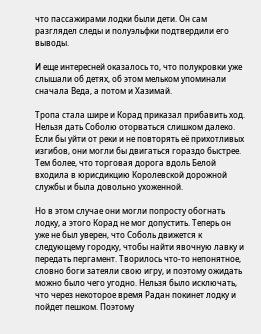что пассажирами лодки были дети. Он сам разглядел следы и полуэльфки подтвердили его выводы.

И еще интересней оказалось то, что полукровки уже слышали об детях, об этом мельком упоминали сначала Веда, а потом и Хазимай.

Тропа стала шире и Корад приказал прибавить ход. Нельзя дать Соболю оторваться слишком далеко. Если бы уйти от реки и не повторять её прихотливых изгибов, они могли бы двигаться гораздо быстрее. Тем более, что торговая дорога вдоль Белой входила в юрисдикцию Королевской дорожной службы и была довольно ухоженной.

Но в этом случае они могли попросту обогнать лодку, а этого Корад не мог допустить. Теперь он уже не был уверен, что Соболь движется к следующему городку, чтобы найти явочную лавку и передать пергамент. Творилось что-то непонятное, словно боги затеяли свою игру, и поэтому ожидать можно было чего угодно. Нельзя было исключать, что через некоторое время Радан покинет лодку и пойдет пешком. Поэтому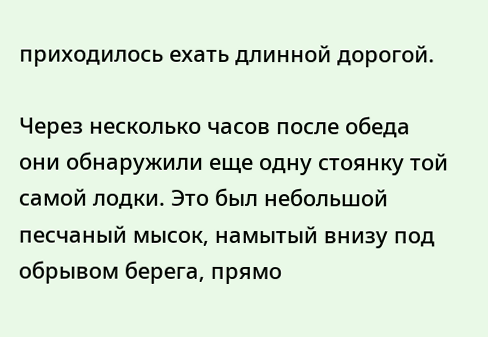приходилось ехать длинной дорогой.

Через несколько часов после обеда они обнаружили еще одну стоянку той самой лодки. Это был небольшой песчаный мысок, намытый внизу под обрывом берега, прямо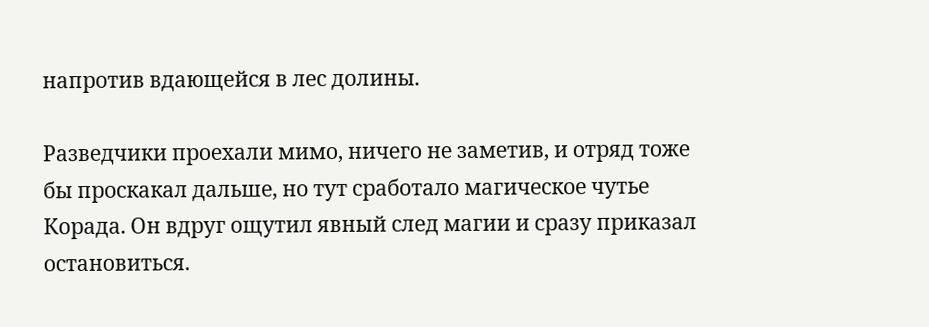напротив вдающейся в лес долины.

Разведчики проехали мимо, ничего не заметив, и отряд тоже бы проскакал дальше, но тут сработало магическое чутье Корада. Он вдруг ощутил явный след магии и сразу приказал остановиться.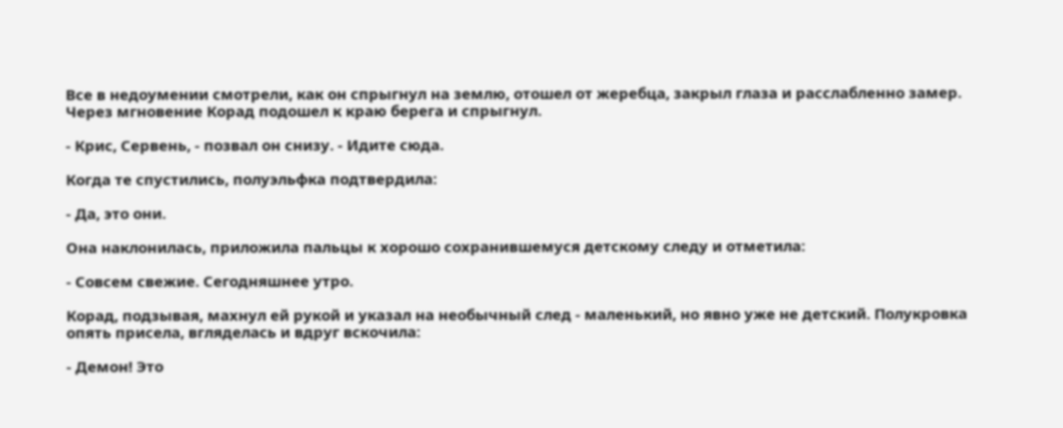Все в недоумении смотрели, как он спрыгнул на землю, отошел от жеребца, закрыл глаза и расслабленно замер. Через мгновение Корад подошел к краю берега и спрыгнул.

- Крис, Сервень, - позвал он снизу. - Идите сюда.

Когда те спустились, полуэльфка подтвердила:

- Да, это они.

Она наклонилась, приложила пальцы к хорошо сохранившемуся детскому следу и отметила:

- Совсем свежие. Сегодняшнее утро.

Корад, подзывая, махнул ей рукой и указал на необычный след - маленький, но явно уже не детский. Полукровка опять присела, вгляделась и вдруг вскочила:

- Демон! Это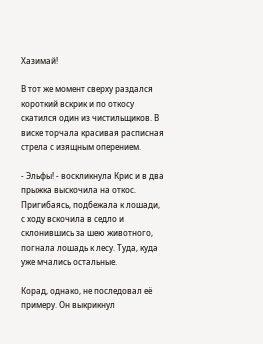Хазимай!

В тот же момент сверху раздался короткий вскрик и по откосу скатился один из чистильщиков. В виске торчала красивая расписная стрела с изящным оперением.

- Эльфы! - воскликнула Крис и в два прыжка выскочила на откос. Пригибаясь, подбежала к лошади, с ходу вскочила в седло и склонившись за шею животного, погнала лошадь к лесу. Туда, куда уже мчались остальные.

Корад, однако, не последовал её примеру. Он выкрикнул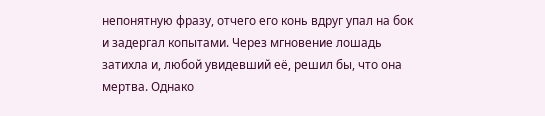непонятную фразу, отчего его конь вдруг упал на бок и задергал копытами. Через мгновение лошадь затихла и, любой увидевший её, решил бы, что она мертва. Однако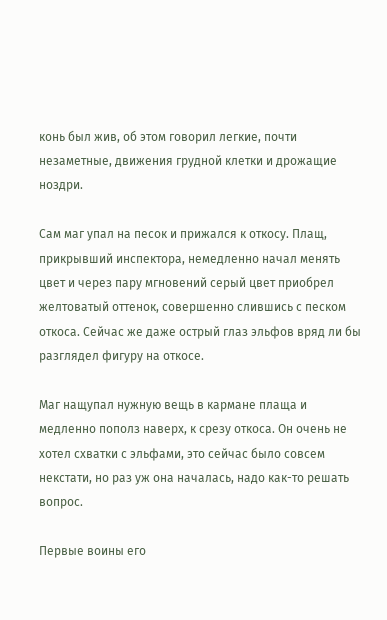конь был жив, об этом говорил легкие, почти незаметные, движения грудной клетки и дрожащие ноздри.

Сам маг упал на песок и прижался к откосу. Плащ, прикрывший инспектора, немедленно начал менять цвет и через пару мгновений серый цвет приобрел желтоватый оттенок, совершенно слившись с песком откоса. Сейчас же даже острый глаз эльфов вряд ли бы разглядел фигуру на откосе.

Маг нащупал нужную вещь в кармане плаща и медленно пополз наверх, к срезу откоса. Он очень не хотел схватки с эльфами, это сейчас было совсем некстати, но раз уж она началась, надо как-то решать вопрос.

Первые воины его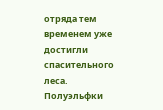отряда тем временем уже достигли спасительного леса. Полуэльфки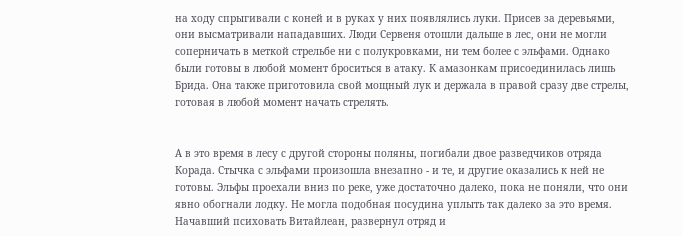на ходу спрыгивали с коней и в руках у них появлялись луки. Присев за деревьями, они высматривали нападавших. Люди Сервеня отошли дальше в лес, они не могли соперничать в меткой стрельбе ни с полукровками, ни тем более с эльфами. Однако были готовы в любой момент броситься в атаку. К амазонкам присоединилась лишь Брида. Она также приготовила свой мощный лук и держала в правой сразу две стрелы, готовая в любой момент начать стрелять.


А в это время в лесу с другой стороны поляны, погибали двое разведчиков отряда Корада. Стычка с эльфами произошла внезапно - и те, и другие оказались к ней не готовы. Эльфы проехали вниз по реке, уже достаточно далеко, пока не поняли, что они явно обогнали лодку. Не могла подобная посудина уплыть так далеко за это время. Начавший психовать Витайлеан, развернул отряд и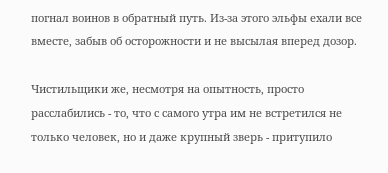погнал воинов в обратный путь. Из-за этого эльфы ехали все вместе, забыв об осторожности и не высылая вперед дозор.

Чистильщики же, несмотря на опытность, просто расслабились - то, что с самого утра им не встретился не только человек, но и даже крупный зверь - притупило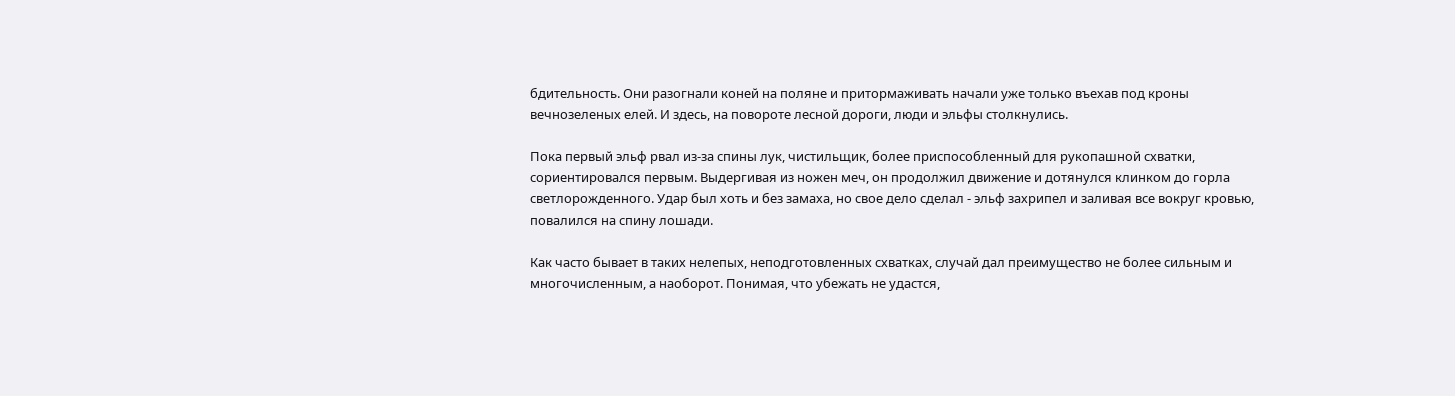бдительность. Они разогнали коней на поляне и притормаживать начали уже только въехав под кроны вечнозеленых елей. И здесь, на повороте лесной дороги, люди и эльфы столкнулись.

Пока первый эльф рвал из-за спины лук, чистильщик, более приспособленный для рукопашной схватки, сориентировался первым. Выдергивая из ножен меч, он продолжил движение и дотянулся клинком до горла светлорожденного. Удар был хоть и без замаха, но свое дело сделал - эльф захрипел и заливая все вокруг кровью, повалился на спину лошади.

Как часто бывает в таких нелепых, неподготовленных схватках, случай дал преимущество не более сильным и многочисленным, а наоборот. Понимая, что убежать не удастся,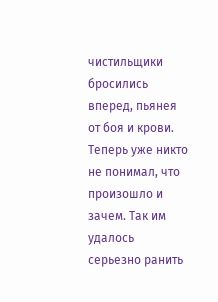чистильщики бросились вперед, пьянея от боя и крови. Теперь уже никто не понимал, что произошло и зачем. Так им удалось серьезно ранить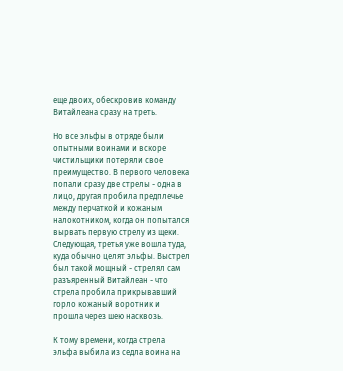еще двоих, обескровив команду Витайлеана сразу на треть.

Но все эльфы в отряде были опытными воинами и вскоре чистильщики потеряли свое преимущество. В первого человека попали сразу две стрелы - одна в лицо, другая пробила предплечье между перчаткой и кожаным налокотником, когда он попытался вырвать первую стрелу из щеки. Следующая, третья уже вошла туда, куда обычно целят эльфы. Выстрел был такой мощный - стрелял сам разъяренный Витайлеан - что стрела пробила прикрывавший горло кожаный воротник и прошла через шею насквозь.

К тому времени, когда стрела эльфа выбила из седла воина на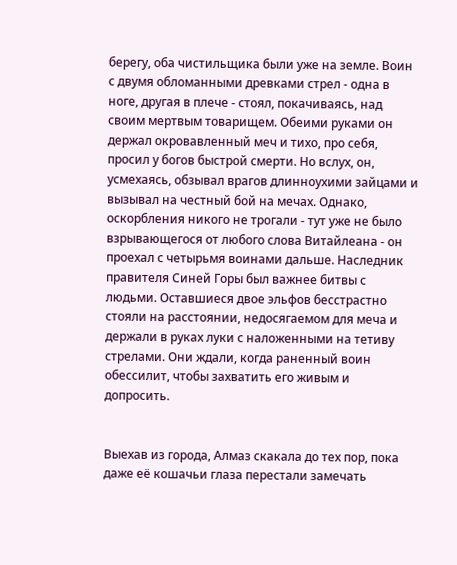берегу, оба чистильщика были уже на земле. Воин с двумя обломанными древками стрел - одна в ноге, другая в плече - стоял, покачиваясь, над своим мертвым товарищем. Обеими руками он держал окровавленный меч и тихо, про себя, просил у богов быстрой смерти. Но вслух, он, усмехаясь, обзывал врагов длинноухими зайцами и вызывал на честный бой на мечах. Однако, оскорбления никого не трогали - тут уже не было взрывающегося от любого слова Витайлеана - он проехал с четырьмя воинами дальше. Наследник правителя Синей Горы был важнее битвы с людьми. Оставшиеся двое эльфов бесстрастно стояли на расстоянии, недосягаемом для меча и держали в руках луки с наложенными на тетиву стрелами. Они ждали, когда раненный воин обессилит, чтобы захватить его живым и допросить.


Выехав из города, Алмаз скакала до тех пор, пока даже её кошачьи глаза перестали замечать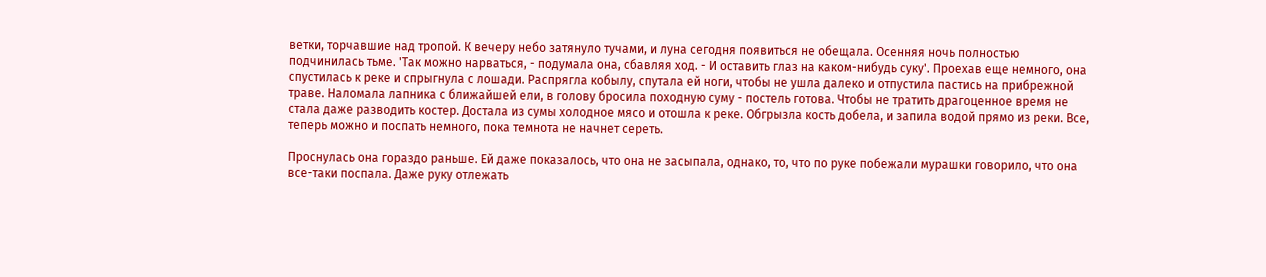ветки, торчавшие над тропой. К вечеру небо затянуло тучами, и луна сегодня появиться не обещала. Осенняя ночь полностью подчинилась тьме. 'Так можно нарваться, - подумала она, сбавляя ход. - И оставить глаз на каком-нибудь суку'. Проехав еще немного, она спустилась к реке и спрыгнула с лошади. Распрягла кобылу, спутала ей ноги, чтобы не ушла далеко и отпустила пастись на прибрежной траве. Наломала лапника с ближайшей ели, в голову бросила походную суму - постель готова. Чтобы не тратить драгоценное время не стала даже разводить костер. Достала из сумы холодное мясо и отошла к реке. Обгрызла кость добела, и запила водой прямо из реки. Все, теперь можно и поспать немного, пока темнота не начнет сереть.

Проснулась она гораздо раньше. Ей даже показалось, что она не засыпала, однако, то, что по руке побежали мурашки говорило, что она все-таки поспала. Даже руку отлежать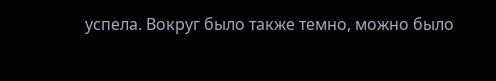успела. Вокруг было также темно, можно было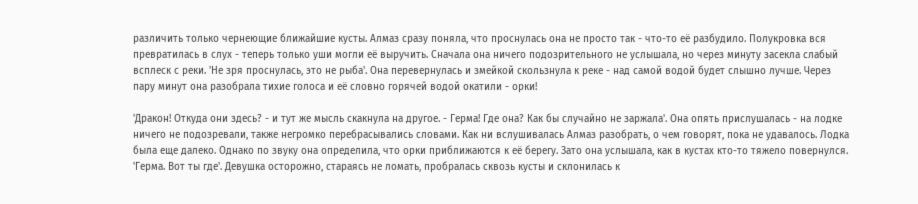различить только чернеющие ближайшие кусты. Алмаз сразу поняла, что проснулась она не просто так - что-то её разбудило. Полукровка вся превратилась в слух - теперь только уши могли её выручить. Сначала она ничего подозрительного не услышала, но через минуту засекла слабый всплеск с реки. 'Не зря проснулась, это не рыба'. Она перевернулась и змейкой скользнула к реке - над самой водой будет слышно лучше. Через пару минут она разобрала тихие голоса и её словно горячей водой окатили - орки!

'Дракон! Откуда они здесь? - и тут же мысль скакнула на другое. - Герма! Где она? Как бы случайно не заржала'. Она опять прислушалась - на лодке ничего не подозревали, также негромко перебрасывались словами. Как ни вслушивалась Алмаз разобрать, о чем говорят, пока не удавалось. Лодка была еще далеко. Однако по звуку она определила, что орки приближаются к её берегу. Зато она услышала, как в кустах кто-то тяжело повернулся. 'Герма. Вот ты где'. Девушка осторожно, стараясь не ломать, пробралась сквозь кусты и склонилась к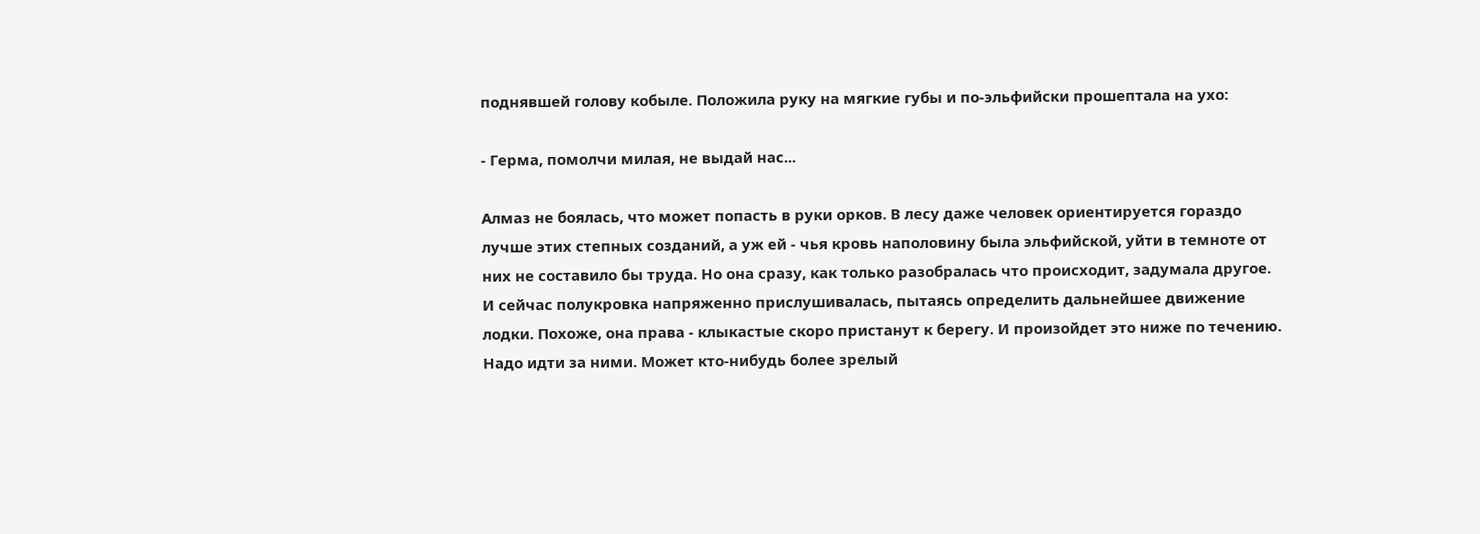поднявшей голову кобыле. Положила руку на мягкие губы и по-эльфийски прошептала на ухо:

- Герма, помолчи милая, не выдай нас...

Алмаз не боялась, что может попасть в руки орков. В лесу даже человек ориентируется гораздо лучше этих степных созданий, а уж ей - чья кровь наполовину была эльфийской, уйти в темноте от них не составило бы труда. Но она сразу, как только разобралась что происходит, задумала другое. И сейчас полукровка напряженно прислушивалась, пытаясь определить дальнейшее движение лодки. Похоже, она права - клыкастые скоро пристанут к берегу. И произойдет это ниже по течению. Надо идти за ними. Может кто-нибудь более зрелый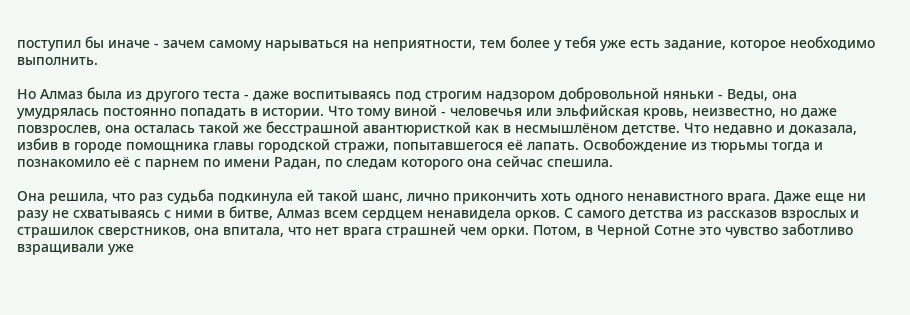поступил бы иначе - зачем самому нарываться на неприятности, тем более у тебя уже есть задание, которое необходимо выполнить.

Но Алмаз была из другого теста - даже воспитываясь под строгим надзором добровольной няньки - Веды, она умудрялась постоянно попадать в истории. Что тому виной - человечья или эльфийская кровь, неизвестно, но даже повзрослев, она осталась такой же бесстрашной авантюристкой как в несмышлёном детстве. Что недавно и доказала, избив в городе помощника главы городской стражи, попытавшегося её лапать. Освобождение из тюрьмы тогда и познакомило её с парнем по имени Радан, по следам которого она сейчас спешила.

Она решила, что раз судьба подкинула ей такой шанс, лично прикончить хоть одного ненавистного врага. Даже еще ни разу не схватываясь с ними в битве, Алмаз всем сердцем ненавидела орков. С самого детства из рассказов взрослых и страшилок сверстников, она впитала, что нет врага страшней чем орки. Потом, в Черной Сотне это чувство заботливо взращивали уже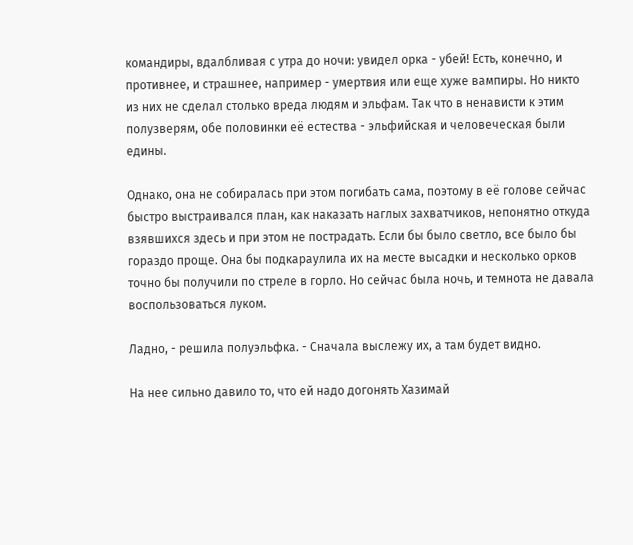командиры, вдалбливая с утра до ночи: увидел орка - убей! Есть, конечно, и противнее, и страшнее, например - умертвия или еще хуже вампиры. Но никто из них не сделал столько вреда людям и эльфам. Так что в ненависти к этим полузверям, обе половинки её естества - эльфийская и человеческая были едины.

Однако, она не собиралась при этом погибать сама, поэтому в её голове сейчас быстро выстраивался план, как наказать наглых захватчиков, непонятно откуда взявшихся здесь и при этом не пострадать. Если бы было светло, все было бы гораздо проще. Она бы подкараулила их на месте высадки и несколько орков точно бы получили по стреле в горло. Но сейчас была ночь, и темнота не давала воспользоваться луком.

Ладно, - решила полуэльфка. - Сначала выслежу их, а там будет видно.

На нее сильно давило то, что ей надо догонять Хазимай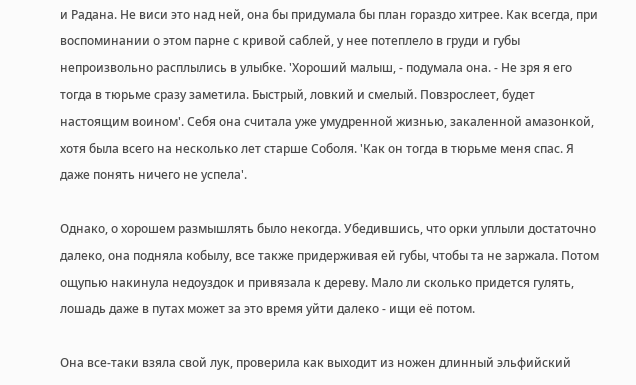и Радана. Не виси это над ней, она бы придумала бы план гораздо хитрее. Как всегда, при воспоминании о этом парне с кривой саблей, у нее потеплело в груди и губы непроизвольно расплылись в улыбке. 'Хороший малыш, - подумала она. - Не зря я его тогда в тюрьме сразу заметила. Быстрый, ловкий и смелый. Повзрослеет, будет настоящим воином'. Себя она считала уже умудренной жизнью, закаленной амазонкой, хотя была всего на несколько лет старше Соболя. 'Как он тогда в тюрьме меня спас. Я даже понять ничего не успела'.

Однако, о хорошем размышлять было некогда. Убедившись, что орки уплыли достаточно далеко, она подняла кобылу, все также придерживая ей губы, чтобы та не заржала. Потом ощупью накинула недоуздок и привязала к дереву. Мало ли сколько придется гулять, лошадь даже в путах может за это время уйти далеко - ищи её потом.

Она все-таки взяла свой лук, проверила как выходит из ножен длинный эльфийский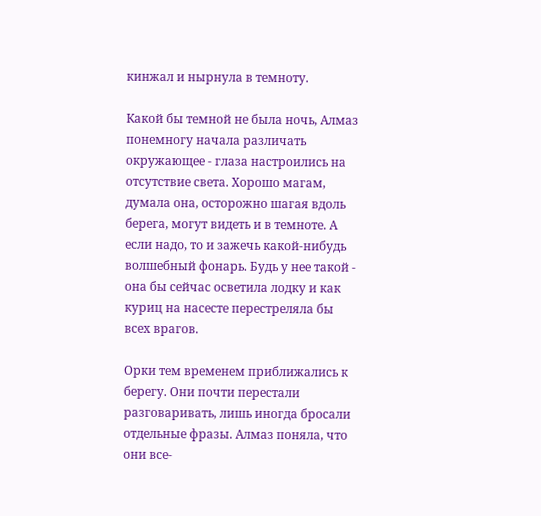кинжал и нырнула в темноту.

Какой бы темной не была ночь, Алмаз понемногу начала различать окружающее - глаза настроились на отсутствие света. Хорошо магам, думала она, осторожно шагая вдоль берега, могут видеть и в темноте. А если надо, то и зажечь какой-нибудь волшебный фонарь. Будь у нее такой - она бы сейчас осветила лодку и как куриц на насесте перестреляла бы всех врагов.

Орки тем временем приближались к берегу. Они почти перестали разговаривать, лишь иногда бросали отдельные фразы. Алмаз поняла, что они все-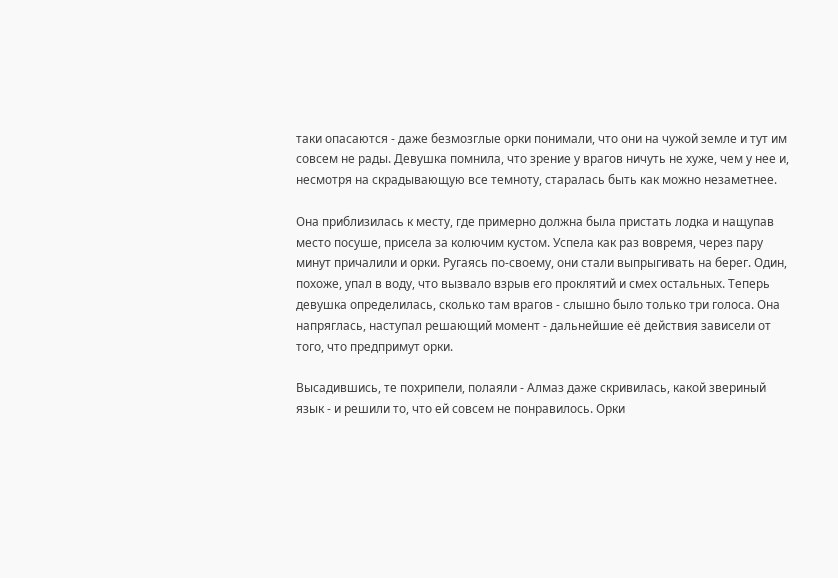таки опасаются - даже безмозглые орки понимали, что они на чужой земле и тут им совсем не рады. Девушка помнила, что зрение у врагов ничуть не хуже, чем у нее и, несмотря на скрадывающую все темноту, старалась быть как можно незаметнее.

Она приблизилась к месту, где примерно должна была пристать лодка и нащупав место посуше, присела за колючим кустом. Успела как раз вовремя, через пару минут причалили и орки. Ругаясь по-своему, они стали выпрыгивать на берег. Один, похоже, упал в воду, что вызвало взрыв его проклятий и смех остальных. Теперь девушка определилась, сколько там врагов - слышно было только три голоса. Она напряглась, наступал решающий момент - дальнейшие её действия зависели от того, что предпримут орки.

Высадившись, те похрипели, полаяли - Алмаз даже скривилась, какой звериный язык - и решили то, что ей совсем не понравилось. Орки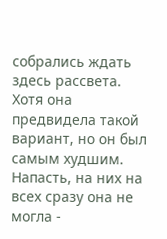собрались ждать здесь рассвета. Хотя она предвидела такой вариант, но он был самым худшим. Напасть, на них на всех сразу она не могла -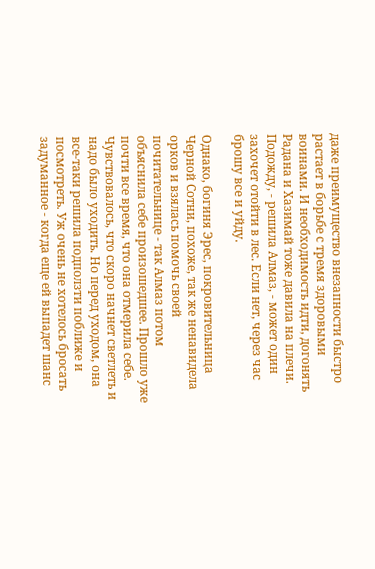даже преимущество внезапности быстро растает в борьбе с тремя здоровыми воинами. И необходимость идти, догонять Радана и Хазимай тоже давила на плечи. Подожду, - решила Алмаз, - может один захочет отойти в лес. Если нет, через час брошу все и уйду.

Однако, богиня Эрес, покровительница Черной Сотни, похоже, так же ненавидела орков и взялась помочь своей почитательнице - так Алмаз потом объяснила себе произошедшее. Прошло уже почти все время, что она отмерила себе. Чувствовалось, что скоро начнет светлеть и надо было уходить. Но перед уходом, она все-таки решила подползти поближе и посмотреть. Уж очень не хотелось бросать задуманное - когда еще ей выпадет шанс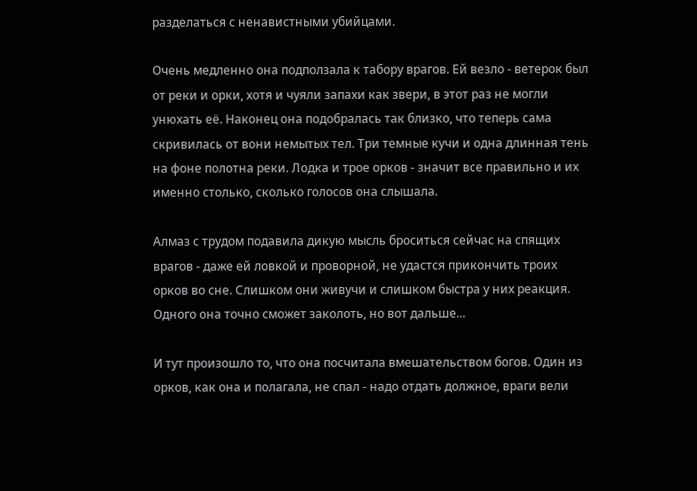разделаться с ненавистными убийцами.

Очень медленно она подползала к табору врагов. Ей везло - ветерок был от реки и орки, хотя и чуяли запахи как звери, в этот раз не могли унюхать её. Наконец она подобралась так близко, что теперь сама скривилась от вони немытых тел. Три темные кучи и одна длинная тень на фоне полотна реки. Лодка и трое орков - значит все правильно и их именно столько, сколько голосов она слышала.

Алмаз с трудом подавила дикую мысль броситься сейчас на спящих врагов - даже ей ловкой и проворной, не удастся прикончить троих орков во сне. Слишком они живучи и слишком быстра у них реакция. Одного она точно сможет заколоть, но вот дальше...

И тут произошло то, что она посчитала вмешательством богов. Один из орков, как она и полагала, не спал - надо отдать должное, враги вели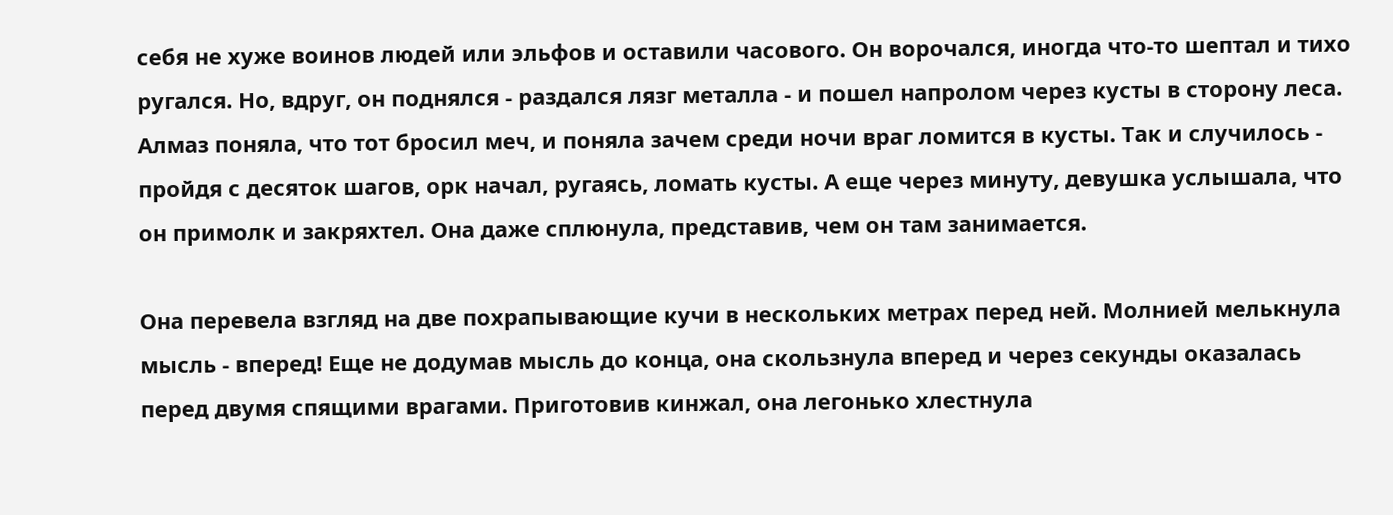себя не хуже воинов людей или эльфов и оставили часового. Он ворочался, иногда что-то шептал и тихо ругался. Но, вдруг, он поднялся - раздался лязг металла - и пошел напролом через кусты в сторону леса. Алмаз поняла, что тот бросил меч, и поняла зачем среди ночи враг ломится в кусты. Так и случилось - пройдя с десяток шагов, орк начал, ругаясь, ломать кусты. А еще через минуту, девушка услышала, что он примолк и закряхтел. Она даже сплюнула, представив, чем он там занимается.

Она перевела взгляд на две похрапывающие кучи в нескольких метрах перед ней. Молнией мелькнула мысль - вперед! Еще не додумав мысль до конца, она скользнула вперед и через секунды оказалась перед двумя спящими врагами. Приготовив кинжал, она легонько хлестнула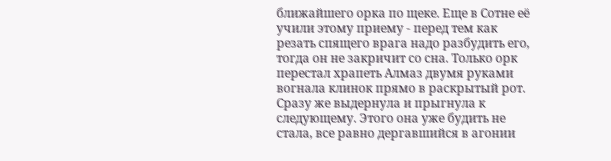ближайшего орка по щеке. Еще в Сотне её учили этому приему - перед тем как резать спящего врага надо разбудить его, тогда он не закричит со сна. Только орк перестал храпеть Алмаз двумя руками вогнала клинок прямо в раскрытый рот. Сразу же выдернула и прыгнула к следующему. Этого она уже будить не стала, все равно дергавшийся в агонии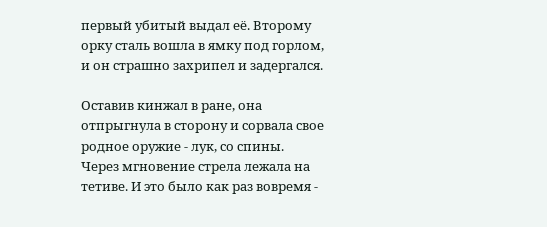первый убитый выдал её. Второму орку сталь вошла в ямку под горлом, и он страшно захрипел и задергался.

Оставив кинжал в ране, она отпрыгнула в сторону и сорвала свое родное оружие - лук, со спины. Через мгновение стрела лежала на тетиве. И это было как раз вовремя -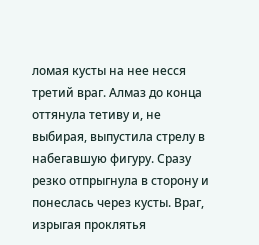ломая кусты на нее несся третий враг. Алмаз до конца оттянула тетиву и, не выбирая, выпустила стрелу в набегавшую фигуру. Сразу резко отпрыгнула в сторону и понеслась через кусты. Враг, изрыгая проклятья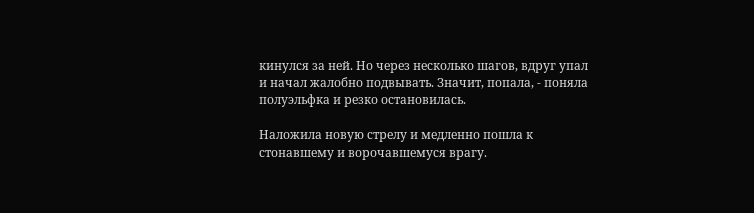кинулся за ней. Но через несколько шагов, вдруг упал и начал жалобно подвывать. Значит, попала, - поняла полуэльфка и резко остановилась.

Наложила новую стрелу и медленно пошла к стонавшему и ворочавшемуся врагу.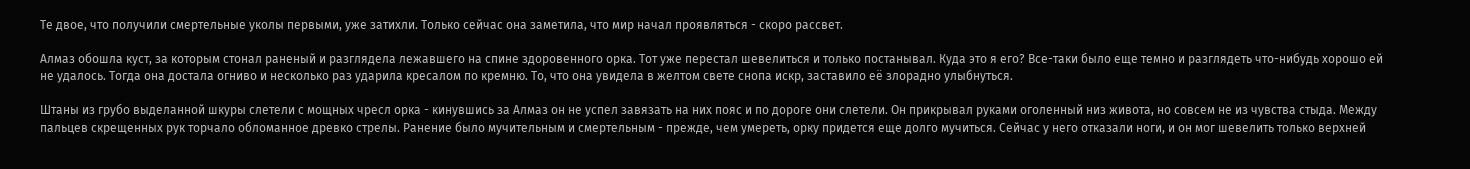Те двое, что получили смертельные уколы первыми, уже затихли. Только сейчас она заметила, что мир начал проявляться - скоро рассвет.

Алмаз обошла куст, за которым стонал раненый и разглядела лежавшего на спине здоровенного орка. Тот уже перестал шевелиться и только постанывал. Куда это я его? Все-таки было еще темно и разглядеть что-нибудь хорошо ей не удалось. Тогда она достала огниво и несколько раз ударила кресалом по кремню. То, что она увидела в желтом свете снопа искр, заставило её злорадно улыбнуться.

Штаны из грубо выделанной шкуры слетели с мощных чресл орка - кинувшись за Алмаз он не успел завязать на них пояс и по дороге они слетели. Он прикрывал руками оголенный низ живота, но совсем не из чувства стыда. Между пальцев скрещенных рук торчало обломанное древко стрелы. Ранение было мучительным и смертельным - прежде, чем умереть, орку придется еще долго мучиться. Сейчас у него отказали ноги, и он мог шевелить только верхней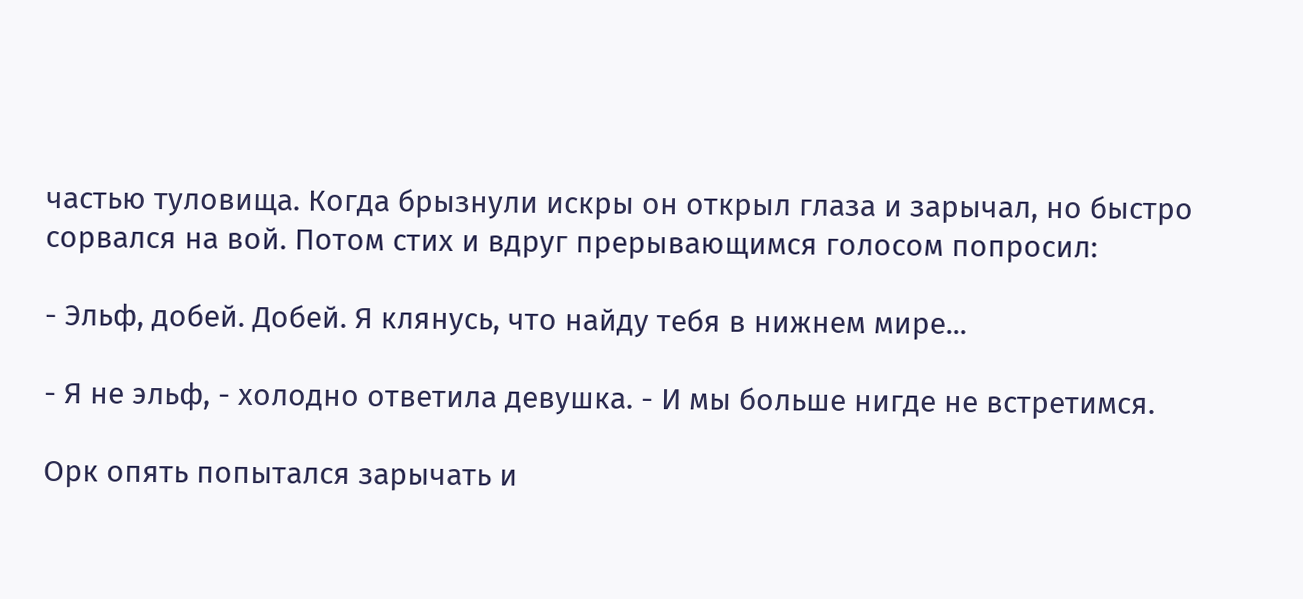частью туловища. Когда брызнули искры он открыл глаза и зарычал, но быстро сорвался на вой. Потом стих и вдруг прерывающимся голосом попросил:

- Эльф, добей. Добей. Я клянусь, что найду тебя в нижнем мире...

- Я не эльф, - холодно ответила девушка. - И мы больше нигде не встретимся.

Орк опять попытался зарычать и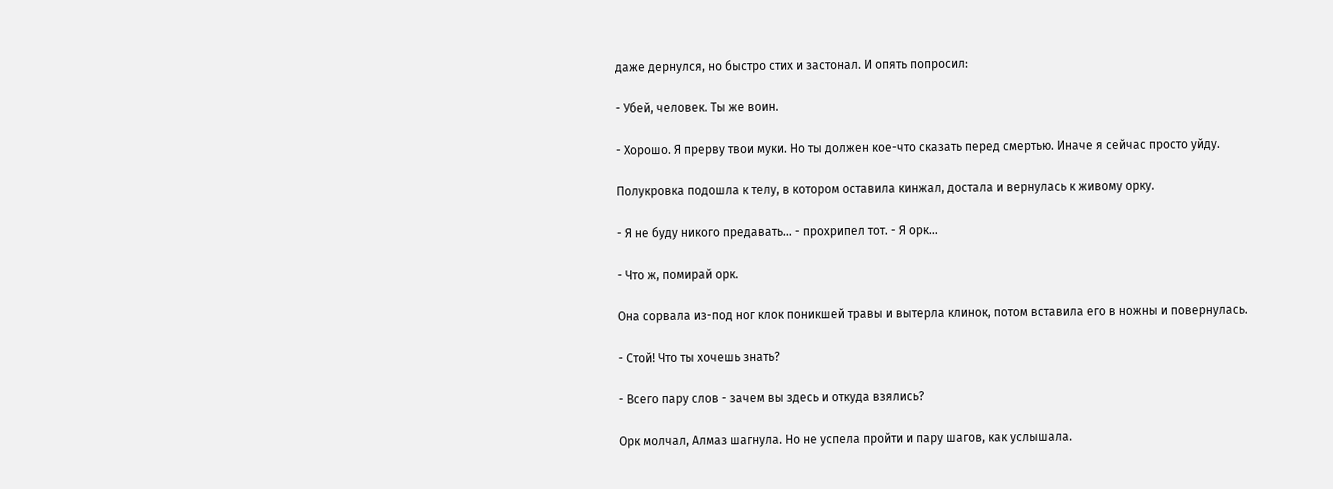даже дернулся, но быстро стих и застонал. И опять попросил:

- Убей, человек. Ты же воин.

- Хорошо. Я прерву твои муки. Но ты должен кое-что сказать перед смертью. Иначе я сейчас просто уйду.

Полукровка подошла к телу, в котором оставила кинжал, достала и вернулась к живому орку.

- Я не буду никого предавать... - прохрипел тот. - Я орк...

- Что ж, помирай орк.

Она сорвала из-под ног клок поникшей травы и вытерла клинок, потом вставила его в ножны и повернулась.

- Стой! Что ты хочешь знать?

- Всего пару слов - зачем вы здесь и откуда взялись?

Орк молчал, Алмаз шагнула. Но не успела пройти и пару шагов, как услышала.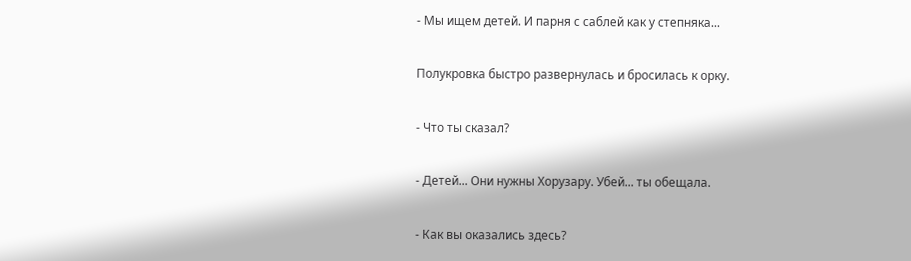- Мы ищем детей. И парня с саблей как у степняка...

Полукровка быстро развернулась и бросилась к орку.

- Что ты сказал?

- Детей... Они нужны Хорузару. Убей... ты обещала.

- Как вы оказались здесь?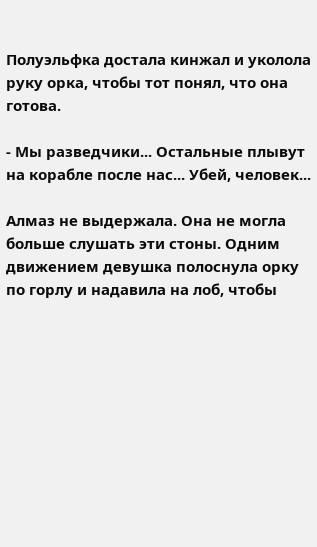Полуэльфка достала кинжал и уколола руку орка, чтобы тот понял, что она готова.

- Мы разведчики... Остальные плывут на корабле после нас... Убей, человек...

Алмаз не выдержала. Она не могла больше слушать эти стоны. Одним движением девушка полоснула орку по горлу и надавила на лоб, чтобы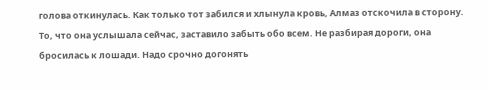голова откинулась. Как только тот забился и хлынула кровь, Алмаз отскочила в сторону. То, что она услышала сейчас, заставило забыть обо всем. Не разбирая дороги, она бросилась к лошади. Надо срочно догонять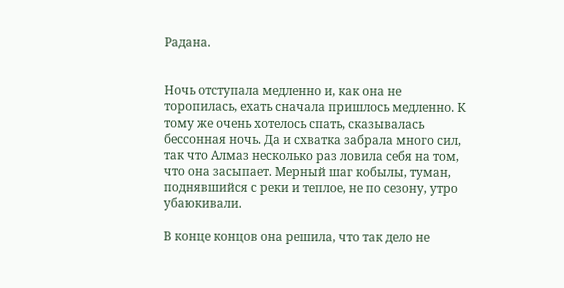Радана.


Ночь отступала медленно и, как она не торопилась, ехать сначала пришлось медленно. К тому же очень хотелось спать, сказывалась бессонная ночь. Да и схватка забрала много сил, так что Алмаз несколько раз ловила себя на том, что она засыпает. Мерный шаг кобылы, туман, поднявшийся с реки и теплое, не по сезону, утро убаюкивали.

В конце концов она решила, что так дело не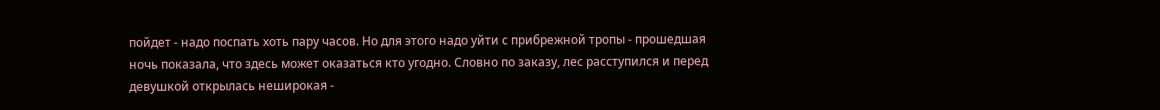пойдет - надо поспать хоть пару часов. Но для этого надо уйти с прибрежной тропы - прошедшая ночь показала, что здесь может оказаться кто угодно. Словно по заказу, лес расступился и перед девушкой открылась неширокая -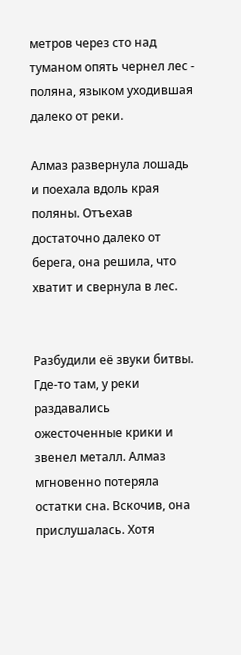метров через сто над туманом опять чернел лес - поляна, языком уходившая далеко от реки.

Алмаз развернула лошадь и поехала вдоль края поляны. Отъехав достаточно далеко от берега, она решила, что хватит и свернула в лес.


Разбудили её звуки битвы. Где-то там, у реки раздавались ожесточенные крики и звенел металл. Алмаз мгновенно потеряла остатки сна. Вскочив, она прислушалась. Хотя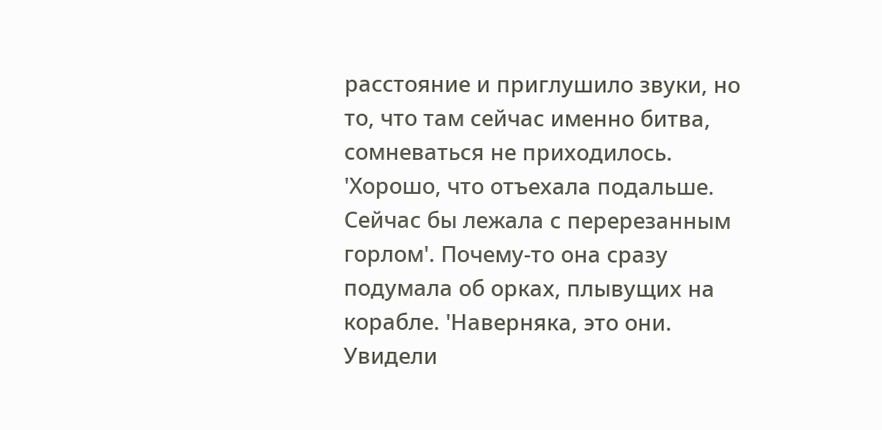расстояние и приглушило звуки, но то, что там сейчас именно битва, сомневаться не приходилось. 'Хорошо, что отъехала подальше. Сейчас бы лежала с перерезанным горлом'. Почему-то она сразу подумала об орках, плывущих на корабле. 'Наверняка, это они. Увидели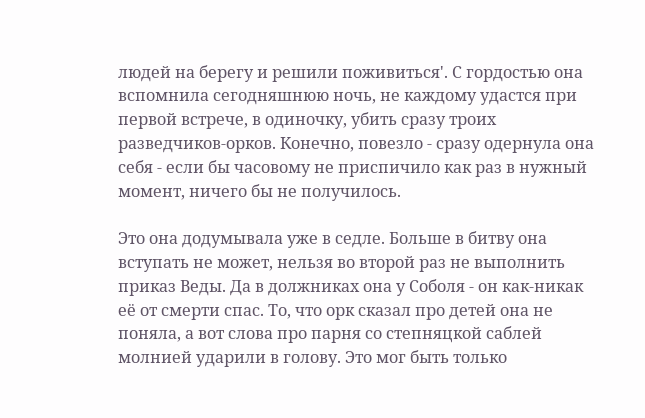людей на берегу и решили поживиться'. С гордостью она вспомнила сегодняшнюю ночь, не каждому удастся при первой встрече, в одиночку, убить сразу троих разведчиков-орков. Конечно, повезло - сразу одернула она себя - если бы часовому не приспичило как раз в нужный момент, ничего бы не получилось.

Это она додумывала уже в седле. Больше в битву она вступать не может, нельзя во второй раз не выполнить приказ Веды. Да в должниках она у Соболя - он как-никак её от смерти спас. То, что орк сказал про детей она не поняла, а вот слова про парня со степняцкой саблей молнией ударили в голову. Это мог быть только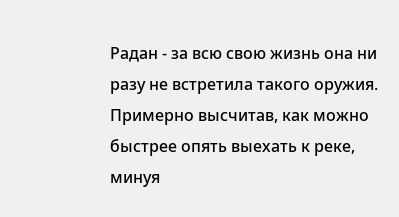Радан - за всю свою жизнь она ни разу не встретила такого оружия. Примерно высчитав, как можно быстрее опять выехать к реке, минуя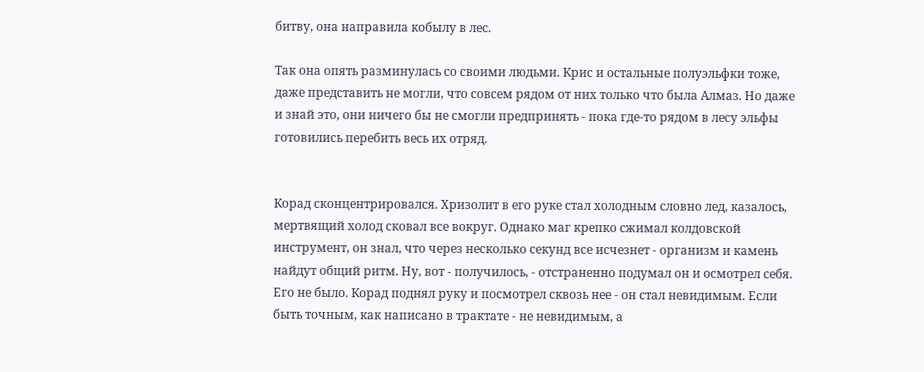битву, она направила кобылу в лес.

Так она опять разминулась со своими людьми. Крис и остальные полуэльфки тоже, даже представить не могли, что совсем рядом от них только что была Алмаз. Но даже и знай это, они ничего бы не смогли предпринять - пока где-то рядом в лесу эльфы готовились перебить весь их отряд.


Корад сконцентрировался. Хризолит в его руке стал холодным словно лед, казалось, мертвящий холод сковал все вокруг. Однако маг крепко сжимал колдовской инструмент, он знал, что через несколько секунд все исчезнет - организм и камень найдут общий ритм. Ну, вот - получилось, - отстраненно подумал он и осмотрел себя. Его не было. Корад поднял руку и посмотрел сквозь нее - он стал невидимым. Если быть точным, как написано в трактате - не невидимым, а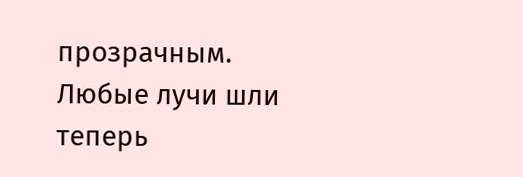прозрачным. Любые лучи шли теперь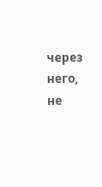через него, не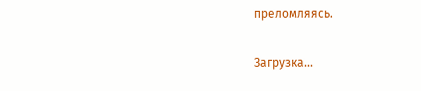преломляясь.

Загрузка...